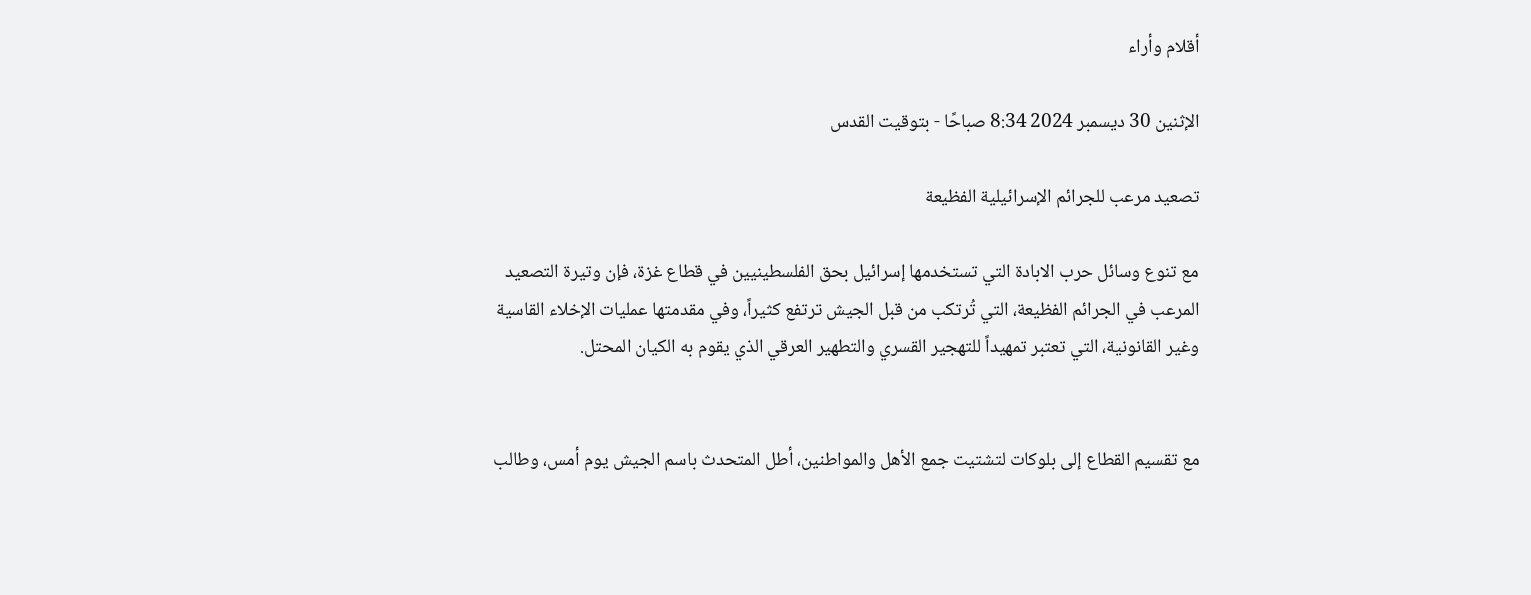أقلام وأراء

الإثنين 30 ديسمبر 2024 8:34 صباحًا - بتوقيت القدس

تصعيد مرعب للجرائم الإسرائيلية الفظيعة

مع تنوع وسائل حرب الابادة التي تستخدمها إسرائيل بحق الفلسطينيين في قطاع غزة، فإن وتيرة التصعيد المرعب في الجرائم الفظيعة، التي تُرتكب من قبل الجيش ترتفع كثيراً، وفي مقدمتها عمليات الإخلاء القاسية وغير القانونية، التي تعتبر تمهيداً للتهجير القسري والتطهير العرقي الذي يقوم به الكيان المحتل.


مع تقسيم القطاع إلى بلوكات لتشتيت جمع الأهل والمواطنين، أطل المتحدث باسم الجيش يوم أمس، وطالب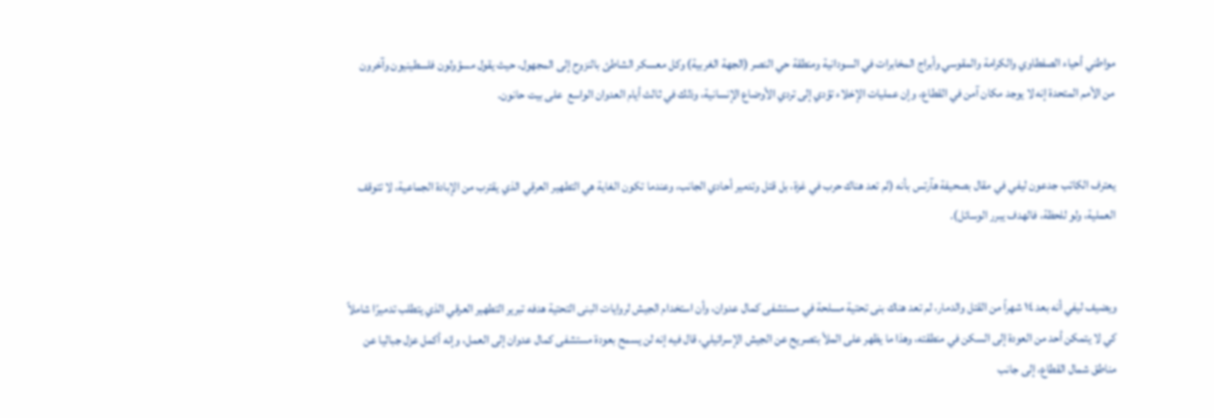مواطني أحياء الصفطاوي والكرامة والمقوسي وأبراج المخابرات في السودانية ومنطقة حي النصر (الجهة الغربية) وكل معسكر الشاطئ بالنزوح إلى المجهول، حيث يقول مسؤولون فلسطينيون وآخرون من الأمم المتحدة إنه لا يوجد مكان آمن في القطاع، وإن عمليات الإخلاء تؤدي إلى تردي الأوضاع الإنسانية، وذلك في ثالث أيام العدوان الواسع  على بيت حانون.


يعترف الكاتب جدعون ليفي في مقال بصحيفة هآرتس بأنه (لم تعد هناك حرب في غزة، بل قتل وتدمير أحادي الجانب، وعندما تكون الغاية هي التطهير العرقي الذي يقترب من الإبادة الجماعية، لا تتوقف العملية، ولو للحظة، فالهدف يبرر الوسائل).


ويضيف ليفي أنه بعد ١٤ شهراً من القتل والدمار، لم تعد هناك بنى تحتية مسلحة في مستشفى كمال عدوان، وأن استخدام الجيش لروايات البنى التحتية هدفه تبرير التطهير العرقي الذي يتطلب تدميرًا شاملاً كي لا يتمكن أحد من العودة إلى السكن في منطقته، وهذا ما يظهر على الملأ بتصريح عن الجيش الإسرائيلي، قال فيه إنه لن يسمح بعودة مستشفى كمال عدوان إلى العمل، وإنه أكمل عزل جباليا عن مناطق شمال القطاع، إلى جانب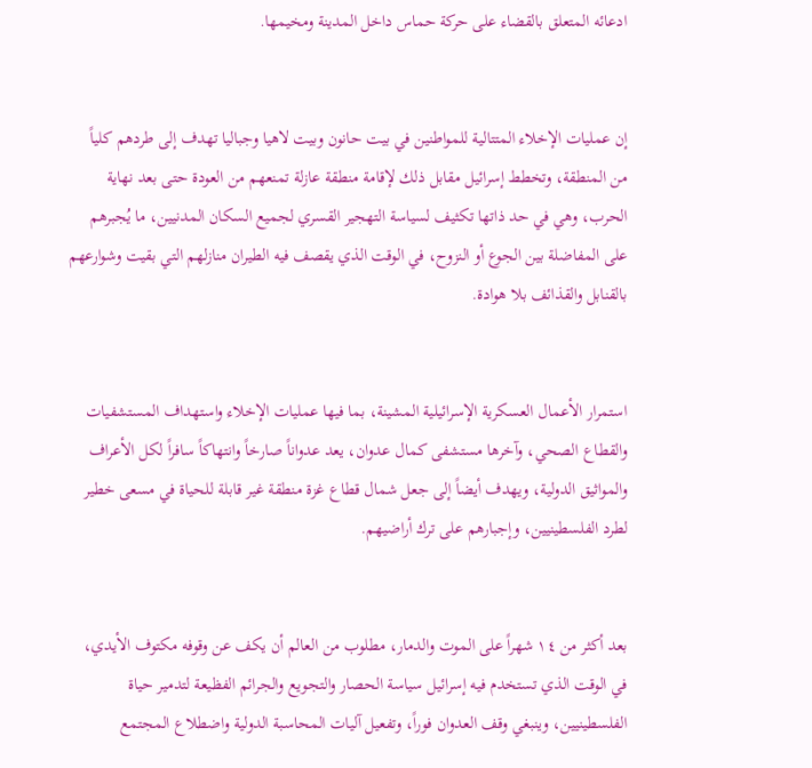ادعائه المتعلق بالقضاء على حركة حماس داخل المدينة ومخيمها.


إن عمليات الإخلاء المتتالية للمواطنين في بيت حانون وبيت لاهيا وجباليا تهدف إلى طردهم كلياً من المنطقة، وتخطط إسرائيل مقابل ذلك لإقامة منطقة عازلة تمنعهم من العودة حتى بعد نهاية الحرب، وهي في حد ذاتها تكثيف لسياسة التهجير القسري لجميع السكان المدنيين، ما يُجبرهم على المفاضلة بين الجوع أو النزوح، في الوقت الذي يقصف فيه الطيران منازلهم التي بقيت وشوارعهم بالقنابل والقذائف بلا هوادة.


استمرار الأعمال العسكرية الإسرائيلية المشينة، بما فيها عمليات الإخلاء واستهداف المستشفيات والقطاع الصحي، وآخرها مستشفى كمال عدوان، يعد عدواناً صارخاً وانتهاكاً سافراً لكل الأعراف والمواثيق الدولية، ويهدف أيضاً إلى جعل شمال قطاع غزة منطقة غير قابلة للحياة في مسعى خطير لطرد الفلسطينيين، وإجبارهم على ترك أراضيهم.


بعد أكثر من ١٤ شهراً على الموت والدمار، مطلوب من العالم أن يكف عن وقوفه مكتوف الأيدي، في الوقت الذي تستخدم فيه إسرائيل سياسة الحصار والتجويع والجرائم الفظيعة لتدمير حياة الفلسطينيين، وينبغي وقف العدوان فوراً، وتفعيل آليات المحاسبة الدولية واضطلاع المجتمع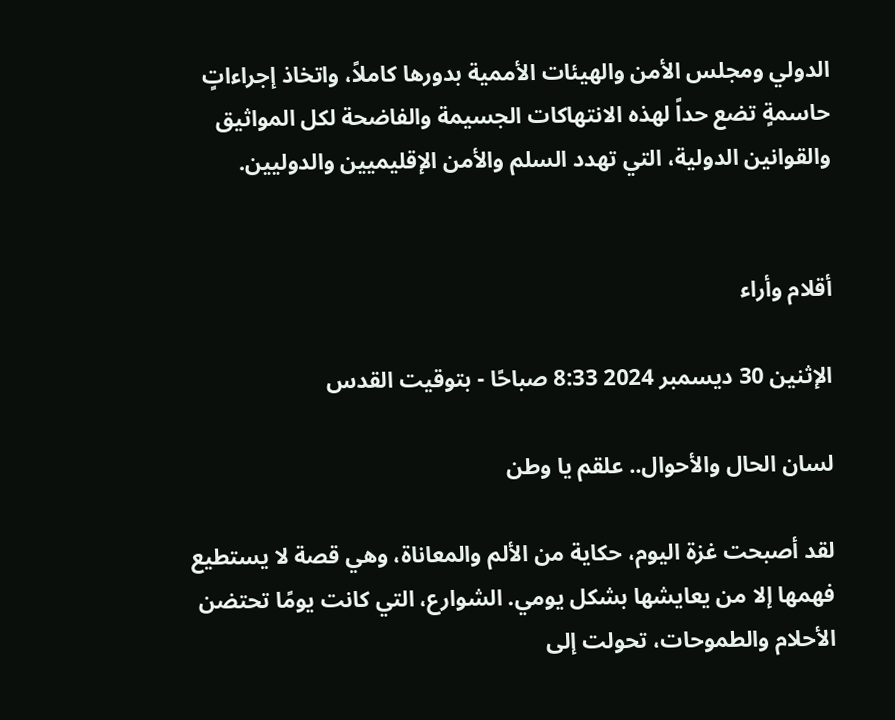الدولي ومجلس الأمن والهيئات الأممية بدورها كاملاً، واتخاذ إجراءاتٍ حاسمةٍ تضع حداً لهذه الانتهاكات الجسيمة والفاضحة لكل المواثيق والقوانين الدولية، التي تهدد السلم والأمن الإقليميين والدوليين.


أقلام وأراء

الإثنين 30 ديسمبر 2024 8:33 صباحًا - بتوقيت القدس

لسان الحال والأحوال.. علقم يا وطن

لقد أصبحت غزة اليوم، حكاية من الألم والمعاناة، وهي قصة لا يستطيع فهمها إلا من يعايشها بشكل يومي. الشوارع، التي كانت يومًا تحتضن الأحلام والطموحات، تحولت إلى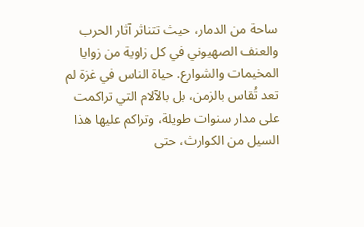ساحة من الدمار، حيث تتناثر آثار الحرب والعنف الصهيوني في كل زاوية من زوايا المخيمات والشوارع. حياة الناس في غزة لم تعد تُقاس بالزمن، بل بالآلام التي تراكمت على مدار سنوات طويلة، وتراكم عليها هذا السيل من الكوارث، حتى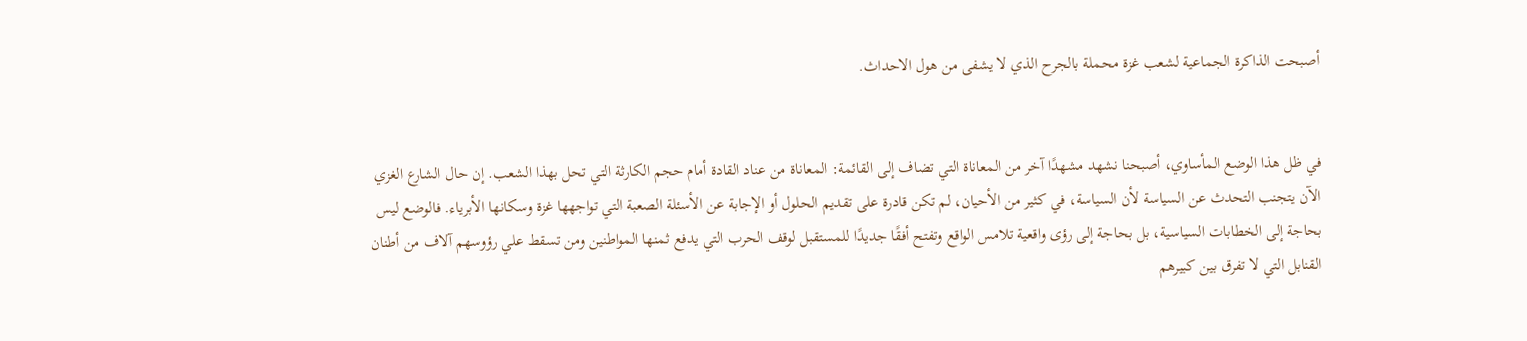أصبحت الذاكرة الجماعية لشعب غزة محملة بالجرح الذي لا يشفى من هول الاحداث.


في ظل هذا الوضع المأساوي، أصبحنا نشهد مشهدًا آخر من المعاناة التي تضاف إلى القائمة: المعاناة من عناد القادة أمام حجم الكارثة التي تحل بهذا الشعب. إن حال الشارع الغزي الآن يتجنب التحدث عن السياسة لأن السياسة، في كثير من الأحيان، لم تكن قادرة على تقديم الحلول أو الإجابة عن الأسئلة الصعبة التي تواجهها غزة وسكانها الأبرياء. فالوضع ليس بحاجة إلى الخطابات السياسية، بل بحاجة إلى رؤى واقعية تلامس الواقع وتفتح أفقًا جديدًا للمستقبل لوقف الحرب التي يدفع ثمنها المواطنين ومن تسقط علي رؤوسهم آلاف من أطنان القنابل التي لا تفرق بين كبيرهم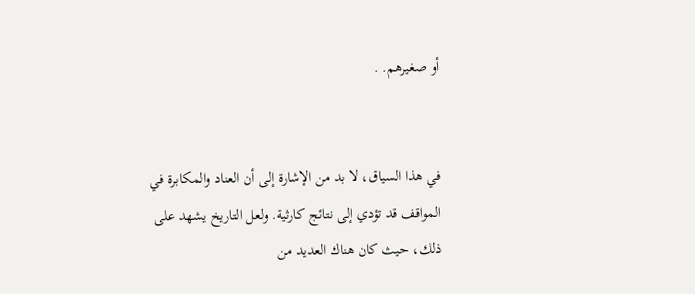أو صغيرهم. .


في هذا السياق، لا بد من الإشارة إلى أن العناد والمكابرة في المواقف قد تؤدي إلى نتائج كارثية. ولعل التاريخ يشهد على ذلك، حيث كان هناك العديد من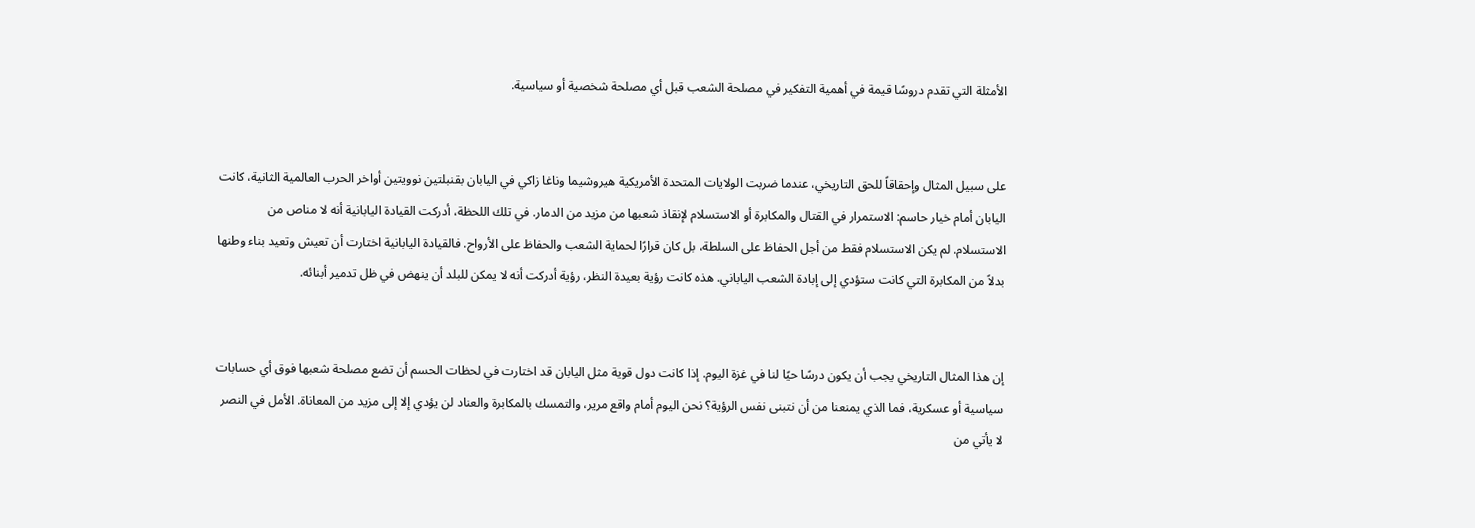الأمثلة التي تقدم دروسًا قيمة في أهمية التفكير في مصلحة الشعب قبل أي مصلحة شخصية أو سياسية.


على سبيل المثال وإحقاقاً للحق التاريخي، عندما ضربت الولايات المتحدة الأمريكية هيروشيما وناغا زاكي في اليابان بقنبلتين نوويتين أواخر الحرب العالمية الثانية، كانت اليابان أمام خيار حاسم: الاستمرار في القتال والمكابرة أو الاستسلام لإنقاذ شعبها من مزيد من الدمار. في تلك اللحظة، أدركت القيادة اليابانية أنه لا مناص من الاستسلام. لم يكن الاستسلام فقط من أجل الحفاظ على السلطة، بل كان قرارًا لحماية الشعب والحفاظ على الأرواح. فالقيادة اليابانية اختارت أن تعيش وتعيد بناء وطنها بدلاً من المكابرة التي كانت ستؤدي إلى إبادة الشعب الياباني. هذه كانت رؤية بعيدة النظر، رؤية أدركت أنه لا يمكن للبلد أن ينهض في ظل تدمير أبنائه.


إن هذا المثال التاريخي يجب أن يكون درسًا حيًا لنا في غزة اليوم. إذا كانت دول قوية مثل اليابان قد اختارت في لحظات الحسم أن تضع مصلحة شعبها فوق أي حسابات سياسية أو عسكرية، فما الذي يمنعنا من أن نتبنى نفس الرؤية؟ نحن اليوم أمام واقع مرير، والتمسك بالمكابرة والعناد لن يؤدي إلا إلى مزيد من المعاناة. الأمل في النصر لا يأتي من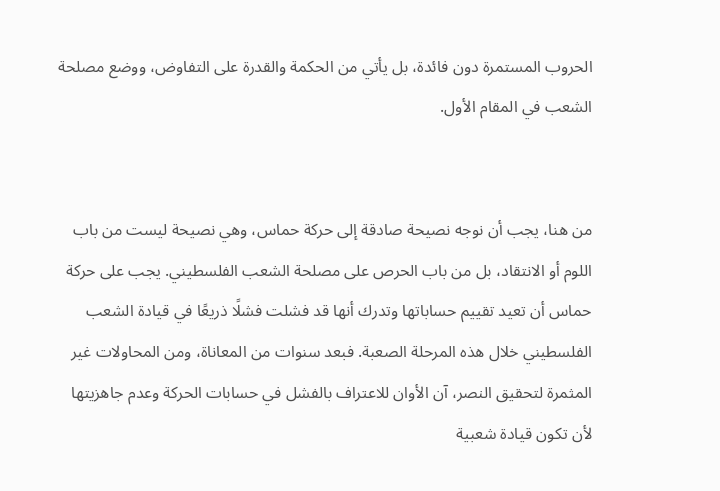الحروب المستمرة دون فائدة، بل يأتي من الحكمة والقدرة على التفاوض، ووضع مصلحة الشعب في المقام الأول.


من هنا، يجب أن نوجه نصيحة صادقة إلى حركة حماس، وهي نصيحة ليست من باب اللوم أو الانتقاد، بل من باب الحرص على مصلحة الشعب الفلسطيني. يجب على حركة حماس أن تعيد تقييم حساباتها وتدرك أنها قد فشلت فشلًا ذريعًا في قيادة الشعب الفلسطيني خلال هذه المرحلة الصعبة. فبعد سنوات من المعاناة، ومن المحاولات غير المثمرة لتحقيق النصر، آن الأوان للاعتراف بالفشل في حسابات الحركة وعدم جاهزيتها لأن تكون قيادة شعبية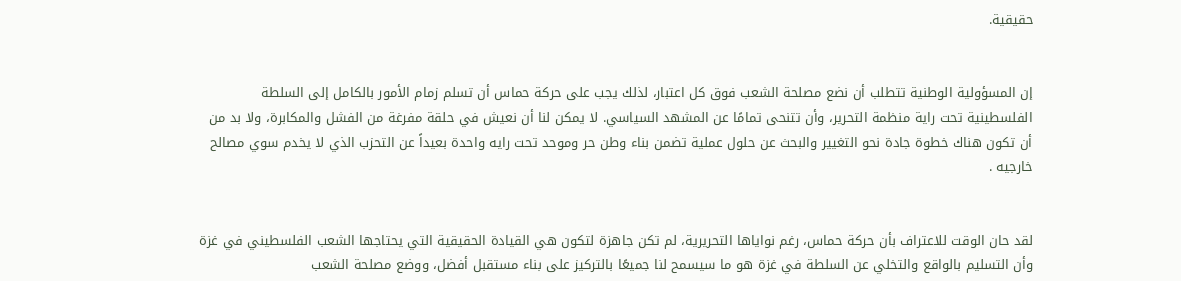حقيقية.


إن المسؤولية الوطنية تتطلب أن نضع مصلحة الشعب فوق كل اعتبار، لذلك يجب على حركة حماس أن تسلم زمام الأمور بالكامل إلى السلطة الفلسطينية تحت راية منظمة التحرير، وأن تتنحى تمامًا عن المشهد السياسي. لا يمكن لنا أن نعيش في حلقة مفرغة من الفشل والمكابرة، ولا بد من أن تكون هناك خطوة جادة نحو التغيير والبحث عن حلول عملية تضمن بناء وطن حر وموحد تحت رايه واحدة بعيداً عن التحزب الذي لا يخدم سوي مصالح خارجيه .


لقد حان الوقت للاعتراف بأن حركة حماس، رغم نواياها التحريرية، لم تكن جاهزة لتكون هي القيادة الحقيقية التي يحتاجها الشعب الفلسطيني في غزة وأن التسليم بالواقع والتخلي عن السلطة في غزة هو ما سيسمح لنا جميعًا بالتركيز على بناء مستقبل أفضل، ووضع مصلحة الشعب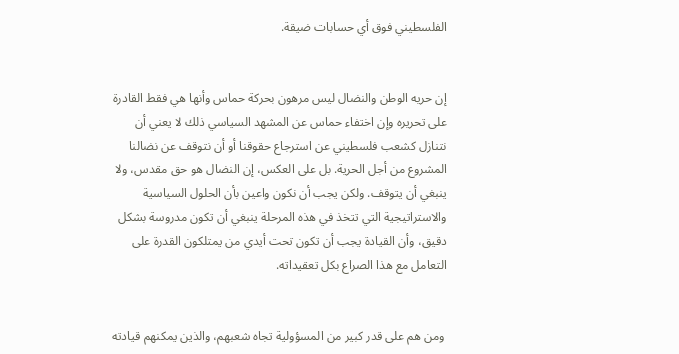الفلسطيني فوق أي حسابات ضيقة.


إن حريه الوطن والنضال ليس مرهون بحركة حماس وأنها هي فقط القادرة على تحريره وإن اختفاء حماس عن المشهد السياسي ذلك لا يعني أن نتنازل كشعب فلسطيني عن استرجاع حقوقنا أو أن نتوقف عن نضالنا المشروع من أجل الحرية. بل على العكس، إن النضال هو حق مقدس، ولا ينبغي أن يتوقف. ولكن يجب أن نكون واعين بأن الحلول السياسية والاستراتيجية التي تتخذ في هذه المرحلة ينبغي أن تكون مدروسة بشكل دقيق، وأن القيادة يجب أن تكون تحت أيدي من يمتلكون القدرة على التعامل مع هذا الصراع بكل تعقيداته.


 ومن هم على قدر كبير من المسؤولية تجاه شعبهم، والذين يمكنهم قيادته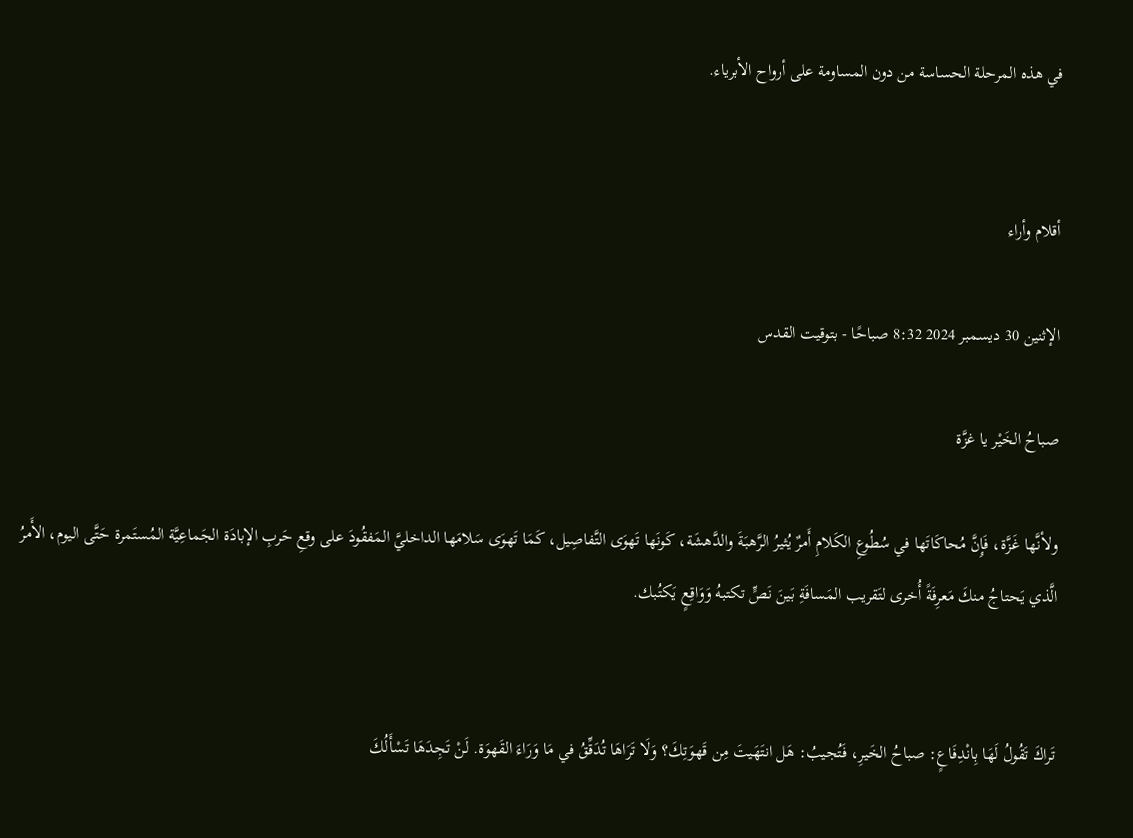في هذه المرحلة الحساسة من دون المساومة على أرواح الأبرياء.


أقلام وأراء

الإثنين 30 ديسمبر 2024 8:32 صباحًا - بتوقيت القدس

صباحُ الخَيْر يا غزَّة

ولأنَّها غَزَّة، فَإِنَّ مُحاكَاتَها في سُطُوعِ الكَلامِ أَمرٌ يُثيرُ الرَّهبَةَ والدَّهشَة، كَونَها تَهوَى التَّفاصِيل، كَمَا تَهوَى سَلامَها الداخليَّ المَفقُودَ على وقعِ حَربِ الإبادَة الجَماعِيَّة المُستَمرة حَتَّى اليوم، الأَمرُ الَّذي يَحتاجُ منكَ مَعرِفَةً أُخرى لتَقريب المَسافَةِ بَينَ نَصٍّ تكتبهُ وَوَاقِعٍ يَكتُبك.


تَراكَ تَقُولُ لَهَا بِانْدِفَاعٍ: صباحُ الخَيرِ، فَتُجيبُ: هَل انتَهَيتَ مِن قَهوَتِكَ؟ وَلَا تَرَاهَا تُدَقِّقُ في مَا وَرَاءَ القَهوَة. لَنْ تَجِدَهَا تَسْأَلُكَ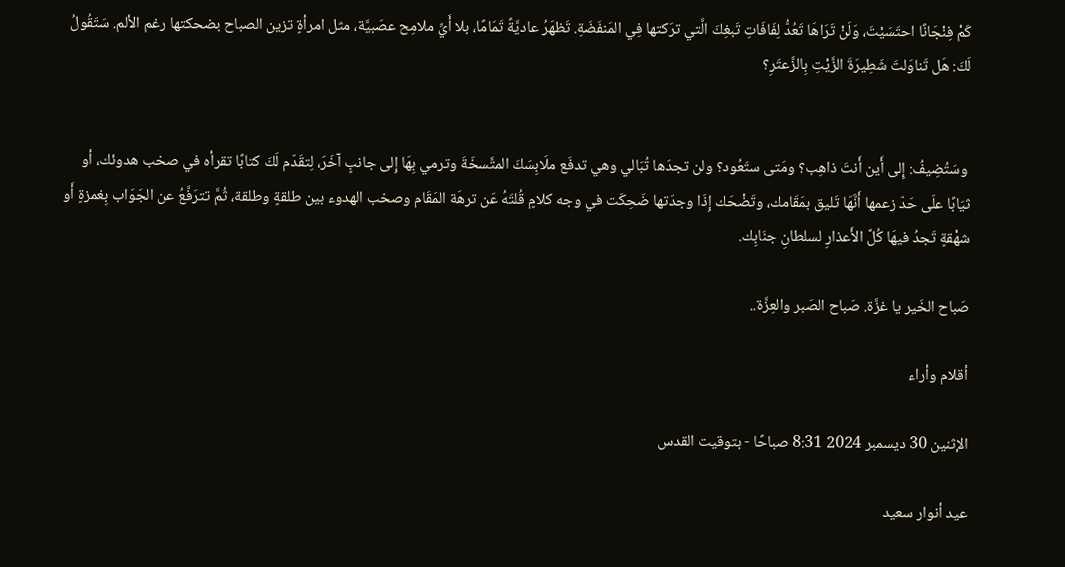كَمْ فِنْجَانًا احتَسَيْتَ، وَلَنْ تَرَاهَا تَعُدُّ لِفَافَاتِ تَبغِكَ الَّتي ترَكتها فِي المَنفَضَةِ. تَظهَرُ عاديَّةً تَمَامًا، بلا أَيِّ ملامِح عصَبيَّة، مثل امرأةٍ تزين الصباح بضحكتها رغم الألم. سَتَقُولُ لَكَ: هَل تَناوَلتَ شَطِيرَةَ الزَّيْتِ بِالزَّعتَرِ؟


 وسَتُضِيفُ: إِلى أَين أَنتَ ذاهِب؟ ومَتى ستَعُود؟ ولن تجدَها تُبَالي وهي تدفَع ملَابِسَكَ المتَّسخَةَ وترمي بِهَا إِلى جانبٍ آخَرَ، لِتقَدّم لَكَ كتابًا تقرأه في صخب هدوئك، أو ثيَابًا علَى حَدّ زعمها أَنَّهَا تَليق بمَقَامك، وتَضْحَك إِذَا وجدَتها ضَحِكَت في وجه كلامٍ قُلتَهُ عَن ترهَة المَقَام وصخب الهدوء بين طلقةٍ وطلقة، ثُمَّ تترَفَّعُ عن الجَوَاب بِغمزةٍ أَو شهْقةٍ تَجدُ فيهَا كُلَّ الأَعذارِ لسلطانِ جنَابِك.

صَباح الخَير يا غزَّة. صَباح الصَبر والعِزَّة..

أقلام وأراء

الإثنين 30 ديسمبر 2024 8:31 صباحًا - بتوقيت القدس

عيد أنوار سعيد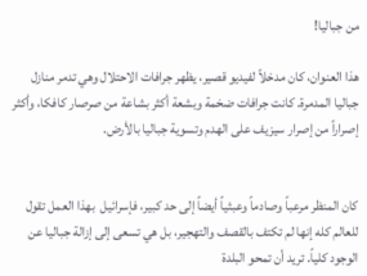من جباليا!

هذا العنوان، كان مدخلاً لفيديو قصير، يظهر جرافات الاحتلال وهي تدمر منازل جباليا المدمرة. كانت جرافات ضخمة وبشعة أكثر بشاعة من صرصار كافكا، وأكثر إصراراً من إصرار سيزيف على الهدم وتسوية جباليا بالأرض.


كان المنظر مرعباً وصادماً وعبثياً أيضاً إلى حد كبير، فإسرائيل  بهذا العمل تقول للعالم كله إنها لم تكتف بالقصف والتهجير، بل هي تسعى إلى إزالة جباليا عن الوجود كلياً. تريد أن تمحو البلدة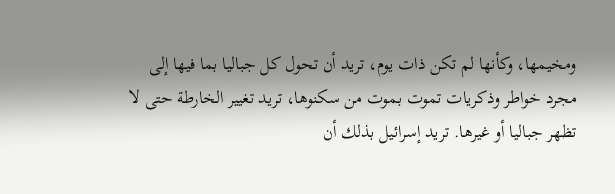ومخيمها، وكأنها لم تكن ذات يوم، تريد أن تحول كل جباليا بما فيها إلى مجرد خواطر وذكريات تموت بموت من سكنوها، تريد تغيير الخارطة حتى لا تظهر جباليا أو غيرها. تريد إسرائيل بذلك أن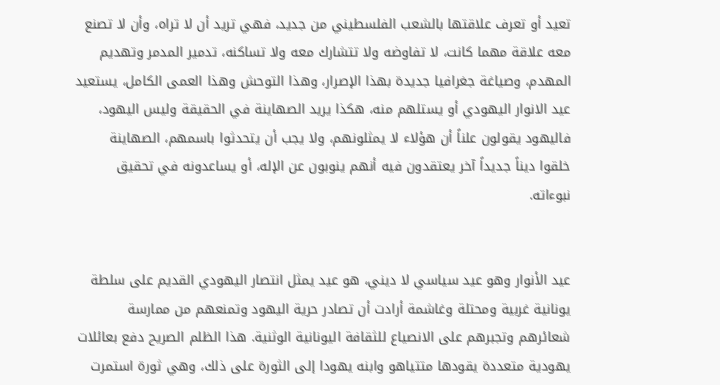تعيد أو تعرف علاقتها بالشعب الفلسطيني من جديد، فهي تريد أن لا تراه، وأن لا تصنع معه علاقة مهما كانت، لا تفاوضه ولا تتشارك معه ولا تساكنه، تدمير المدمر وتهديم المهدم، وصياغة جغرافيا جديدة بهذا الإصرار، وهذا التوحش وهذا العمى الكامل، يستعيد عيد الانوار اليهودي أو يستلهم منه، هكذا يريد الصهاينة في الحقيقة وليس اليهود، فاليهود يقولون علناً أن هؤلاء لا يمثلونهم، ولا يجب أن يتحدثوا باسمهم، الصهاينة خلقوا ديناً جديداً آخر يعتقدون فيه أنهم ينوبون عن الإله، أو يساعدونه في تحقيق نبوءاته.


عيد الأنوار وهو عيد سياسي لا ديني، هو عيد يمثل انتصار اليهودي القديم على سلطة يونانية غربية ومحتلة وغاشمة أرادت أن تصادر حرية اليهود وتمنعهم من ممارسة شعائرهم وتجبرهم على الانصياع للثقافة اليونانية الوثنية. هذا الظلم الصريح دفع بعائلات يهودية متعددة يقودها متتياهو وابنه يهودا إلى الثورة على ذلك، وهي ثورة استمرت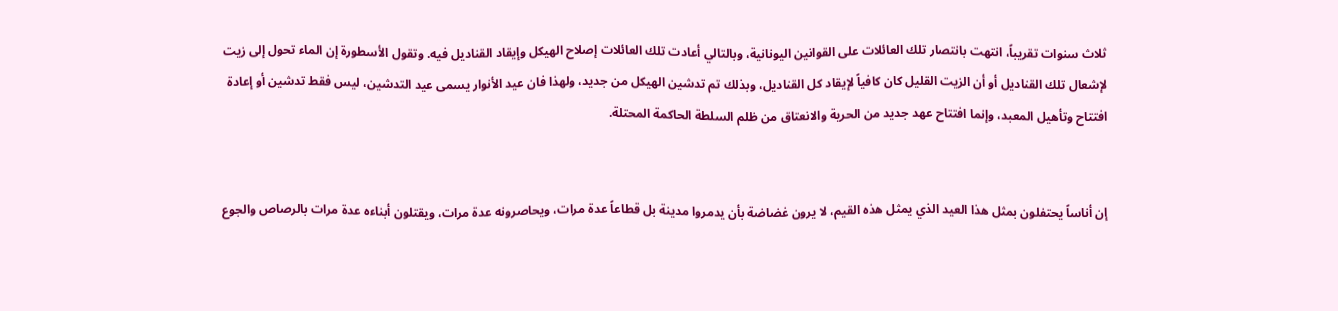ثلاث سنوات تقريباً، انتهت بانتصار تلك العائلات على القوانين اليونانية، وبالتالي أعادت تلك العائلات إصلاح الهيكل وإيقاد القناديل فيه. وتقول الأسطورة إن الماء تحول إلى زيت لإشعال تلك القناديل أو أن الزيت القليل كان كافياً لإيقاد كل القناديل، وبذلك تم تدشين الهيكل من جديد، ولهذا فان عيد الأنوار يسمى عيد التدشين، ليس فقط تدشين أو إعادة افتتاح وتأهيل المعبد، وإنما افتتاح عهد جديد من الحرية والانعتاق من ظلم السلطة الحاكمة المحتلة.


إن أناساً يحتفلون بمثل هذا العيد الذي يمثل هذه القيم، لا يرون غضاضة بأن يدمروا مدينة بل قطاعاً عدة مرات، ويحاصرونه عدة مرات، ويقتلون أبناءه عدة مرات بالرصاص والجوع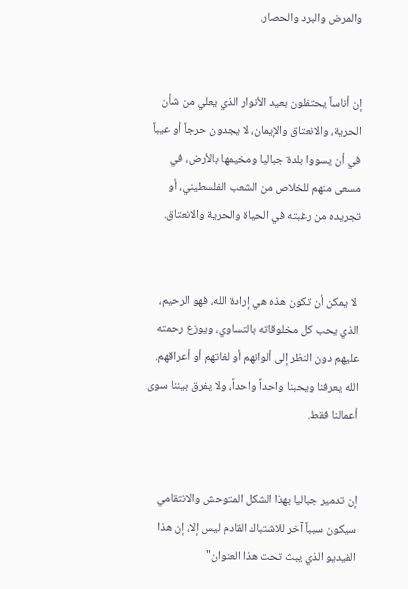والمرض والبرد والحصار.


إن أناساً يحتفلون بعيد الأنوار الذي يعلي من شأن الحرية، والانعتاق والإيمان، لا يجدون حرجاً أو عيباً في أن يسووا بلدة جباليا ومخيمها بالأرض، في مسعى منهم للخلاص من الشعب الفلسطيني، أو تجريده من رغبته في الحياة والحرية والانعتاق.


 لا يمكن أن تكون هذه هي إرادة الله، فهو الرحيم، الذي يحب كل مخلوقاته بالتساوي، ويوزع رحمته عليهم دون النظر إلى ألوانهم أو لغاتهم أو أعراقهم. الله يعرفنا ويحبنا واحداً واحداً، ولا يفرق بيننا سوى أعمالنا فقط.


إن تدمير جباليا بهذا الشكل المتوحش والانتقامي سيكون سبباً آخر للاشتباك القادم ليس إلا، إن هذا الفيديو الذي يبث تحت هذا العنوان"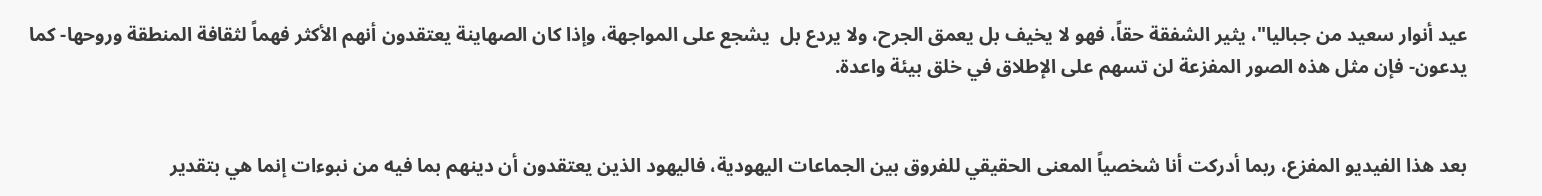عيد أنوار سعيد من جباليا"، يثير الشفقة حقاً، فهو لا يخيف بل يعمق الجرح، ولا يردع بل  يشجع على المواجهة، وإذا كان الصهاينة يعتقدون أنهم الأكثر فهماً لثقافة المنطقة وروحها- كما يدعون- فإن مثل هذه الصور المفزعة لن تسهم على الإطلاق في خلق بيئة واعدة.


بعد هذا الفيديو المفزع، ربما أدركت أنا شخصياً المعنى الحقيقي للفروق بين الجماعات اليهودية، فاليهود الذين يعتقدون أن دينهم بما فيه من نبوءات إنما هي بتقدير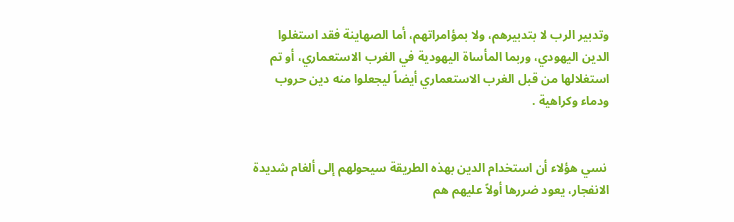وتدبير الرب لا بتدبيرهم، ولا بمؤامراتهم، أما الصهاينة فقد استغلوا الدين اليهودي، وربما المأساة اليهودية في الغرب الاستعماري، أو تم استغلالها من قبل الغرب الاستعماري أيضاً ليجعلوا منه دين حروب ودماء وكراهية .


 نسي هؤلاء أن استخدام الدين بهذه الطريقة سيحولهم إلى ألغام شديدة الانفجار، يعود ضررها أولاً عليهم هم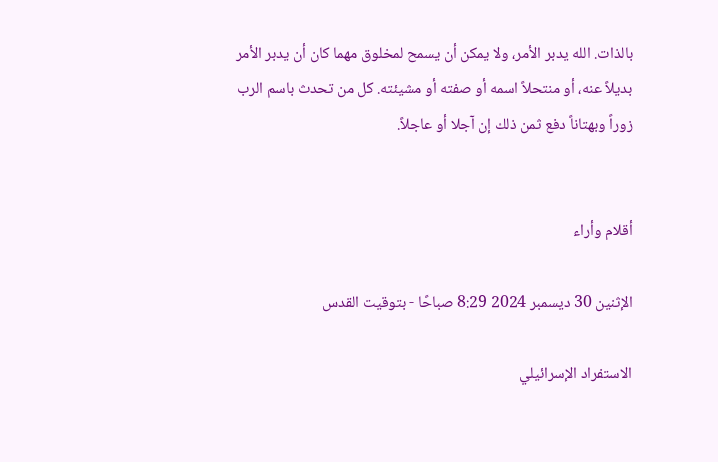بالذات. الله يدبر الأمر، ولا يمكن أن يسمح لمخلوق مهما كان أن يدبر الأمر بديلاً عنه، أو منتحلاً اسمه أو صفته أو مشيئته. كل من تحدث باسم الرب زوراً وبهتاناً دفع ثمن ذلك إن آجلا أو عاجلاً.


أقلام وأراء

الإثنين 30 ديسمبر 2024 8:29 صباحًا - بتوقيت القدس

الاستفراد الإسرائيلي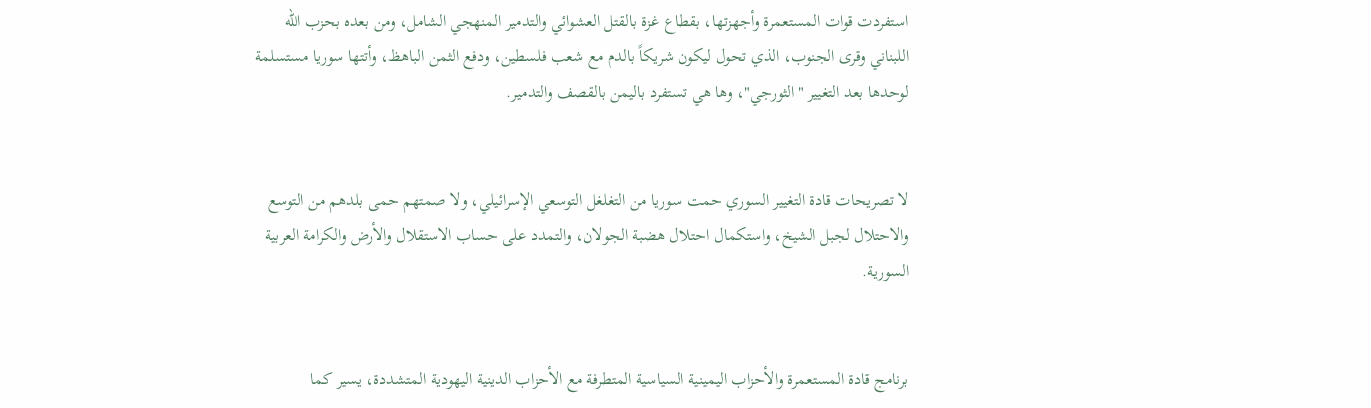استفردت قوات المستعمرة وأجهزتها، بقطاع غزة بالقتل العشوائي والتدمير المنهجي الشامل، ومن بعده بحزب الله اللبناني وقرى الجنوب، الذي تحول ليكون شريكاً بالدم مع شعب فلسطين، ودفع الثمن الباهظ، وأتتها سوريا مستسلمة لوحدها بعد التغيير "الثورجي"، وها هي تستفرد باليمن بالقصف والتدمير.


لا تصريحات قادة التغيير السوري حمت سوريا من التغلغل التوسعي الإسرائيلي، ولا صمتهم حمى بلدهم من التوسع والاحتلال لجبل الشيخ، واستكمال احتلال هضبة الجولان، والتمدد على حساب الاستقلال والأرض والكرامة العربية السورية.


برنامج قادة المستعمرة والأحزاب اليمينية السياسية المتطرفة مع الأحزاب الدينية اليهودية المتشددة، يسير كما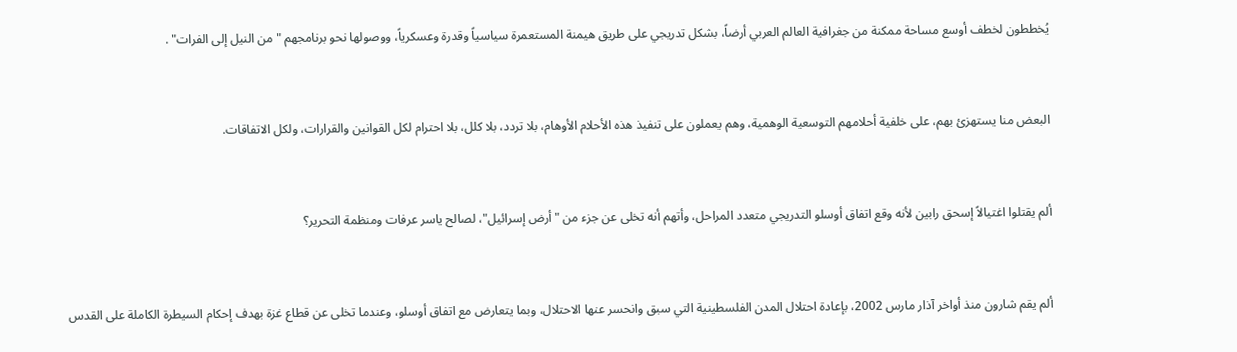يُخططون لخطف أوسع مساحة ممكنة من جغرافية العالم العربي أرضاً، بشكل تدريجي على طريق هيمنة المستعمرة سياسياً وقدرة وعسكرياً، ووصولها نحو برنامجهم "من النيل إلى الفرات" .


البعض منا يستهزئ بهم، على خلفية أحلامهم التوسعية الوهمية، وهم يعملون على تنفيذ هذه الأحلام الأوهام، بلا تردد، بلا كلل، بلا احترام لكل القوانين والقرارات، ولكل الاتفاقات.


ألم يقتلوا اغتيالاً إسحق رابين لأنه وقع اتفاق أوسلو التدريجي متعدد المراحل، وأتهم أنه تخلى عن جزء من "أرض إسرائيل"، لصالح ياسر عرفات ومنظمة التحرير؟


ألم يقم شارون منذ أواخر آذار مارس 2002، بإعادة احتلال المدن الفلسطينية التي سبق وانحسر عنها الاحتلال، وبما يتعارض مع اتفاق أوسلو، وعندما تخلى عن قطاع غزة بهدف إحكام السيطرة الكاملة على القدس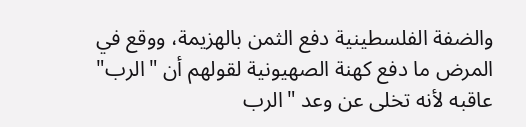والضفة الفلسطينية دفع الثمن بالهزيمة، ووقع في المرض ما دفع كهنة الصهيونية لقولهم أن "الرب" عاقبه لأنه تخلى عن وعد "الرب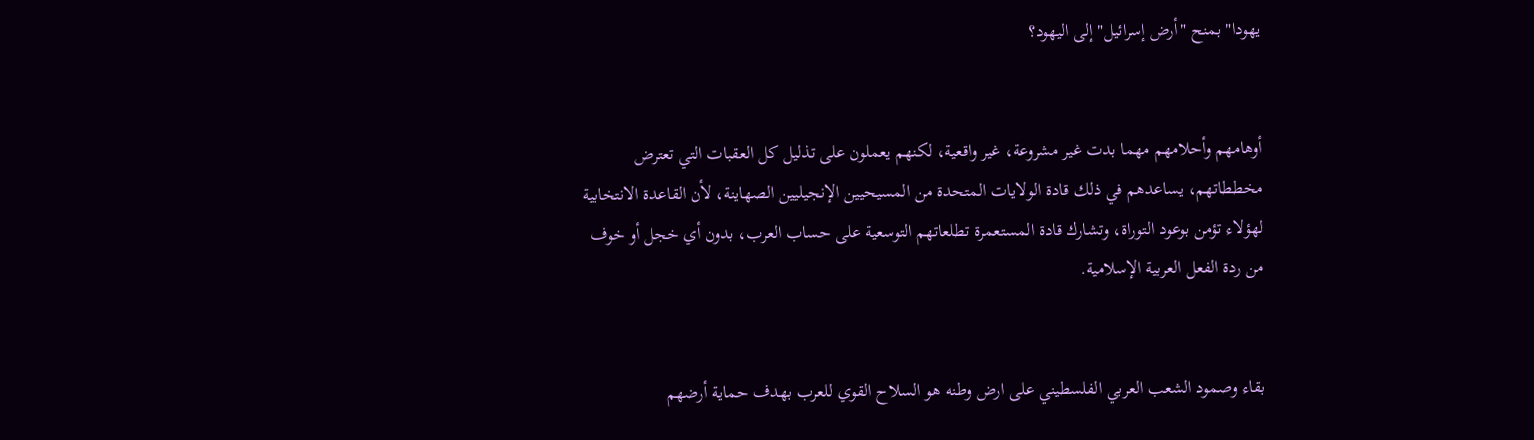يهودا" بمنح "أرض إسرائيل" إلى اليهود؟


أوهامهم وأحلامهم مهما بدت غير مشروعة، غير واقعية، لكنهم يعملون على تذليل كل العقبات التي تعترض مخططاتهم، يساعدهم في ذلك قادة الولايات المتحدة من المسيحيين الإنجيليين الصهاينة، لأن القاعدة الانتخابية لهؤلاء تؤمن بوعود التوراة، وتشارك قادة المستعمرة تطلعاتهم التوسعية على حساب العرب، بدون أي خجل أو خوف من ردة الفعل العربية الإسلامية.


بقاء وصمود الشعب العربي الفلسطيني على ارض وطنه هو السلاح القوي للعرب بهدف حماية أرضهم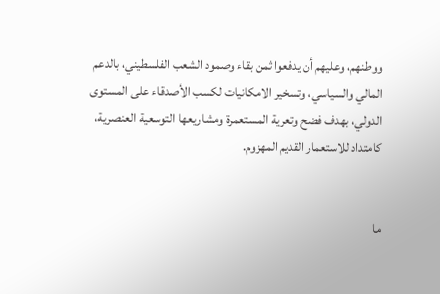ووطنهم، وعليهم أن يدفعوا ثمن بقاء وصمود الشعب الفلسطيني، بالدعم المالي والسياسي، وتسخير الامكانيات لكسب الأصدقاء على المستوى الدولي، بهدف فضح وتعرية المستعمرة ومشاريعها التوسعية العنصرية، كامتداد للاستعمار القديم المهزوم.


ما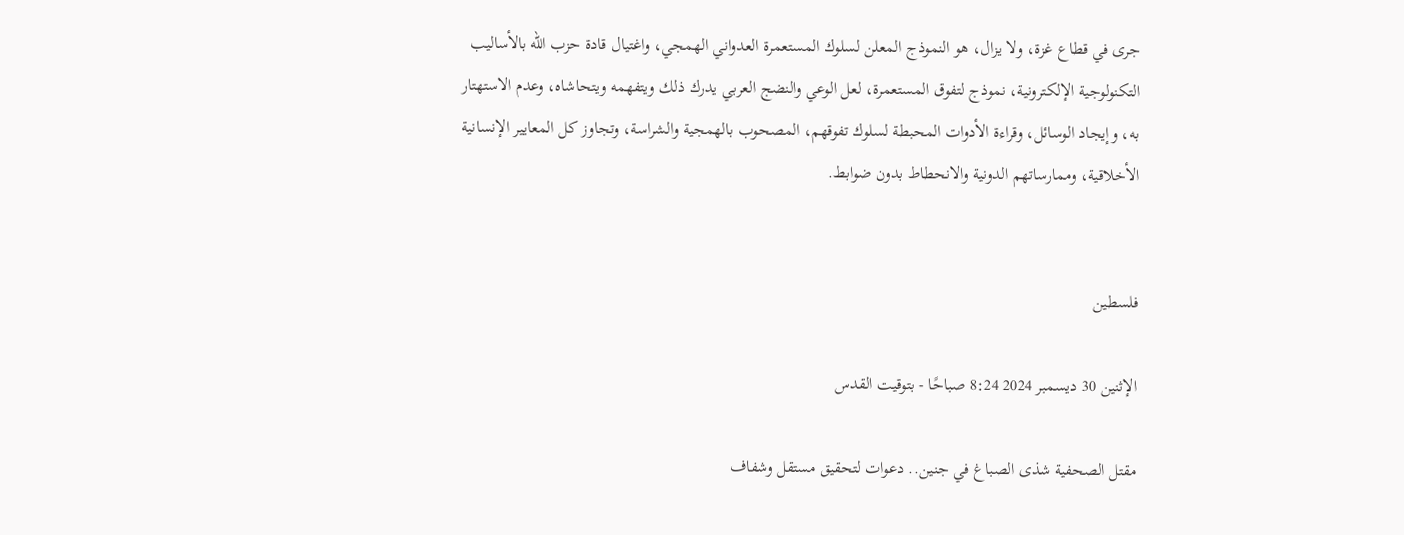جرى في قطاع غزة، ولا يزال، هو النموذج المعلن لسلوك المستعمرة العدواني الهمجي، واغتيال قادة حزب الله بالأساليب التكنولوجية الإلكترونية، نموذج لتفوق المستعمرة، لعل الوعي والنضج العربي يدرك ذلك ويتفهمه ويتحاشاه، وعدم الاستهتار به، وإيجاد الوسائل، وقراءة الأدوات المحبطة لسلوك تفوقهم، المصحوب بالهمجية والشراسة، وتجاوز كل المعايير الإنسانية الأخلاقية، وممارساتهم الدونية والانحطاط بدون ضوابط.


فلسطين

الإثنين 30 ديسمبر 2024 8:24 صباحًا - بتوقيت القدس

مقتل الصحفية شذى الصباغ في جنين.. دعوات لتحقيق مستقل وشفاف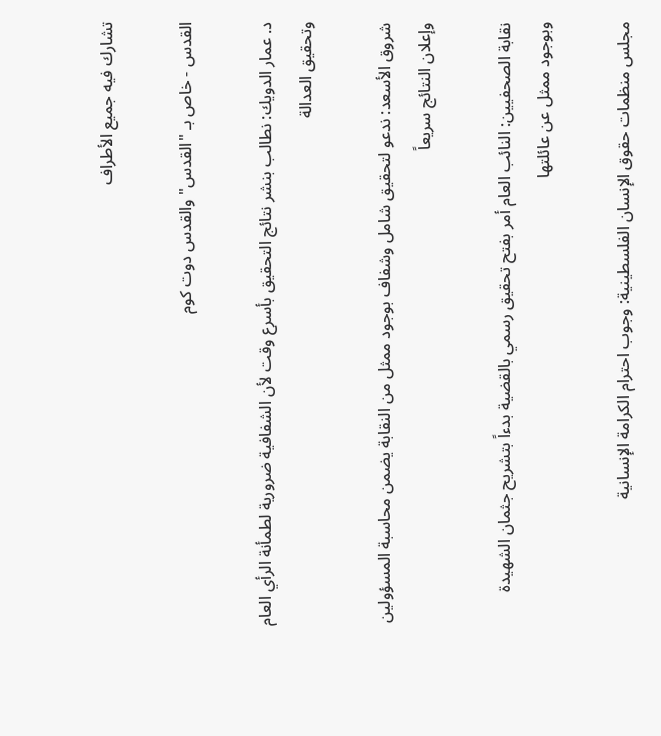تشارك فيه جميع الأطراف

القدس - خاص بـ "القدس" والقدس دوت كوم

د. عمار الدويك: نطالب بنشر نتائج التحقيق بأسرع وقت لأن الشفافية ضرورية لطمأنة الرأي العام وتحقيق العدالة

شروق الأسعد: ندعو لتحقيق شامل وشفاف بوجود ممثل من النقابة يضمن محاسبة المسؤولين وإعلان النتائج سريعاً

نقابة الصحفيين: النائب العام أمر بفتح تحقيق رسمي بالقضية بدءاً بتشريح جثمان الشهيدة وبوجود ممثل عن عائلتها

مجلس منظمات حقوق الإنسان الفلسطينية: وجوب احترام الكرامة الإنسانية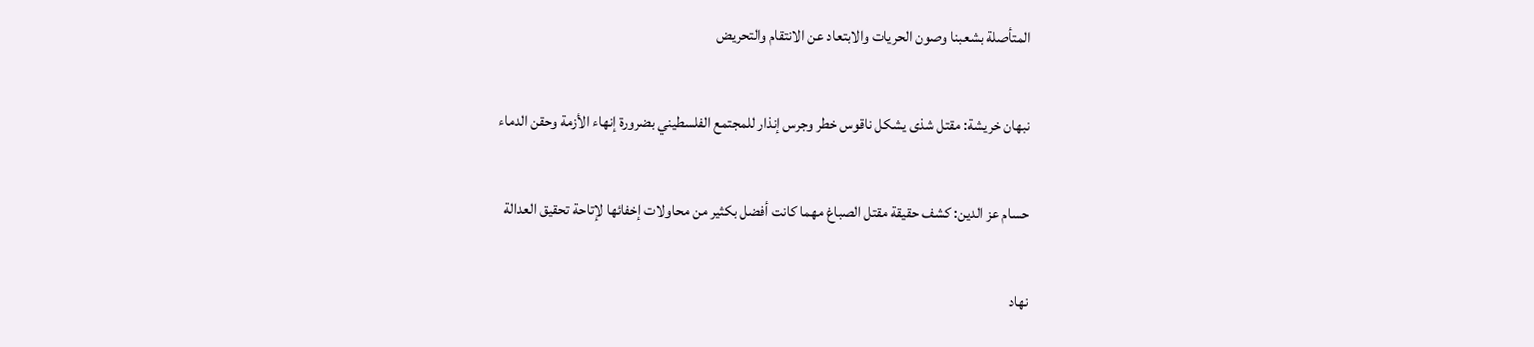المتأصلة بشعبنا وصون الحريات والابتعاد عن الانتقام والتحريض

نبهان خريشة: مقتل شذى يشكل ناقوس خطر وجرس إنذار للمجتمع الفلسطيني بضرورة إنهاء الأزمة وحقن الدماء

حسام عز الدين: كشف حقيقة مقتل الصباغ مهما كانت أفضل بكثير من محاولات إخفائها لإتاحة تحقيق العدالة

نهاد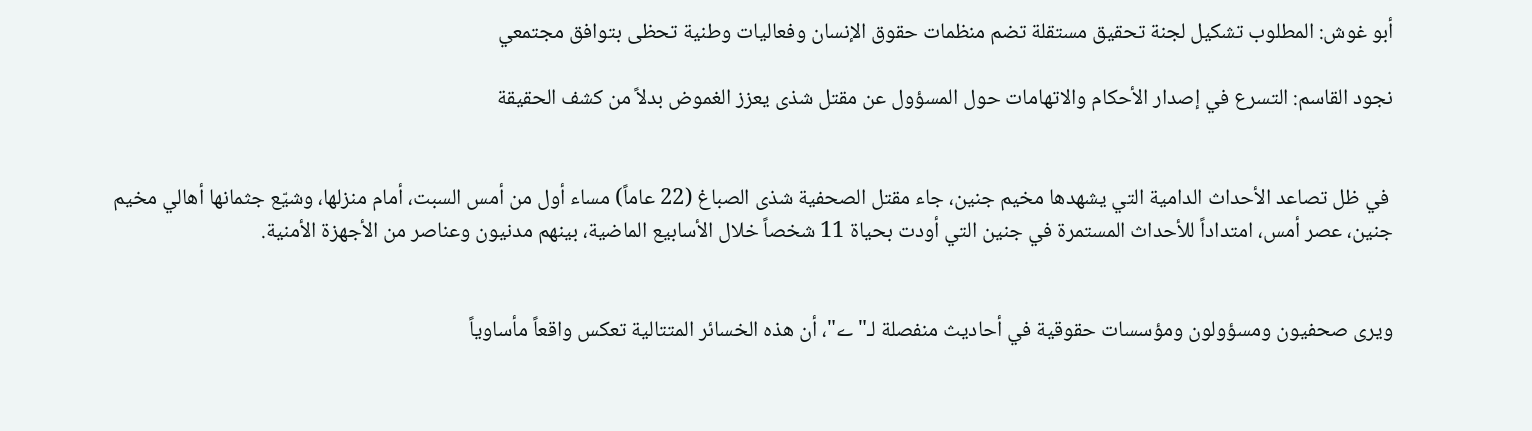أبو غوش: المطلوب تشكيل لجنة تحقيق مستقلة تضم منظمات حقوق الإنسان وفعاليات وطنية تحظى بتوافق مجتمعي

نجود القاسم: التسرع في إصدار الأحكام والاتهامات حول المسؤول عن مقتل شذى يعزز الغموض بدلاً من كشف الحقيقة


 في ظل تصاعد الأحداث الدامية التي يشهدها مخيم جنين، جاء مقتل الصحفية شذى الصباغ (22 عاماً) مساء أول من أمس السبت، أمام منزلها، وشيّع جثمانها أهالي مخيم جنين، عصر أمس، امتداداً للأحداث المستمرة في جنين التي أودت بحياة 11 شخصاً خلال الأسابيع الماضية، بينهم مدنيون وعناصر من الأجهزة الأمنية.


ويرى صحفيون ومسؤولون ومؤسسات حقوقية في أحاديث منفصلة لـ"ے"، أن هذه الخسائر المتتالية تعكس واقعاً مأساوياً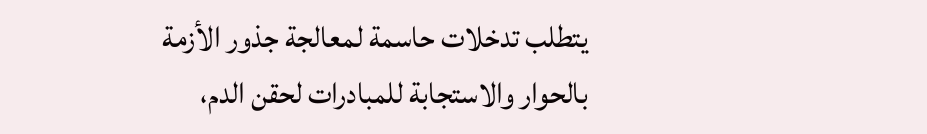يتطلب تدخلات حاسمة لمعالجة جذور الأزمة بالحوار والاستجابة للمبادرات لحقن الدم،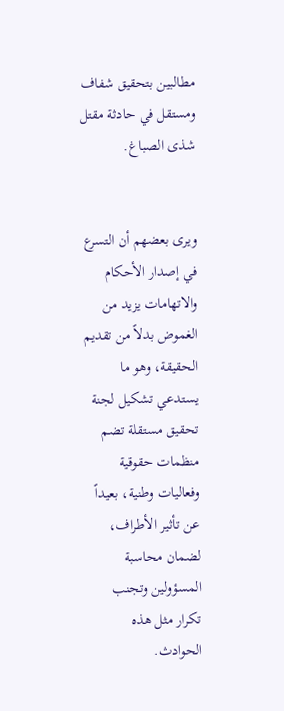مطالبين بتحقيق شفاف ومستقل في حادثة مقتل شذى الصباغ.


ويرى بعضهم أن التسرع في إصدار الأحكام والاتهامات يزيد من الغموض بدلاً من تقديم الحقيقة، وهو ما يستدعي تشكيل لجنة تحقيق مستقلة تضم منظمات حقوقية وفعاليات وطنية، بعيداً عن تأثير الأطراف، لضمان محاسبة المسؤولين وتجنب تكرار مثل هذه الحوادث.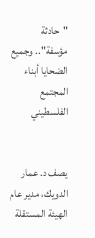"حادثة مؤسفة".. وجميع الضحايا أبناء المجتمع الفلسطيني


يصف د. عمار الدويك، مدير عام الهيئة المستقلة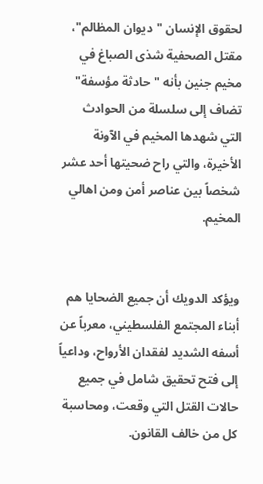لحقوق الإنسان "ديوان المظالم"، مقتل الصحفية شذى الصباغ في مخيم جنين بأنه "حادثة مؤسفة" تضاف إلى سلسلة من الحوادث التي شهدها المخيم في الآونة الأخيرة، والتي راح ضحيتها أحد عشر شخصاً بين عناصر أمن ومن اهالي المخيم.


ويؤكد الدويك أن جميع الضحايا هم أبناء المجتمع الفلسطيني، معرباً عن أسفه الشديد لفقدان الأرواح، وداعياً إلى فتح تحقيق شامل في جميع حالات القتل التي وقعت، ومحاسبة كل من خالف القانون.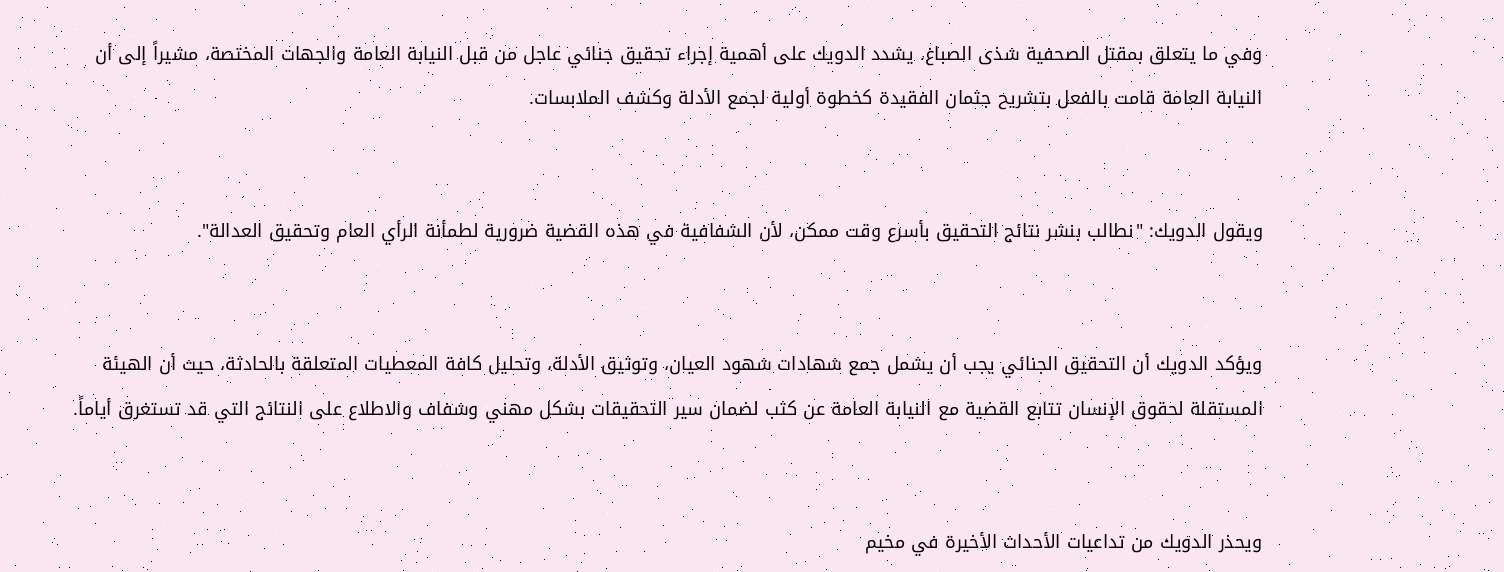وفي ما يتعلق بمقتل الصحفية شذى الصباغ، يشدد الدويك على أهمية إجراء تحقيق جنائي عاجل من قبل النيابة العامة والجهات المختصة، مشيراً إلى أن النيابة العامة قامت بالفعل بتشريح جثمان الفقيدة كخطوة أولية لجمع الأدلة وكشف الملابسات.


ويقول الدويك: "نطالب بنشر نتائج التحقيق بأسرع وقت ممكن، لأن الشفافية في هذه القضية ضرورية لطمأنة الرأي العام وتحقيق العدالة".


ويؤكد الدويك أن التحقيق الجنائي يجب أن يشمل جمع شهادات شهود العيان، وتوثيق الأدلة، وتحليل كافة المعطيات المتعلقة بالحادثة، حيث أن الهيئة المستقلة لحقوق الإنسان تتابع القضية مع النيابة العامة عن كثب لضمان سير التحقيقات بشكل مهني وشفاف والاطلاع على النتائج التي قد تستغرق أياماً.


ويحذر الدويك من تداعيات الأحداث الأخيرة في مخيم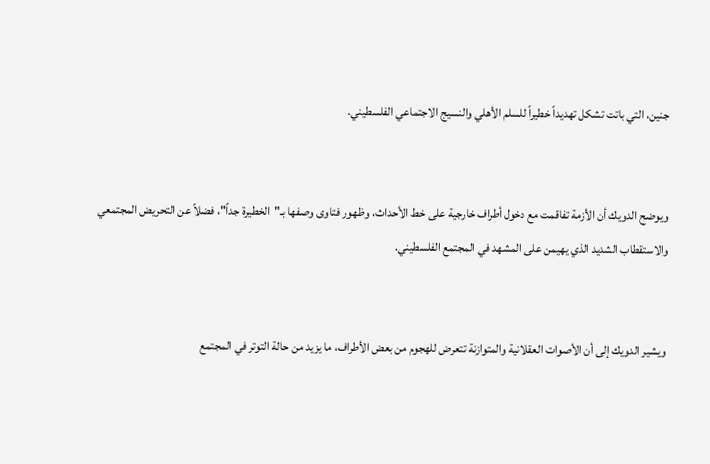جنين، التي باتت تشكل تهديداً خطيراً للسلم الأهلي والنسيج الاجتماعي الفلسطيني.


ويوضح الدويك أن الأزمة تفاقمت مع دخول أطراف خارجية على خط الأحداث، وظهور فتاوى وصفها بـ"الخطيرة جداً"، فضلاً عن التحريض المجتمعي والاستقطاب الشديد الذي يهيمن على المشهد في المجتمع الفلسطيني.


ويشير الدويك إلى أن الأصوات العقلانية والمتوازنة تتعرض للهجوم من بعض الأطراف، ما يزيد من حالة التوتر في المجتمع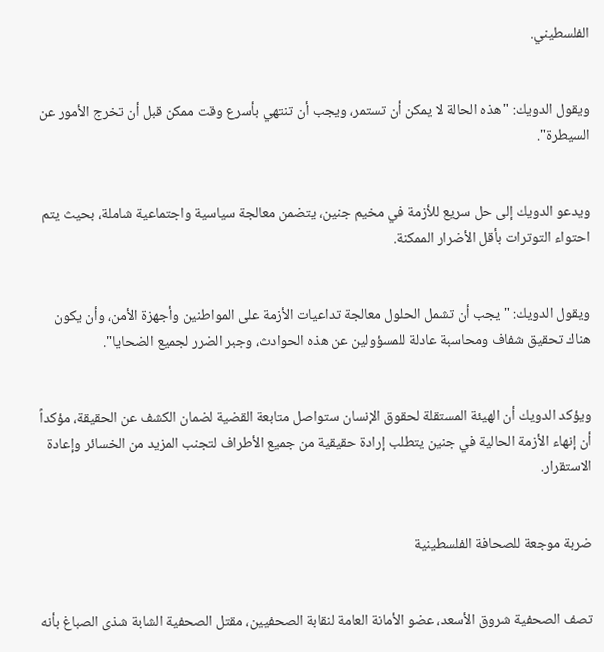الفلسطيني.


ويقول الدويك: "هذه الحالة لا يمكن أن تستمر، ويجب أن تنتهي بأسرع وقت ممكن قبل أن تخرج الأمور عن السيطرة".


ويدعو الدويك إلى حل سريع للأزمة في مخيم جنين، يتضمن معالجة سياسية واجتماعية شاملة، بحيث يتم احتواء التوترات بأقل الأضرار الممكنة.


ويقول الدويك: "يجب أن تشمل الحلول معالجة تداعيات الأزمة على المواطنين وأجهزة الأمن، وأن يكون هناك تحقيق شفاف ومحاسبة عادلة للمسؤولين عن هذه الحوادث، وجبر الضرر لجميع الضحايا".


ويؤكد الدويك أن الهيئة المستقلة لحقوق الإنسان ستواصل متابعة القضية لضمان الكشف عن الحقيقة، مؤكداً أن إنهاء الأزمة الحالية في جنين يتطلب إرادة حقيقية من جميع الأطراف لتجنب المزيد من الخسائر وإعادة الاستقرار.


ضربة موجعة للصحافة الفلسطينية


تصف الصحفية شروق الأسعد، عضو الأمانة العامة لنقابة الصحفيين، مقتل الصحفية الشابة شذى الصباغ بأنه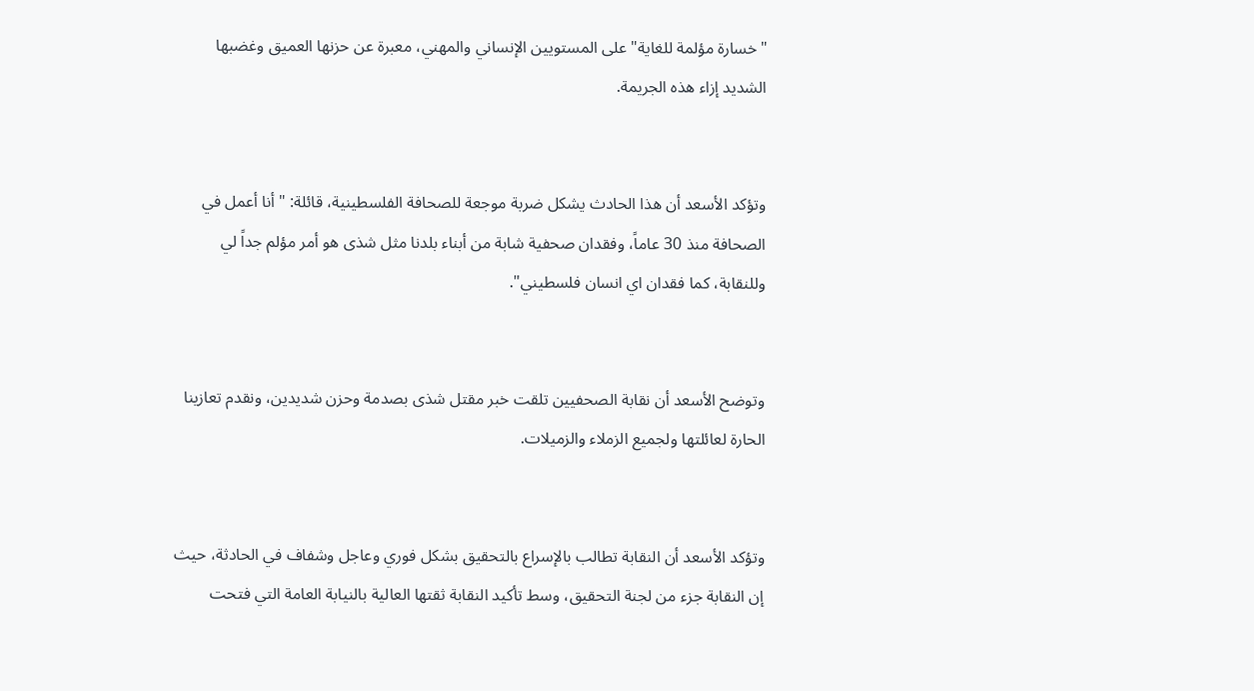"خسارة مؤلمة للغاية" على المستويين الإنساني والمهني، معبرة عن حزنها العميق وغضبها الشديد إزاء هذه الجريمة.


وتؤكد الأسعد أن هذا الحادث يشكل ضربة موجعة للصحافة الفلسطينية، قائلة: "أنا أعمل في الصحافة منذ 30 عاماً، وفقدان صحفية شابة من أبناء بلدنا مثل شذى هو أمر مؤلم جداً لي وللنقابة، كما فقدان اي انسان فلسطيني".


وتوضح الأسعد أن نقابة الصحفيين تلقت خبر مقتل شذى بصدمة وحزن شديدين، ونقدم تعازينا الحارة لعائلتها ولجميع الزملاء والزميلات.


وتؤكد الأسعد أن النقابة تطالب بالإسراع بالتحقيق بشكل فوري وعاجل وشفاف في الحادثة، حيث إن النقابة جزء من لجنة التحقيق، وسط تأكيد النقابة ثقتها العالية بالنيابة العامة التي فتحت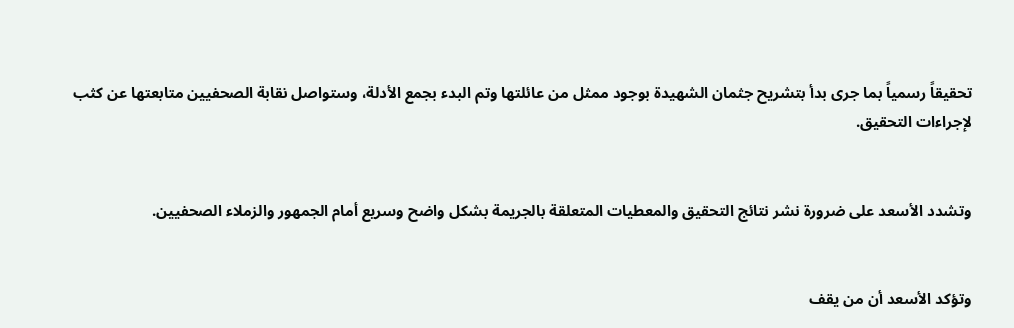تحقيقاً رسمياً بما جرى بدأ بتشريح جثمان الشهيدة بوجود ممثل من عائلتها وتم البدء بجمع الأدلة، وستواصل نقابة الصحفيين متابعتها عن كثب لإجراءات التحقيق.


وتشدد الأسعد على ضرورة نشر نتائج التحقيق والمعطيات المتعلقة بالجريمة بشكل واضح وسريع أمام الجمهور والزملاء الصحفيين.


وتؤكد الأسعد أن من يقف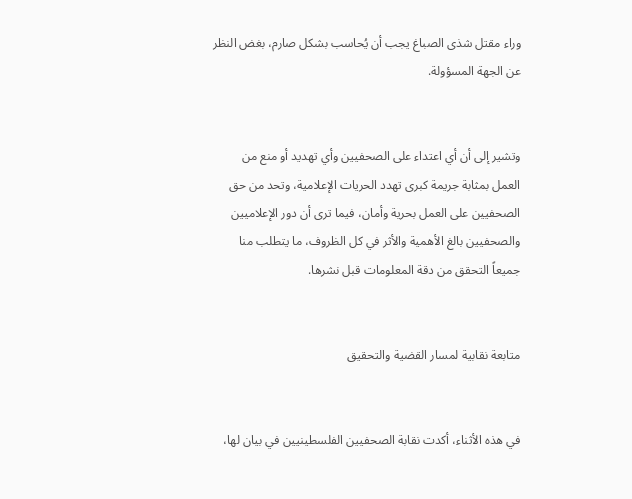وراء مقتل شذى الصباغ يجب أن يُحاسب بشكل صارم، بغض النظر عن الجهة المسؤولة.


وتشير إلى أن أي اعتداء على الصحفيين وأي تهديد أو منع من العمل بمثابة جريمة كبرى تهدد الحريات الإعلامية، وتحد من حق الصحفيين على العمل بحرية وأمان، فيما ترى أن دور الإعلاميين والصحفيين بالغ الأهمية والأثر في كل الظروف، ما يتطلب منا جميعاً التحقق من دقة المعلومات قبل نشرها.


متابعة نقابية لمسار القضية والتحقيق


في هذه الأثناء، أكدت نقابة الصحفيين الفلسطينيين في بيان لها،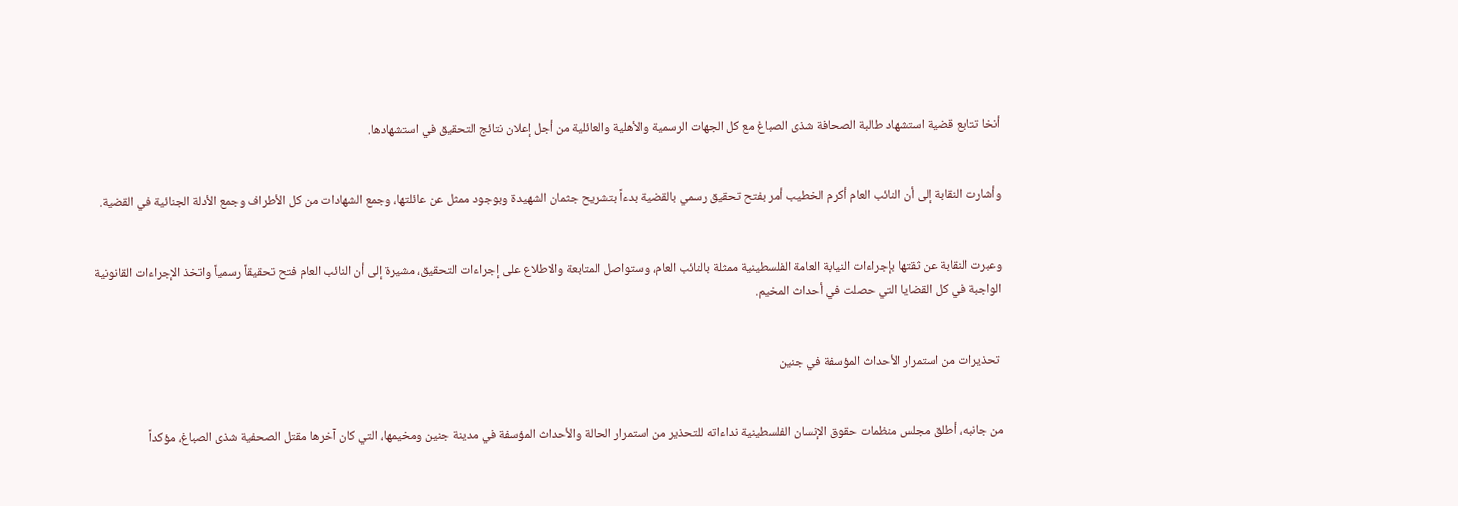أنخا تتابع قضية استشهاد طالبة الصحافة شذى الصباغ مع كل الجهات الرسمية والأهلية والعائلية من أجل إعلان نتائج التحقيق في استشهادها.


وأشارت النقابة إلى أن النائب العام أكرم الخطيب أمر بفتح تحقيق رسمي بالقضية بدءاً بتشريح جثمان الشهيدة وبوجود ممثل عن عائلتها، وجمع الشهادات من كل الأطراف وجمع الأدلة الجنائية في القضية.


وعبرت النقابة عن ثقتها بإجراءات النيابة العامة الفلسطينية ممثلة بالنائب العام، وستواصل المتابعة والاطلاع على إجراءات التحقيق، مشيرة إلى أن النائب العام فتح تحقيقاً رسمياً واتخذ الإجراءات القانونية الواجبة في كل القضايا التي حصلت في أحداث المخيم.


 تحذيرات من استمرار الأحداث المؤسفة في جنين


من جانبه، أطلق مجلس منظمات حقوق الإنسان الفلسطينية نداءاته للتحذير من استمرار الحالة والأحداث المؤسفة في مدينة جنين ومخيمها، التي كان آخرها مقتل الصحفية شذى الصباغ، مؤكداً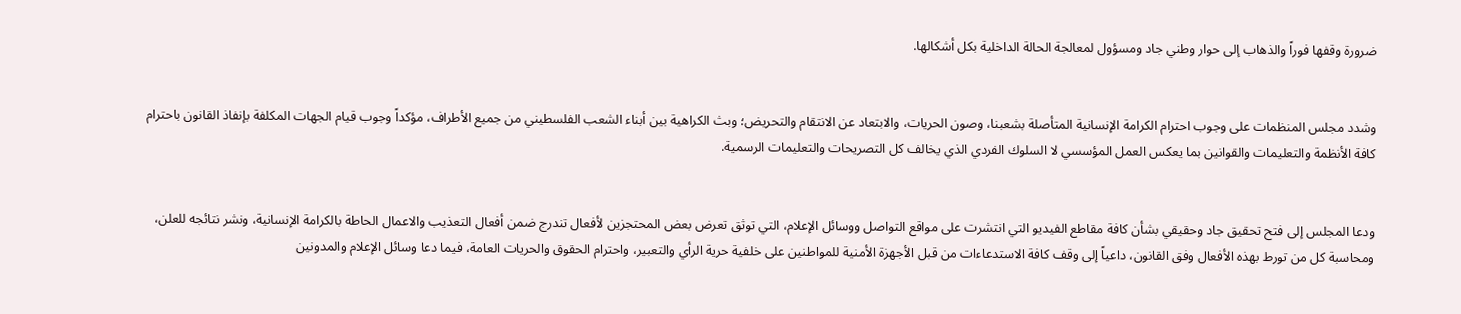ضرورة وقفها فوراً والذهاب إلى حوار وطني جاد ومسؤول لمعالجة الحالة الداخلية بكل أشكالها.


وشدد مجلس المنظمات على وجوب احترام الكرامة الإنسانية المتأصلة بشعبنا، وصون الحريات، والابتعاد عن الانتقام والتحريض؛ وبث الكراهية بين أبناء الشعب الفلسطيني من جميع الأطراف، مؤكداً وجوب قيام الجهات المكلفة بإنفاذ القانون باحترام كافة الأنظمة والتعليمات والقوانين بما يعكس العمل المؤسسي لا السلوك الفردي الذي يخالف كل التصريحات والتعليمات الرسمية.


ودعا المجلس إلى فتح تحقيق جاد وحقيقي بشأن كافة مقاطع الفيديو التي انتشرت على مواقع التواصل ووسائل الإعلام، التي توثق تعرض بعض المحتجزين لأفعال تندرج ضمن أفعال التعذيب والاعمال الحاطة بالكرامة الإنسانية، ونشر نتائجه للعلن، ومحاسبة كل من تورط بهذه الأفعال وفق القانون، داعياً إلى وقف كافة الاستدعاءات من قبل الأجهزة الأمنية للمواطنين على خلفية حرية الرأي والتعبير، واحترام الحقوق والحريات العامة، فيما دعا وسائل الإعلام والمدونين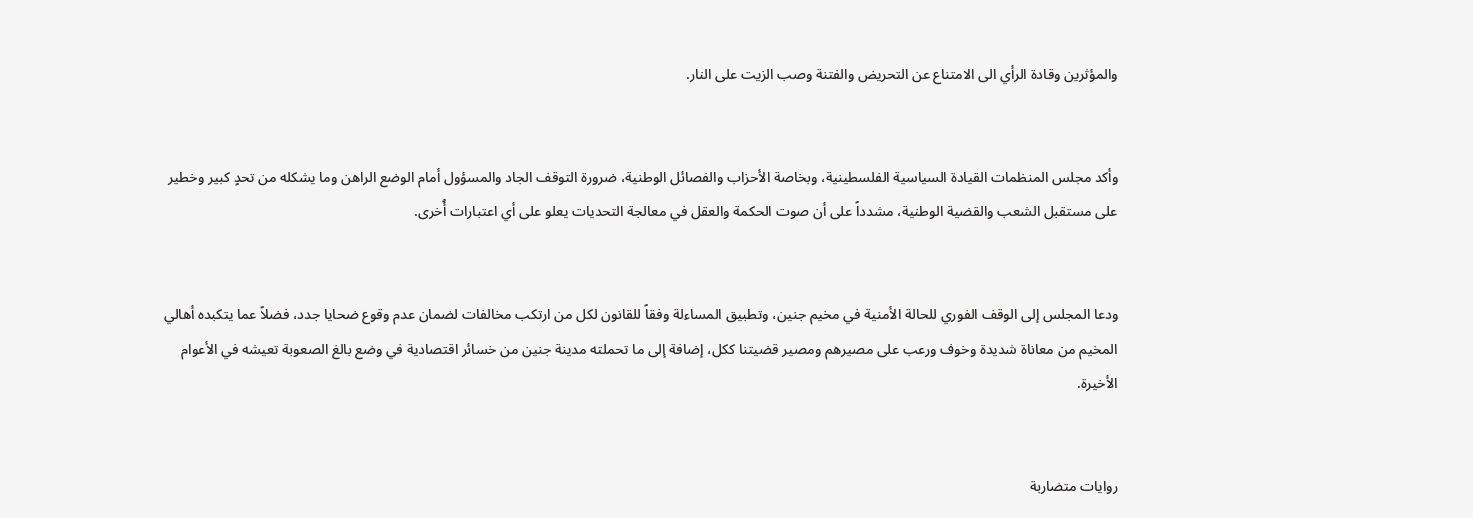والمؤثرين وقادة الرأي الى الامتناع عن التحريض والفتنة وصب الزيت على النار.


وأكد مجلس المنظمات القيادة السياسية الفلسطينية، وبخاصة الأحزاب والفصائل الوطنية، ضرورة التوقف الجاد والمسؤول أمام الوضع الراهن وما يشكله من تحدٍ كبير وخطير على مستقبل الشعب والقضية الوطنية، مشدداً على أن صوت الحكمة والعقل في معالجة التحديات يعلو على أي اعتبارات أُخرى.


ودعا المجلس إلى الوقف الفوري للحالة الأمنية في مخيم جنين، وتطبيق المساءلة وفقاً للقانون لكل من ارتكب مخالفات لضمان عدم وقوع ضحايا جدد، فضلاً عما يتكبده أهالي المخيم من معاناة شديدة وخوف ورعب على مصيرهم ومصير قضيتنا ككل، إضافة إلى ما تحملته مدينة جنين من خسائر اقتصادية في وضع بالغ الصعوبة تعيشه في الأعوام الأخيرة.


روايات متضاربة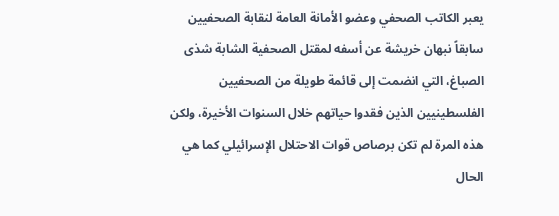يعبر الكاتب الصحفي وعضو الأمانة العامة لنقابة الصحفيين سابقاً نبهان خريشة عن أسفه لمقتل الصحفية الشابة شذى الصباغ، التي انضمت إلى قائمة طويلة من الصحفيين الفلسطينيين الذين فقدوا حياتهم خلال السنوات الأخيرة، ولكن هذه المرة لم تكن برصاص قوات الاحتلال الإسرائيلي كما هي الحال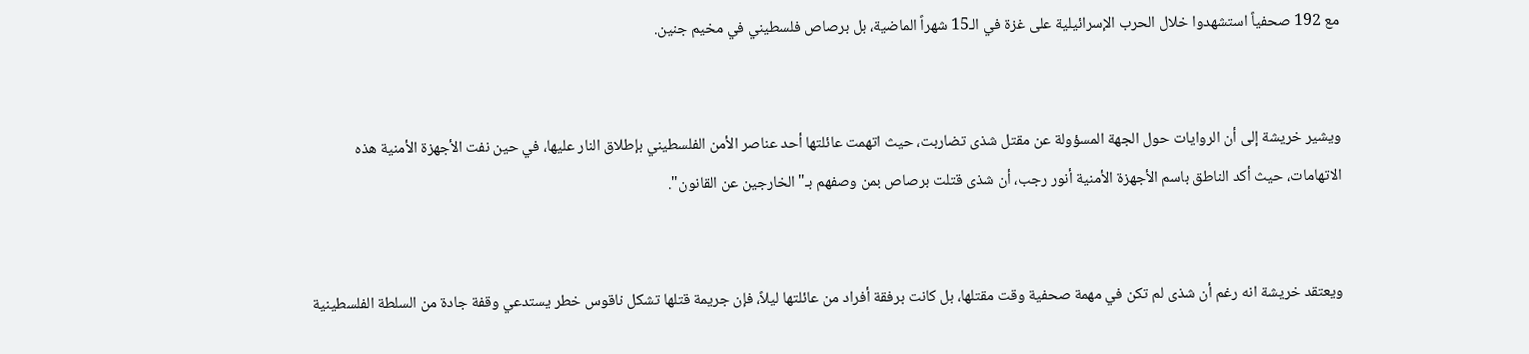مع 192 صحفياً استشهدوا خلال الحرب الإسرائيلية على غزة في الـ15 شهراً الماضية، بل برصاص فلسطيني في مخيم جنين.


ويشير خريشة إلى أن الروايات حول الجهة المسؤولة عن مقتل شذى تضاربت، حيث اتهمت عائلتها أحد عناصر الأمن الفلسطيني بإطلاق النار عليها، في حين نفت الأجهزة الأمنية هذه الاتهامات، حيث أكد الناطق باسم الأجهزة الأمنية أنور رجب، أن شذى قتلت برصاص بمن وصفهم بـ"الخارجين عن القانون".


ويعتقد خريشة انه رغم أن شذى لم تكن في مهمة صحفية وقت مقتلها، بل كانت برفقة أفراد من عائلتها ليلاً، فإن جريمة قتلها تشكل ناقوس خطر يستدعي وقفة جادة من السلطة الفلسطينية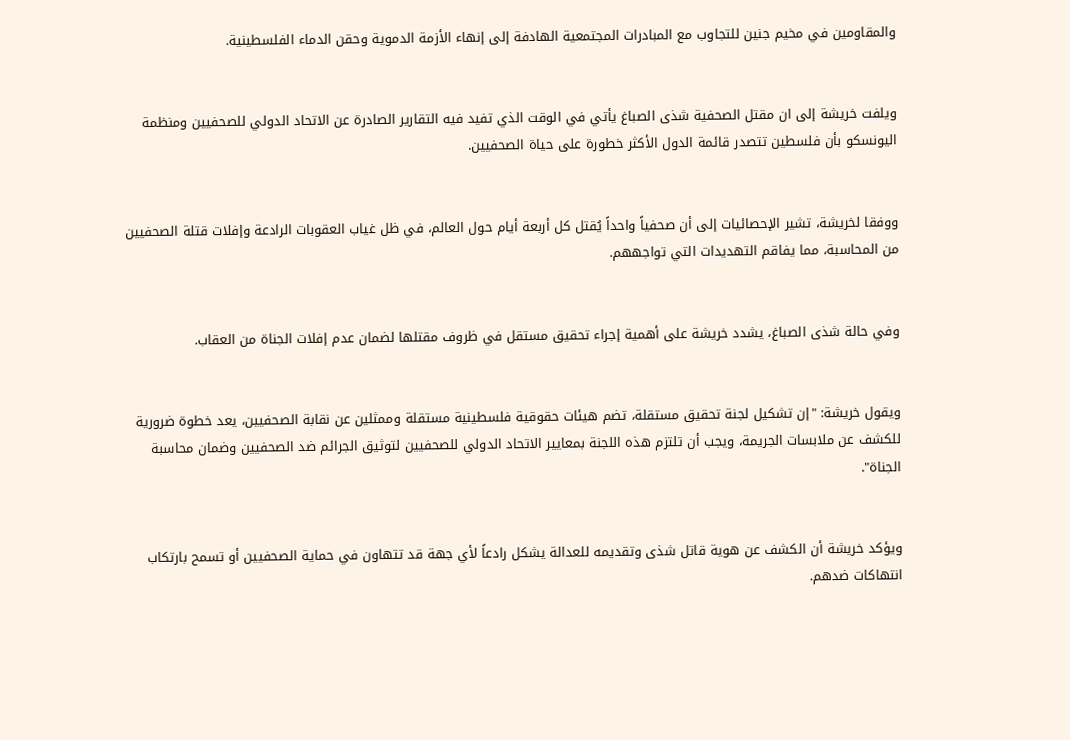والمقاومين في مخيم جنين للتجاوب مع المبادرات المجتمعية الهادفة إلى إنهاء الأزمة الدموية وحقن الدماء الفلسطينية.


ويلفت خريشة إلى ان مقتل الصحفية شذى الصباغ يأتي في الوقت الذي تفيد فيه التقارير الصادرة عن الاتحاد الدولي للصحفيين ومنظمة اليونسكو بأن فلسطين تتصدر قائمة الدول الأكثر خطورة على حياة الصحفيين.


ووفقا لخريشة، تشير الإحصائيات إلى أن صحفياً واحداً يُقتل كل أربعة أيام حول العالم، في ظل غياب العقوبات الرادعة وإفلات قتلة الصحفيين من المحاسبة، مما يفاقم التهديدات التي تواجههم.


وفي حالة شذى الصباغ، يشدد خريشة على أهمية إجراء تحقيق مستقل في ظروف مقتلها لضمان عدم إفلات الجناة من العقاب.


ويقول خريشة: "إن تشكيل لجنة تحقيق مستقلة، تضم هيئات حقوقية فلسطينية مستقلة وممثلين عن نقابة الصحفيين، يعد خطوة ضرورية للكشف عن ملابسات الجريمة، ويجب أن تلتزم هذه اللجنة بمعايير الاتحاد الدولي للصحفيين لتوثيق الجرائم ضد الصحفيين وضمان محاسبة الجناة".


ويؤكد خريشة أن الكشف عن هوية قاتل شذى وتقديمه للعدالة يشكل رادعاً لأي جهة قد تتهاون في حماية الصحفيين أو تسمح بارتكاب انتهاكات ضدهم.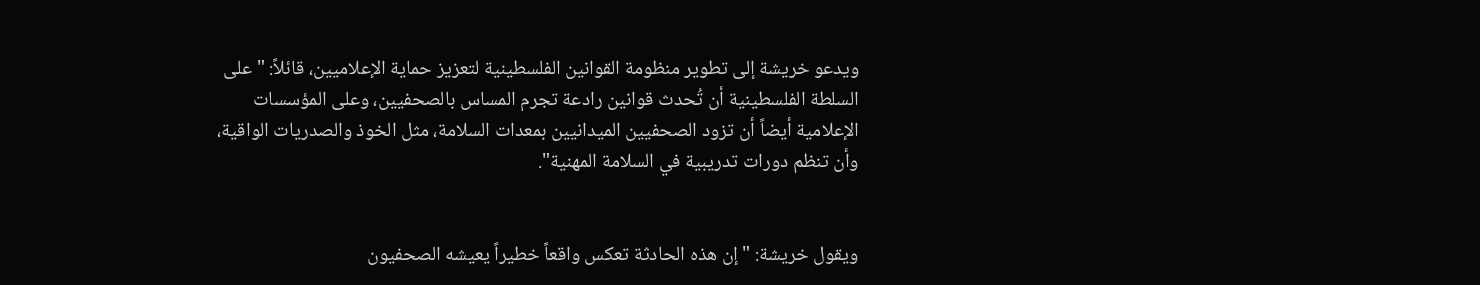ويدعو خريشة إلى تطوير منظومة القوانين الفلسطينية لتعزيز حماية الإعلاميين، قائلاً: "على السلطة الفلسطينية أن تُحدث قوانين رادعة تجرم المساس بالصحفيين، وعلى المؤسسات الإعلامية أيضاً أن تزود الصحفيين الميدانيين بمعدات السلامة، مثل الخوذ والصدريات الواقية، وأن تنظم دورات تدريبية في السلامة المهنية".


ويقول خريشة: "إن هذه الحادثة تعكس واقعاً خطيراً يعيشه الصحفيون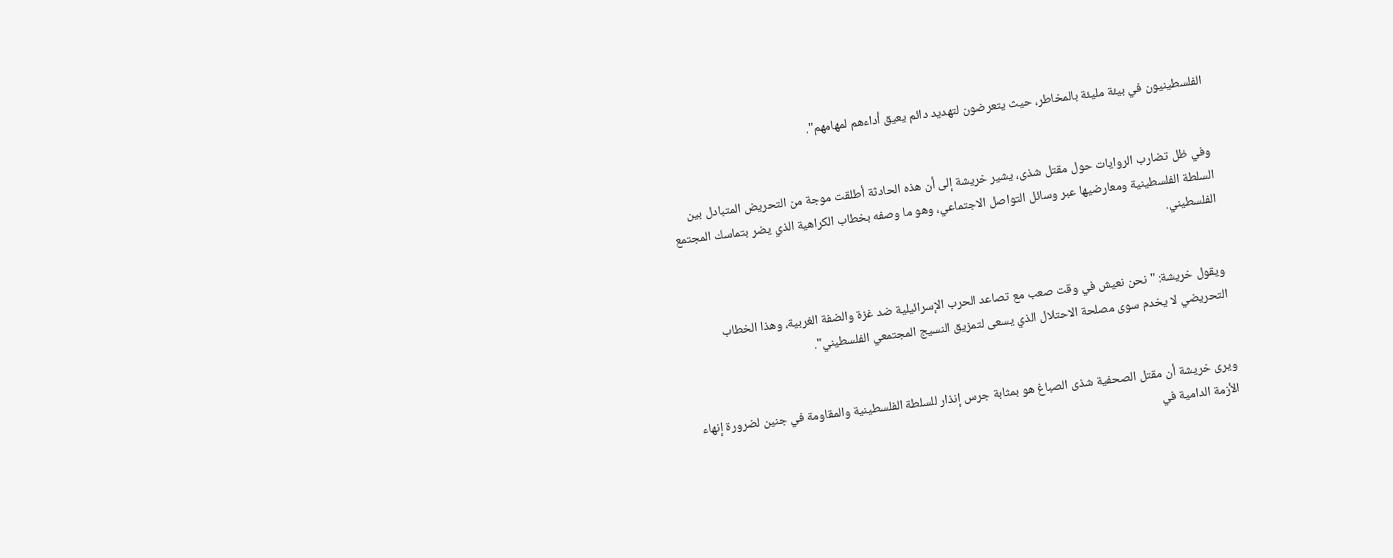الفلسطينيون في بيئة مليئة بالمخاطر، حيث يتعرضون لتهديد دائم يعيق أداءهم لمهامهم".


وفي ظل تضارب الروايات حول مقتل شذى، يشير خريشة إلى أن هذه الحادثة أطلقت موجة من التحريض المتبادل بين السلطة الفلسطينية ومعارضيها عبر وسائل التواصل الاجتماعي، وهو ما وصفه بخطاب الكراهية الذي يضر بتماسك المجتمع الفلسطيني.


ويقول خريشة: "نحن نعيش في وقت صعب مع تصاعد الحرب الإسرائيلية ضد غزة والضفة الغربية، وهذا الخطاب التحريضي لا يخدم سوى مصلحة الاحتلال الذي يسعى لتمزيق النسيج المجتمعي الفلسطيني".


ويرى خريشة أن مقتل الصحفية شذى الصباغ هو بمثابة جرس إنذار للسلطة الفلسطينية والمقاومة في جنين لضرورة إنهاء الأزمة الدامية في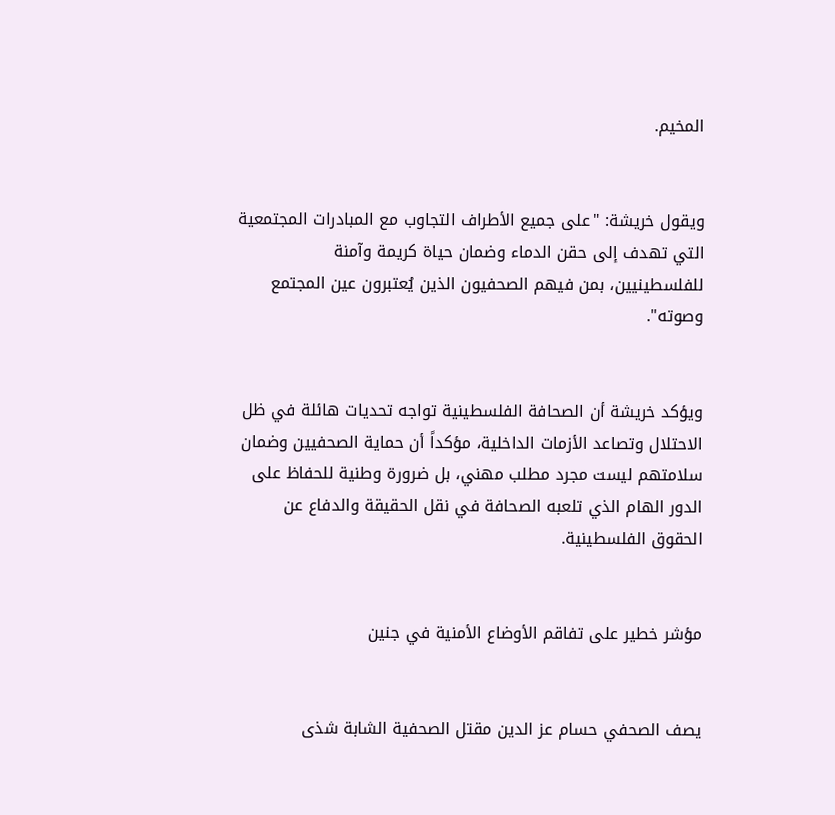المخيم.


ويقول خريشة: "على جميع الأطراف التجاوب مع المبادرات المجتمعية التي تهدف إلى حقن الدماء وضمان حياة كريمة وآمنة للفلسطينيين، بمن فيهم الصحفيون الذين يُعتبرون عين المجتمع وصوته".


ويؤكد خريشة أن الصحافة الفلسطينية تواجه تحديات هائلة في ظل الاحتلال وتصاعد الأزمات الداخلية، مؤكداً أن حماية الصحفيين وضمان سلامتهم ليست مجرد مطلب مهني، بل ضرورة وطنية للحفاظ على الدور الهام الذي تلعبه الصحافة في نقل الحقيقة والدفاع عن الحقوق الفلسطينية.


مؤشر خطير على تفاقم الأوضاع الأمنية في جنين


يصف الصحفي حسام عز الدين مقتل الصحفية الشابة شذى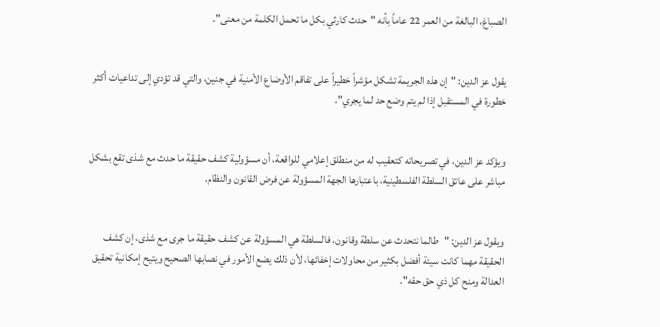الصباغ، البالغة من العمر 22 عاماً بأنه "حدث كارثي بكل ما تحمل الكلمة من معنى".


يقول عز الدين: "إن هذه الجريمة تشكل مؤشراً خطيراً على تفاقم الأوضاع الأمنية في جنين، والتي قد تؤدي إلى تداعيات أكثر خطورة في المستقبل إذا لم يتم وضع حد لما يجري".


ويؤكد عز الدين، في تصريحاته كتعقيب له من منطلق إعلامي للواقعة، أن مسؤولية كشف حقيقة ما حدث مع شذى تقع بشكل مباشر على عاتق السلطة الفلسطينية، باعتبارها الجهة المسؤولة عن فرض القانون والنظام.


ويقول عز الدين: "طالما نتحدث عن سلطة وقانون، فالسلطة هي المسؤولة عن كشف حقيقة ما جرى مع شذى، إن كشف الحقيقة مهما كانت سيئة أفضل بكثير من محاولات إخفائها، لأن ذلك يضع الأمور في نصابها الصحيح ويتيح إمكانية تحقيق العدالة ومنح كل ذي حق حقه".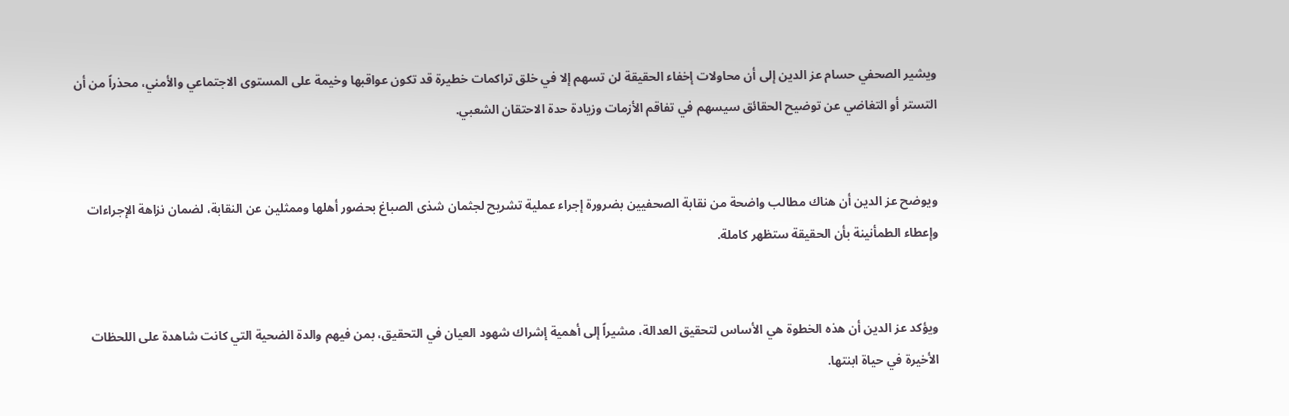ويشير الصحفي حسام عز الدين إلى أن محاولات إخفاء الحقيقة لن تسهم إلا في خلق تراكمات خطيرة قد تكون عواقبها وخيمة على المستوى الاجتماعي والأمني، محذراً من أن التستر أو التغاضي عن توضيح الحقائق سيسهم في تفاقم الأزمات وزيادة حدة الاحتقان الشعبي.


ويوضح عز الدين أن هناك مطالب واضحة من نقابة الصحفيين بضرورة إجراء عملية تشريح لجثمان شذى الصباغ بحضور أهلها وممثلين عن النقابة، لضمان نزاهة الإجراءات وإعطاء الطمأنينة بأن الحقيقة ستظهر كاملة.


ويؤكد عز الدين أن هذه الخطوة هي الأساس لتحقيق العدالة، مشيراً إلى أهمية إشراك شهود العيان في التحقيق، بمن فيهم والدة الضحية التي كانت شاهدة على اللحظات الأخيرة في حياة ابنتها.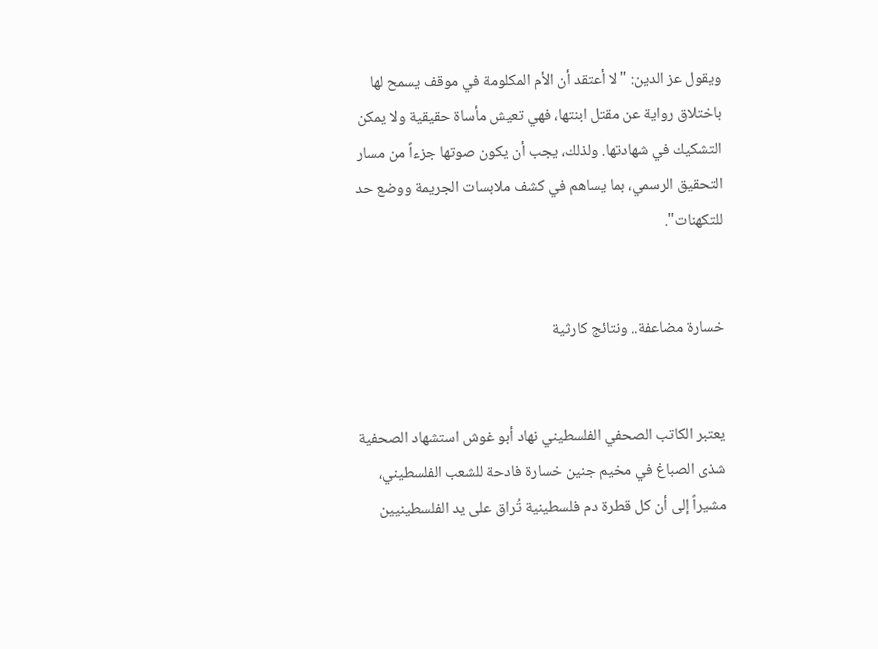ويقول عز الدين: "لا أعتقد أن الأم المكلومة في موقف يسمح لها باختلاق رواية عن مقتل ابنتها، فهي تعيش مأساة حقيقية ولا يمكن التشكيك في شهادتها. ولذلك، يجب أن يكون صوتها جزءاً من مسار التحقيق الرسمي، بما يساهم في كشف ملابسات الجريمة ووضع حد للتكهنات".


خسارة مضاعفة.. ونتائج كارثية


يعتبر الكاتب الصحفي الفلسطيني نهاد أبو غوش استشهاد الصحفية شذى الصباغ في مخيم جنين خسارة فادحة للشعب الفلسطيني، مشيراً إلى أن كل قطرة دم فلسطينية تُراق على يد الفلسطينيين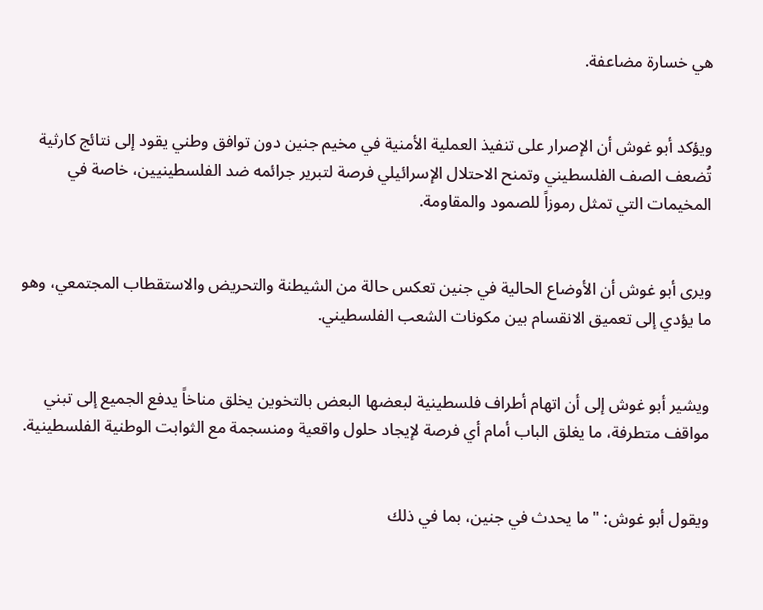هي خسارة مضاعفة.


ويؤكد أبو غوش أن الإصرار على تنفيذ العملية الأمنية في مخيم جنين دون توافق وطني يقود إلى نتائج كارثية تُضعف الصف الفلسطيني وتمنح الاحتلال الإسرائيلي فرصة لتبرير جرائمه ضد الفلسطينيين، خاصة في المخيمات التي تمثل رموزاً للصمود والمقاومة.


ويرى أبو غوش أن الأوضاع الحالية في جنين تعكس حالة من الشيطنة والتحريض والاستقطاب المجتمعي، وهو ما يؤدي إلى تعميق الانقسام بين مكونات الشعب الفلسطيني.


ويشير أبو غوش إلى أن اتهام أطراف فلسطينية لبعضها البعض بالتخوين يخلق مناخاً يدفع الجميع إلى تبني مواقف متطرفة، ما يغلق الباب أمام أي فرصة لإيجاد حلول واقعية ومنسجمة مع الثوابت الوطنية الفلسطينية.


ويقول أبو غوش: "ما يحدث في جنين، بما في ذلك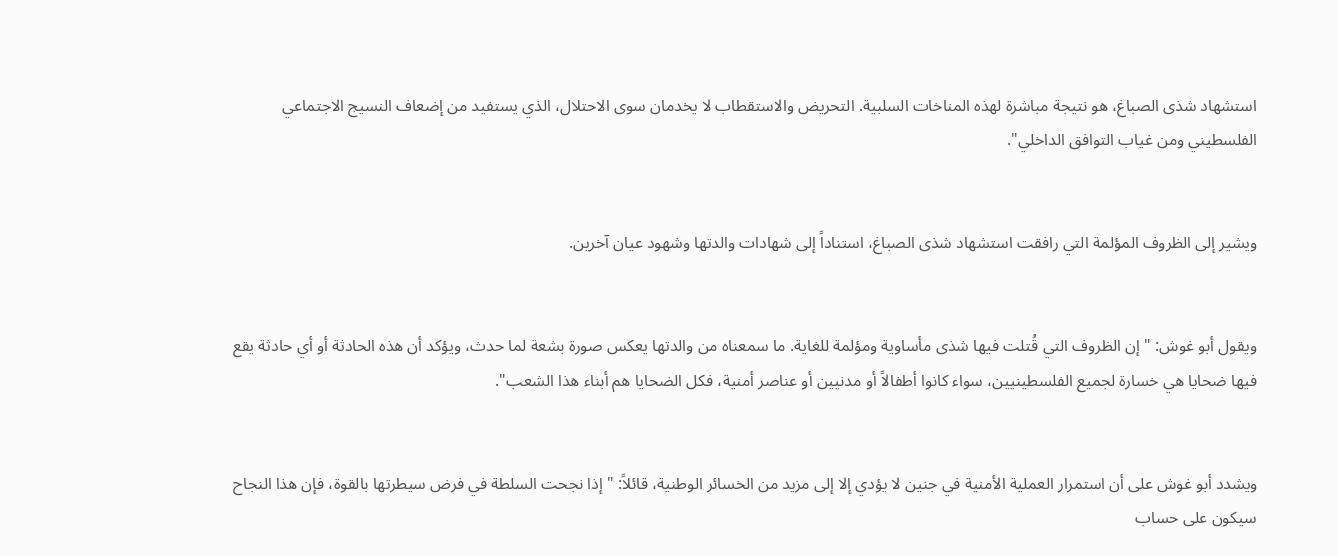استشهاد شذى الصباغ، هو نتيجة مباشرة لهذه المناخات السلبية. التحريض والاستقطاب لا يخدمان سوى الاحتلال، الذي يستفيد من إضعاف النسيج الاجتماعي الفلسطيني ومن غياب التوافق الداخلي".


ويشير إلى الظروف المؤلمة التي رافقت استشهاد شذى الصباغ، استناداً إلى شهادات والدتها وشهود عيان آخرين.


ويقول أبو غوش: "إن الظروف التي قُتلت فيها شذى مأساوية ومؤلمة للغاية. ما سمعناه من والدتها يعكس صورة بشعة لما حدث، ويؤكد أن هذه الحادثة أو أي حادثة يقع فيها ضحايا هي خسارة لجميع الفلسطينيين، سواء كانوا أطفالاً أو مدنيين أو عناصر أمنية، فكل الضحايا هم أبناء هذا الشعب".


ويشدد أبو غوش على أن استمرار العملية الأمنية في جنين لا يؤدي إلا إلى مزيد من الخسائر الوطنية، قائلاً: "إذا نجحت السلطة في فرض سيطرتها بالقوة، فإن هذا النجاح سيكون على حساب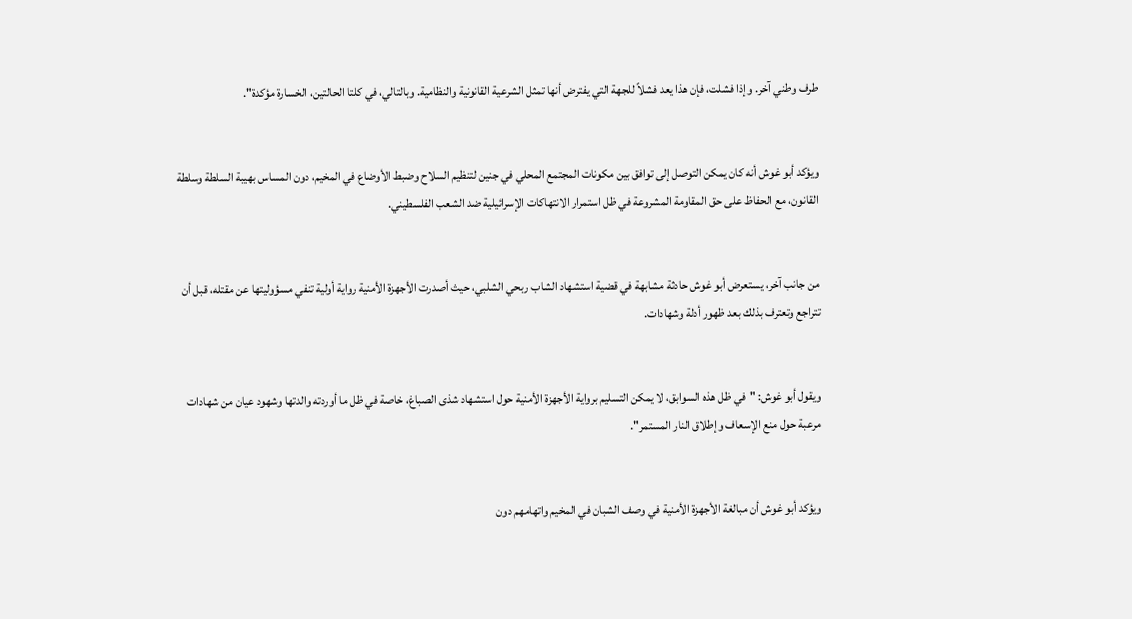طرف وطني آخر. وإذا فشلت، فإن هذا يعد فشلاً للجهة التي يفترض أنها تمثل الشرعية القانونية والنظامية. وبالتالي، في كلتا الحالتين، الخسارة مؤكدة".


ويؤكد أبو غوش أنه كان يمكن التوصل إلى توافق بين مكونات المجتمع المحلي في جنين لتنظيم السلاح وضبط الأوضاع في المخيم، دون المساس بهيبة السلطة وسلطة القانون، مع الحفاظ على حق المقاومة المشروعة في ظل استمرار الانتهاكات الإسرائيلية ضد الشعب الفلسطيني.


من جانب آخر، يستعرض أبو غوش حادثة مشابهة في قضية استشهاد الشاب ربحي الشلبي، حيث أصدرت الأجهزة الأمنية رواية أولية تنفي مسؤوليتها عن مقتله، قبل أن تتراجع وتعترف بذلك بعد ظهور أدلة وشهادات.


ويقول أبو غوش: "في ظل هذه السوابق، لا يمكن التسليم برواية الأجهزة الأمنية حول استشهاد شذى الصباغ، خاصة في ظل ما أوردته والدتها وشهود عيان من شهادات مرعبة حول منع الإسعاف وإطلاق النار المستمر".


ويؤكد أبو غوش أن مبالغة الأجهزة الأمنية في وصف الشبان في المخيم واتهامهم دون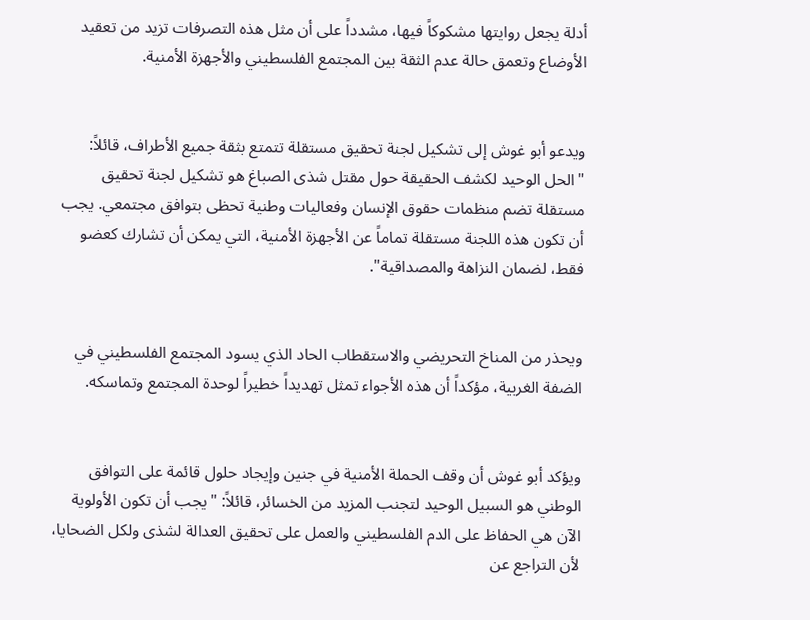أدلة يجعل روايتها مشكوكاً فيها، مشدداً على أن مثل هذه التصرفات تزيد من تعقيد الأوضاع وتعمق حالة عدم الثقة بين المجتمع الفلسطيني والأجهزة الأمنية.


ويدعو أبو غوش إلى تشكيل لجنة تحقيق مستقلة تتمتع بثقة جميع الأطراف، قائلاً: "الحل الوحيد لكشف الحقيقة حول مقتل شذى الصباغ هو تشكيل لجنة تحقيق مستقلة تضم منظمات حقوق الإنسان وفعاليات وطنية تحظى بتوافق مجتمعي. يجب أن تكون هذه اللجنة مستقلة تماماً عن الأجهزة الأمنية، التي يمكن أن تشارك كعضو فقط، لضمان النزاهة والمصداقية".


ويحذر من المناخ التحريضي والاستقطاب الحاد الذي يسود المجتمع الفلسطيني في الضفة الغربية، مؤكداً أن هذه الأجواء تمثل تهديداً خطيراً لوحدة المجتمع وتماسكه.


ويؤكد أبو غوش أن وقف الحملة الأمنية في جنين وإيجاد حلول قائمة على التوافق الوطني هو السبيل الوحيد لتجنب المزيد من الخسائر، قائلاً: "يجب أن تكون الأولوية الآن هي الحفاظ على الدم الفلسطيني والعمل على تحقيق العدالة لشذى ولكل الضحايا، لأن التراجع عن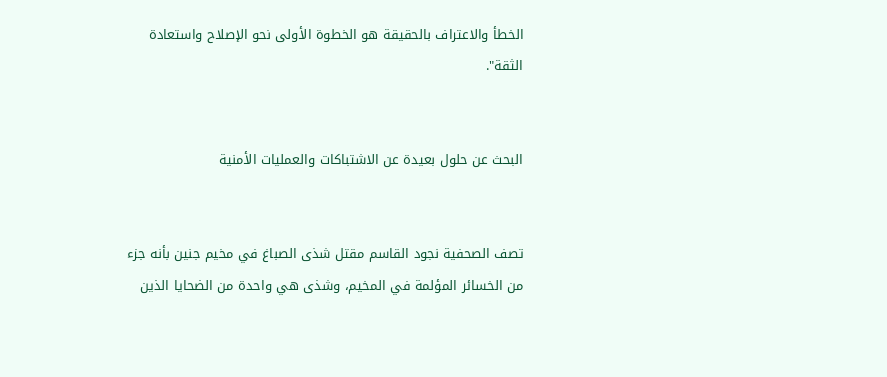الخطأ والاعتراف بالحقيقة هو الخطوة الأولى نحو الإصلاح واستعادة الثقة".


البحث عن حلول بعيدة عن الاشتباكات والعمليات الأمنية


تصف الصحفية نجود القاسم مقتل شذى الصباغ في مخيم جنين بأنه جزء من الخسائر المؤلمة في المخيم، وشذى هي واحدة من الضحايا الذين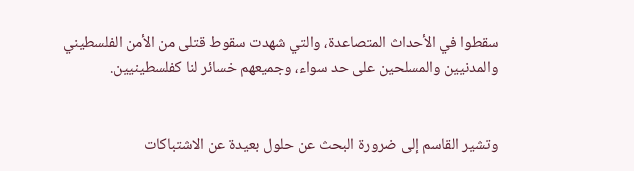سقطوا في الأحداث المتصاعدة، والتي شهدت سقوط قتلى من الأمن الفلسطيني والمدنيين والمسلحين على حد سواء، وجميعهم خسائر لنا كفلسطينيين.


وتشير القاسم إلى ضرورة البحث عن حلول بعيدة عن الاشتباكات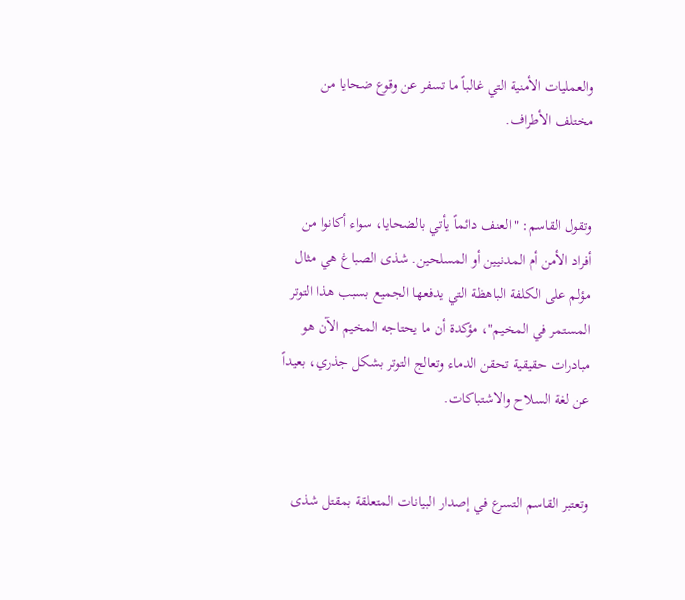والعمليات الأمنية التي غالباً ما تسفر عن وقوع ضحايا من مختلف الأطراف.


وتقول القاسم: "العنف دائماً يأتي بالضحايا، سواء أكانوا من أفراد الأمن أم المدنيين أو المسلحين. شذى الصباغ هي مثال مؤلم على الكلفة الباهظة التي يدفعها الجميع بسبب هذا التوتر المستمر في المخيم"، مؤكدة أن ما يحتاجه المخيم الآن هو مبادرات حقيقية تحقن الدماء وتعالج التوتر بشكل جذري، بعيداً عن لغة السلاح والاشتباكات.


وتعتبر القاسم التسرع في إصدار البيانات المتعلقة بمقتل شذى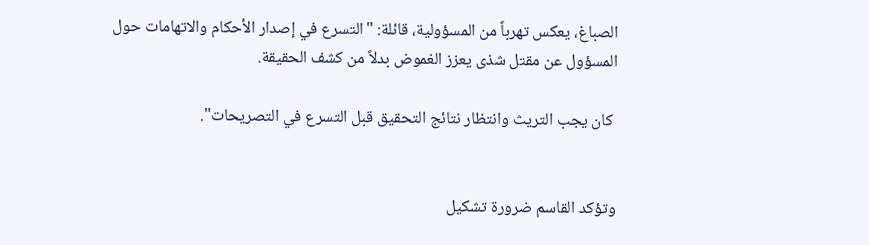الصباغ، يعكس تهرباً من المسؤولية، قائلة: "التسرع في إصدار الأحكام والاتهامات حول المسؤول عن مقتل شذى يعزز الغموض بدلاً من كشف الحقيقة.

 كان يجب التريث وانتظار نتائج التحقيق قبل التسرع في التصريحات".


وتؤكد القاسم ضرورة تشكيل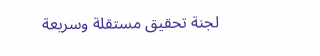لجنة تحقيق مستقلة وسريعة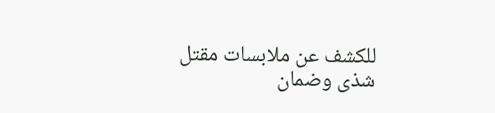للكشف عن ملابسات مقتل شذى وضمان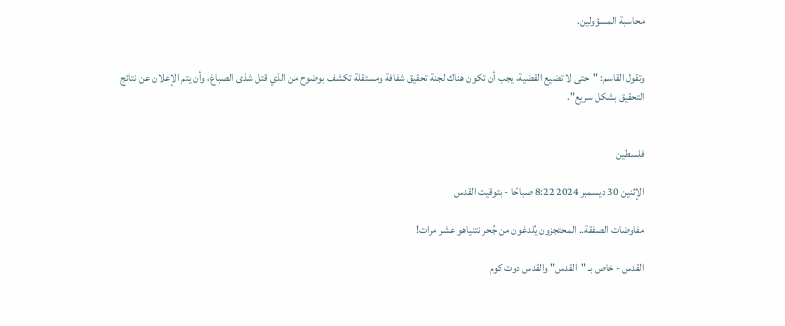محاسبة المسؤولين.


وتقول القاسم: "حتى لا تضيع القضية، يجب أن تكون هناك لجنة تحقيق شفافة ومستقلة تكشف بوضوح من الذي قتل شذى الصباغ، وأن يتم الإعلان عن نتائج التحقيق بشكل سريع".


فلسطين

الإثنين 30 ديسمبر 2024 8:22 صباحًا - بتوقيت القدس

مفاوضات الصفقة.. المحتجزون يُلدغون من جُحر نتنياهو عشر مرات!

القدس - خاص بـ "القدس" والقدس دوت كوم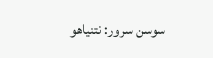سوسن سرور: نتنياهو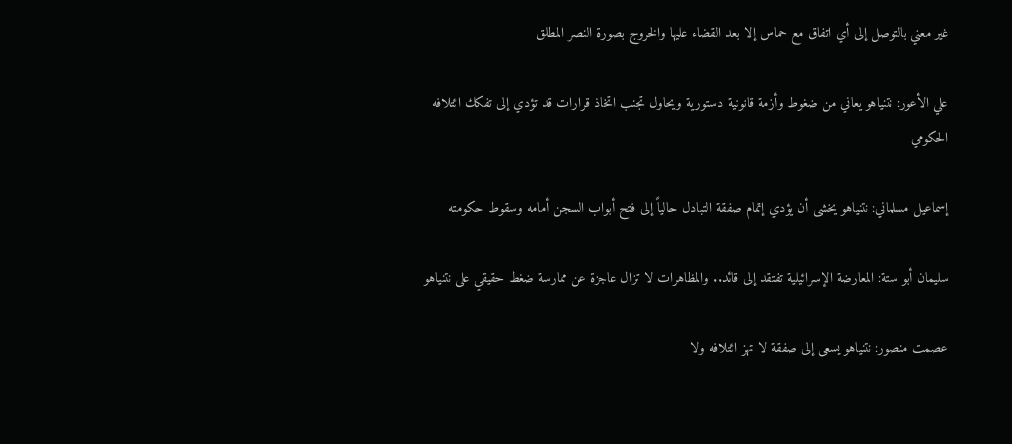غير معني بالتوصل إلى أي اتفاق مع حماس إلا بعد القضاء عليها والخروج بصورة النصر المطلق

علي الأعور: نتنياهو يعاني من ضغوط وأزمة قانونية دستورية ويحاول تجنب اتخاذ قرارات قد تؤدي إلى تفكك ائتلافه الحكومي

إسماعيل مسلماني: نتنياهو يخشى أن يؤدي إتمام صفقة التبادل حالياً إلى فتح أبواب السجن أمامه وسقوط حكومته

سليمان أبو ستة: المعارضة الإسرائيلية تفتقد إلى قائد.. والمظاهرات لا تزال عاجزة عن ممارسة ضغط حقيقي على نتنياهو

عصمت منصور: نتنياهو يسعى إلى صفقة لا تهز ائتلافه ولا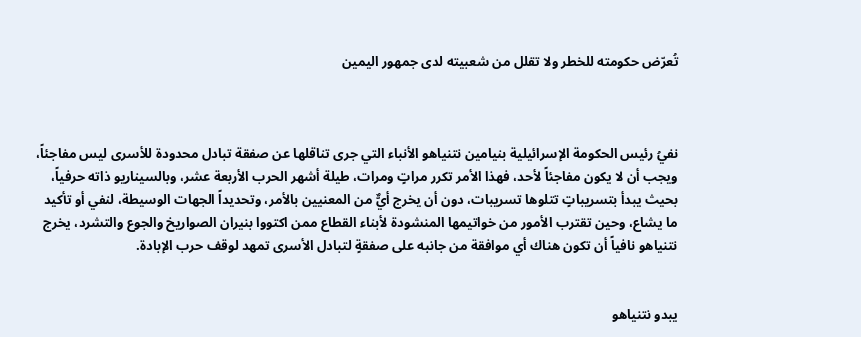تُعرّض حكومته للخطر ولا تقلل من شعبيته لدى جمهور اليمين



نفيُ رئيس الحكومة الإسرائيلية بنيامين نتنياهو الأنباء التي جرى تناقلها عن صفقة تبادل محدودة للأسرى ليس مفاجئاً، ويجب أن لا يكون مفاجئاً لأحد، فهذا الأمر تكرر مراتٍ ومرات، طيلة أشهر الحرب الأربعة عشر، وبالسيناريو ذاته حرفياً، بحيث يبدأ بتسريباتٍ تتلوها تسريبات، دون أن يخرج أيٌّ من المعنيين بالأمر، وتحديداً الجهات الوسيطة، لنفي أو تأكيد ما يشاع، وحين تقترب الأمور من خواتيمها المنشودة لأبناء القطاع ممن اكتووا بنيران الصواريخ والجوع والتشرد، يخرج نتنياهو نافياً أن تكون هناك أي موافقة من جانبه على صفقةٍ لتبادل الأسرى تمهد لوقف حرب الإبادة.


يبدو نتنياهو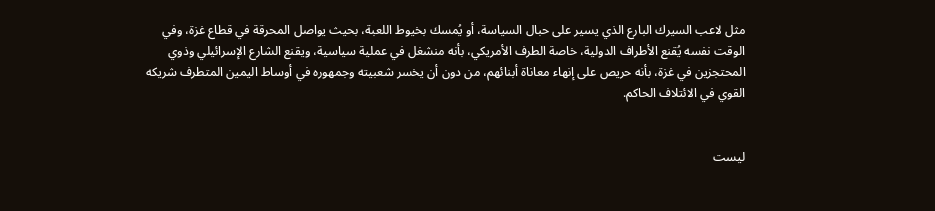مثل لاعب السيرك البارع الذي يسير على حبال السياسة، أو يُمسك بخيوط اللعبة، بحيث يواصل المحرقة في قطاع غزة، وفي الوقت نفسه يُقنع الأطراف الدولية، خاصة الطرف الأمريكي، بأنه منشغل في عملية سياسية، ويقنع الشارع الإسرائيلي وذوي المحتجزين في غزة، بأنه حريص على إنهاء معاناة أبنائهم، من دون أن يخسر شعبيته وجمهوره في أوساط اليمين المتطرف شريكه القوي في الائتلاف الحاكم.


ليست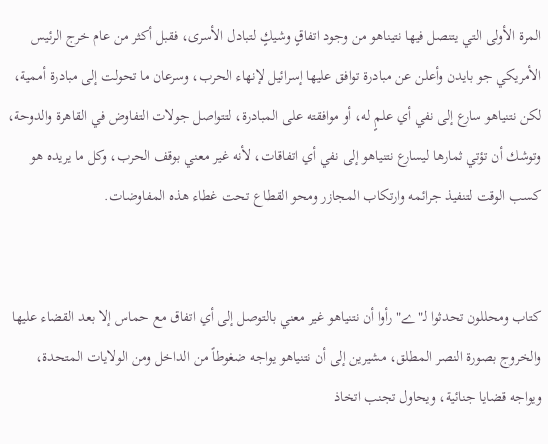المرة الأولى التي يتنصل فيها نتيناهو من وجود اتفاقٍ وشيكٍ لتبادل الأسرى، فقبل أكثر من عام خرج الرئيس الأمريكي جو بايدن وأعلن عن مبادرة توافق عليها إسرائيل لإنهاء الحرب، وسرعان ما تحولت إلى مبادرة أممية، لكن نتنياهو سارع إلى نفي أي علمٍ له، أو موافقته على المبادرة، لتتواصل جولات التفاوض في القاهرة والدوحة، وتوشك أن تؤتي ثمارها ليسارع نتنياهو إلى نفي أي اتفاقات، لأنه غير معني بوقف الحرب، وكل ما يريده هو كسب الوقت لتنفيذ جرائمه وارتكاب المجازر ومحو القطاع تحت غطاء هذه المفاوضات.


كتاب ومحللون تحدثوا لـ"ے" رأوا أن نتنياهو غير معني بالتوصل إلى أي اتفاق مع حماس إلا بعد القضاء عليها والخروج بصورة النصر المطلق، مشيرين إلى أن نتنياهو يواجه ضغوطاً من الداخل ومن الولايات المتحدة، ويواجه قضايا جنائية، ويحاول تجنب اتخاذ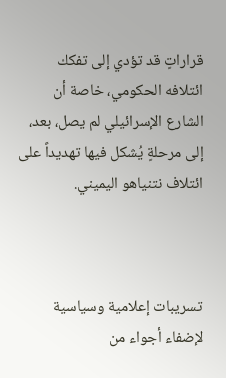قراراتٍ قد تؤدي إلى تفكك ائتلافه الحكومي، خاصة أن الشارع الإسرائيلي لم يصل، بعد، إلى مرحلةٍ يُشكل فيها تهديداً على ائتلاف نتنياهو اليميني.



تسريبات إعلامية وسياسية لإضفاء أجواء من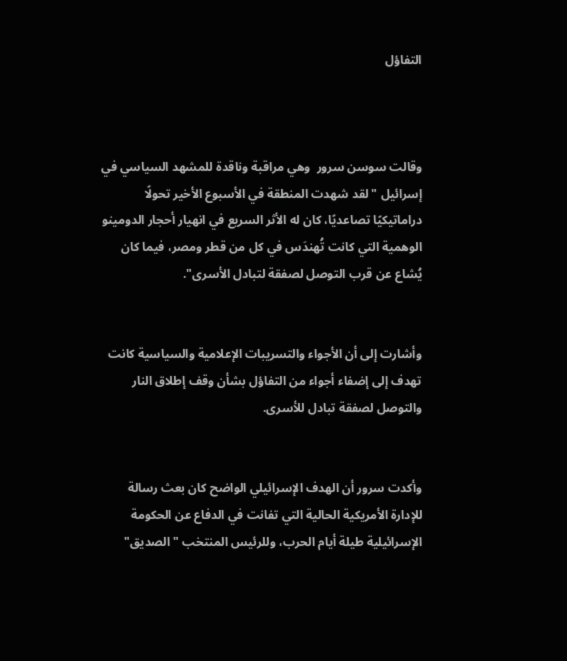التفاؤل



وقالت سوسن سرور  وهي مراقبة وناقدة للمشهد السياسي في إسرائيل "لقد شهدت المنطقة في الأسبوع الأخير تحولًا دراماتيكيًا تصاعديًا، كان له الأثر السريع في انهيار أحجار الدومينو الوهمية التي كانت تُهندَس في كل من قطر ومصر، فيما كان يُشاع عن قرب التوصل لصفقة لتبادل الأسرى".


وأشارت إلى أن الأجواء والتسريبات الإعلامية والسياسية كانت تهدف إلى إضفاء أجواء من التفاؤل بشأن وقف إطلاق النار والتوصل لصفقة تبادل للأسرى.


وأكدت سرور أن الهدف الإسرائيلي الواضح كان بعث رسالة للإدارة الأمريكية الحالية التي تفانت في الدفاع عن الحكومة الإسرائيلية طيلة أيام الحرب، وللرئيس المنتخب "الصديق"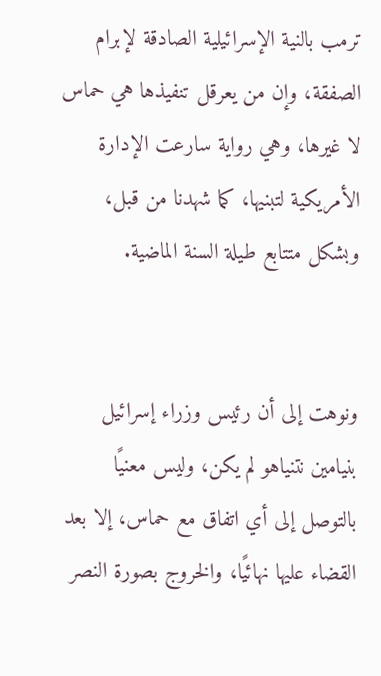ترمب بالنية الإسرائيلية الصادقة لإبرام الصفقة، وإن من يعرقل تنفيذها هي حماس لا غيرها، وهي رواية سارعت الإدارة الأمريكية لتبنيها، كما شهدنا من قبل، وبشكل متتابع طيلة السنة الماضية.


ونوهت إلى أن رئيس وزراء إسرائيل بنيامين نتنياهو لم يكن، وليس معنيًا بالتوصل إلى أي اتفاق مع حماس، إلا بعد القضاء عليها نهائيًا، والخروج بصورة النصر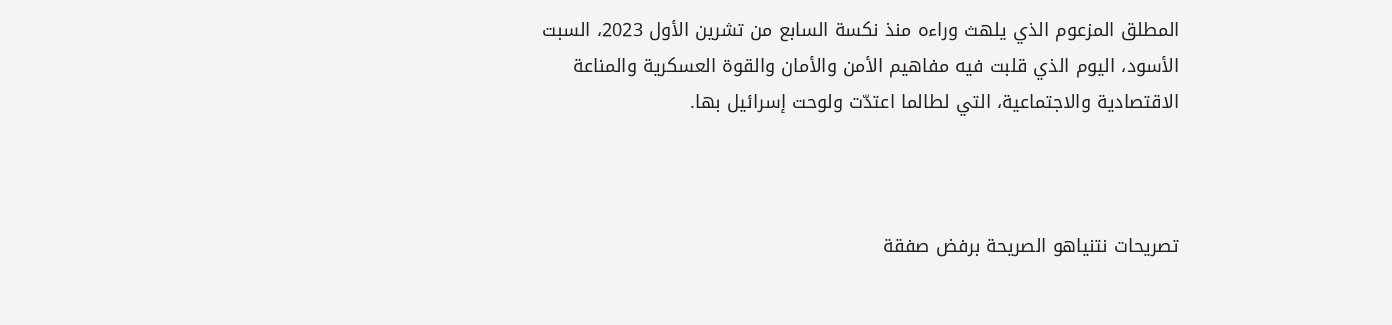المطلق المزعوم الذي يلهث وراءه منذ نكسة السابع من تشرين الأول 2023، السبت الأسود، اليوم الذي قلبت فيه مفاهيم الأمن والأمان والقوة العسكرية والمناعة الاقتصادية والاجتماعية، التي لطالما اعتدّت ولوحت إسرائيل بها.



تصريحات نتنياهو الصريحة برفض صفقة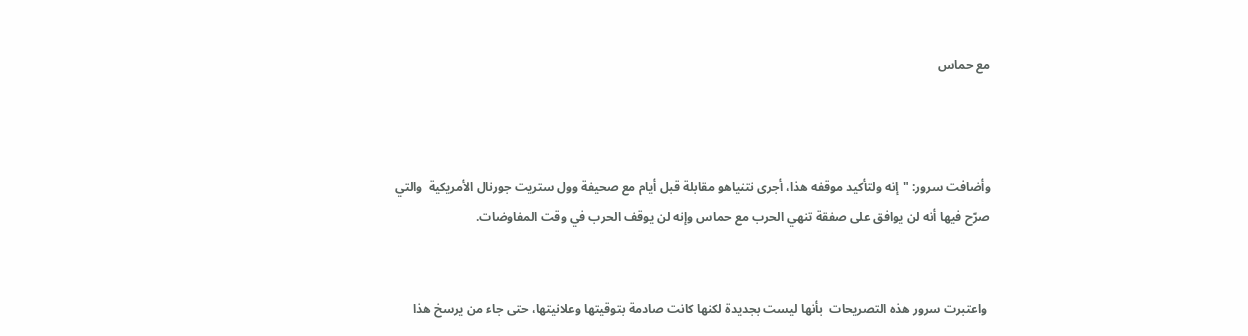مع حماس



وأضافت سرور: "إنه ولتأكيد موقفه هذا، أجرى نتنياهو مقابلة قبل أيام مع صحيفة وول ستريت جورنال الأمريكية  والتي صرّح فيها أنه لن يوافق على صفقة تنهي الحرب مع حماس وإنه لن يوقف الحرب في وقت المفاوضات.


 واعتبرت سرور هذه التصريحات  بأنها ليست بجديدة لكنها كانت صادمة بتوقيتها وعلانيتها، حتى جاء من يرسخ هذا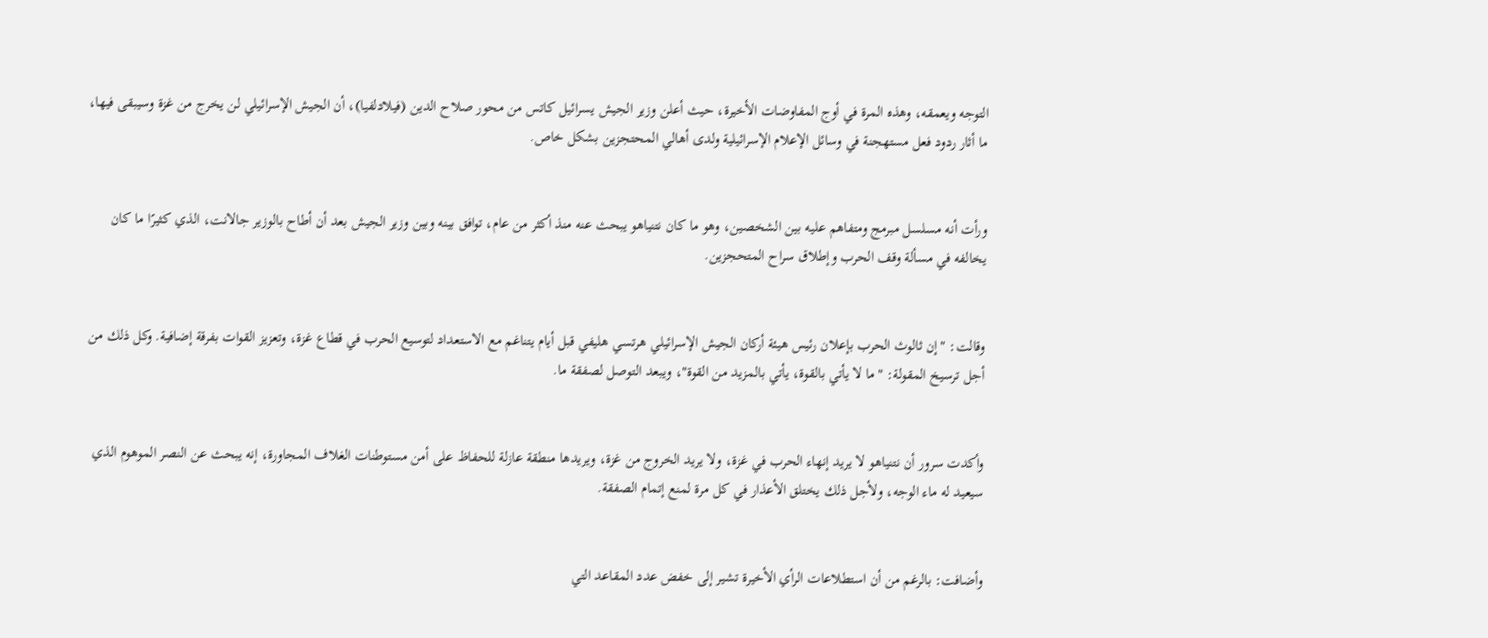التوجه ويعمقه، وهذه المرة في أوج المفاوضات الأخيرة، حيث أعلن وزير الجيش يسرائيل كاتس من محور صلاح الدين (فيلادلفيا)، أن الجيش الإسرائيلي لن يخرج من غزة وسيبقى فيها، ما أثار ردود فعل مستهجنة في وسائل الإعلام الإسرائيلية ولدى أهالي المحتجزين بشكل خاص.


ورأت أنه مسلسل مبرمج ومتفاهم عليه بين الشخصين، وهو ما كان نتنياهو يبحث عنه منذ أكثر من عام، توافق بينه وبين وزير الجيش بعد أن أطاح بالوزير جالانت، الذي كثيرًا ما كان يخالفه في مسألة وقف الحرب وإطلاق سراح المتحجزين.


وقالت: "إن ثالوث الحرب بإعلان رئيس هيئة أركان الجيش الإسرائيلي هرتسي هليفي قبل أيام يتناغم مع الاستعداد لتوسيع الحرب في قطاع غزة، وتعزيز القوات بفرقة إضافية. وكل ذلك من أجل ترسيخ المقولة: "ما لا يأتي بالقوة، يأتي بالمزيد من القوة"، ويبعد التوصل لصفقة ما.


وأكدت سرور أن نتنياهو لا يريد إنهاء الحرب في غزة، ولا يريد الخروج من غزة، ويريدها منطقة عازلة للحفاظ على أمن مستوطنات الغلاف المجاورة، إنه يبحث عن النصر الموهوم الذي سيعيد له ماء الوجه، ولأجل ذلك يختلق الأعذار في كل مرة لمنع إتمام الصفقة.


وأضافت: بالرغم من أن استطلاعات الرأي الأخيرة تشير إلى خفض عدد المقاعد التي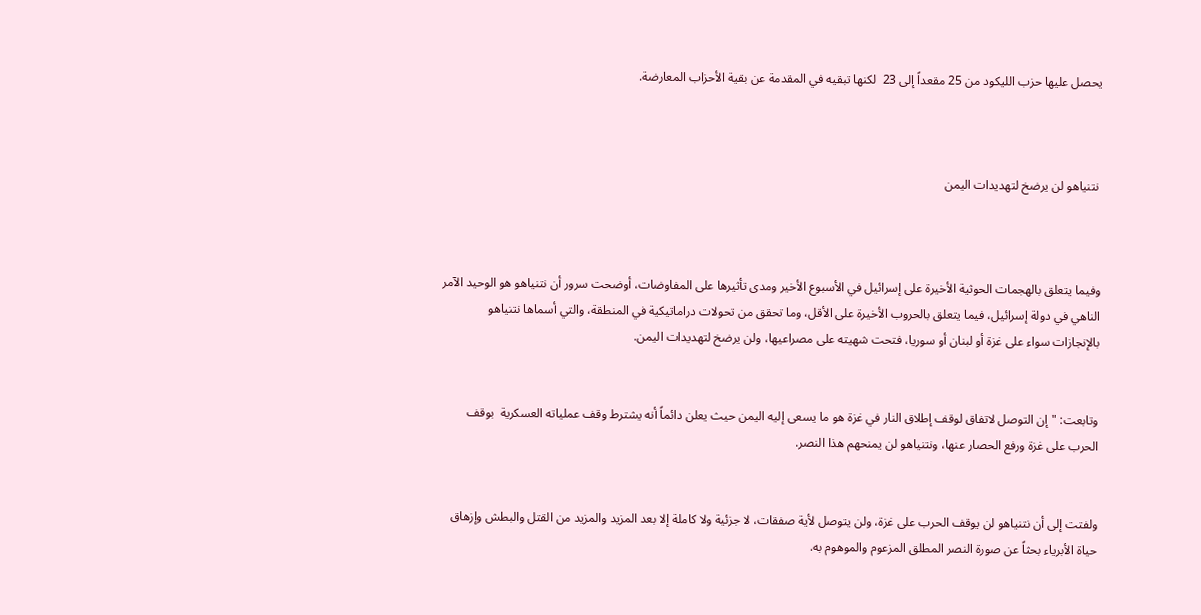يحصل عليها حزب الليكود من 25 مقعداً إلى 23  لكنها تبقيه في المقدمة عن بقية الأحزاب المعارضة.



 نتنياهو لن يرضخ لتهديدات اليمن



وفيما يتعلق بالهجمات الحوثية الأخيرة على إسرائيل في الأسبوع الأخير ومدى تأثيرها على المفاوضات، أوضحت سرور أن نتنياهو هو الوحيد الآمر الناهي في دولة إسرائيل، فيما يتعلق بالحروب الأخيرة على الأقل، وما تحقق من تحولات دراماتيكية في المنطقة، والتي أسماها نتنياهو بالإنجازات سواء على غزة أو لبنان أو سوريا، فتحت شهيته على مصراعيها، ولن يرضخ لتهديدات اليمن.


وتابعت: "إن التوصل لاتفاق لوقف إطلاق النار في غزة هو ما يسعى إليه اليمن حيث يعلن دائماً أنه يشترط وقف عملياته العسكرية  بوقف الحرب على غزة ورفع الحصار عنها، ونتنياهو لن يمنحهم هذا النصر.


ولفتت إلى أن نتنياهو لن يوقف الحرب على غزة، ولن يتوصل لأية صفقات، لا جزئية ولا كاملة إلا بعد المزيد والمزيد من القتل والبطش وإزهاق حياة الأبرياء بحثاً عن صورة النصر المطلق المزعوم والموهوم به.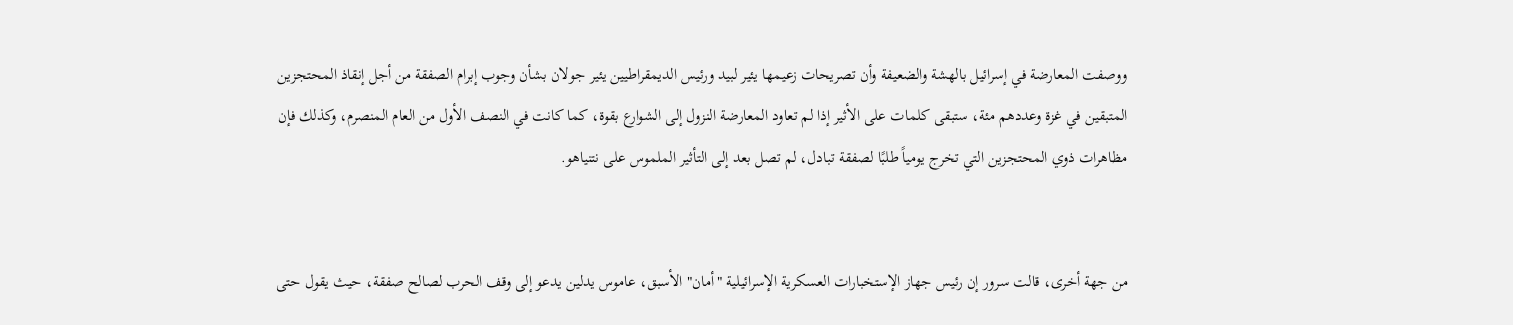ووصفت المعارضة في إسرائيل بالهشة والضعيفة وأن تصريحات زعيمها يئير لبيد ورئيس الديمقراطيين يئير جولان بشأن وجوب إبرام الصفقة من أجل إنقاذ المحتجزين المتبقين في غزة وعددهم مئة، ستبقى كلمات على الأثير إذا لم تعاود المعارضة النزول إلى الشوارع بقوة، كما كانت في النصف الأول من العام المنصرم، وكذلك فإن مظاهرات ذوي المحتجزين التي تخرج يومياً طلبًا لصفقة تبادل، لم تصل بعد إلى التأثير الملموس على نتنياهو.


من جهة أخرى، قالت سرور إن رئيس جهاز الإستخبارات العسكرية الإسرائيلية "أمان" الأسبق، عاموس يدلين يدعو إلى وقف الحرب لصالح صفقة، حيث يقول حتى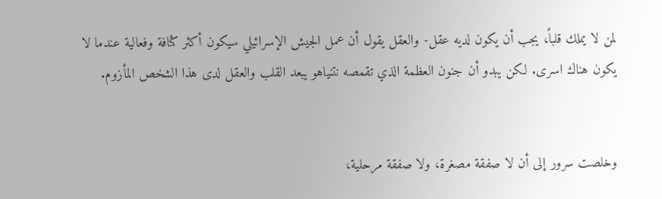لمن لا يملك قلباً، يجب أن يكون لديه عقل- والعقل يقول أن عمل الجيش الإسرائيلي سيكون أكثر كثافة وفعالية عندما لا يكون هناك اسرى. لكن يبدو أن جنون العظمة الذي تقمصه نتنياهو يبعد القلب والعقل لدى هذا الشخص المأزوم.


وخلصت سرور إلى أن لا صفقة مصغرة، ولا صفقة مرحلية،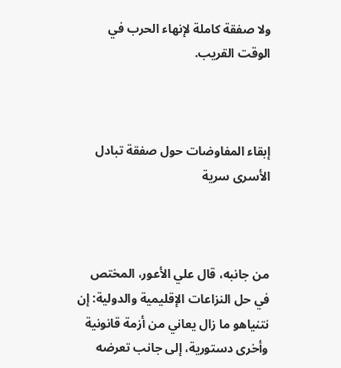ولا صفقة كاملة لإنهاء الحرب في الوقت القريب.



إبقاء المفاوضات حول صفقة تبادل الأسرى سرية



من جانبه، قال علي الأعور، المختص في حل النزاعات الإقليمية والدولية: إن نتنياهو ما زال يعاني من أزمة قانونية وأخرى دستورية، إلى جانب تعرضه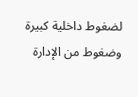لضغوط داخلية كبيرة وضغوط من الإدارة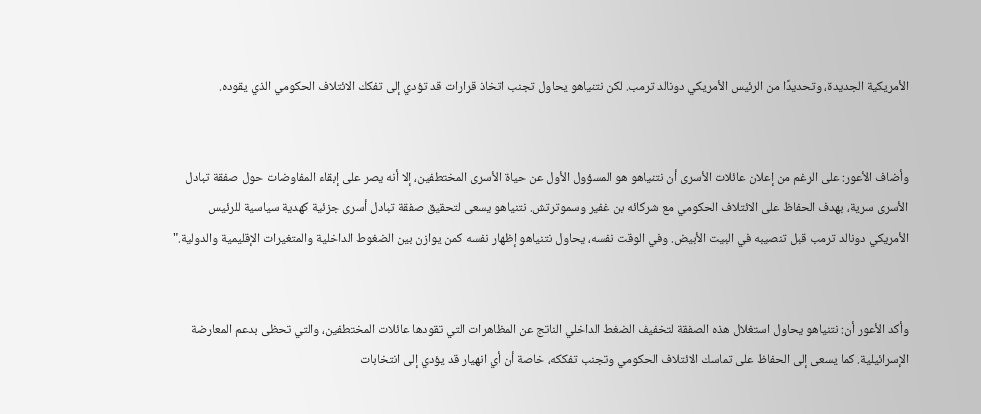الأمريكية الجديدة، وتحديدًا من الرئيس الأمريكي دونالد ترمب. لكن نتنياهو يحاول تجنب اتخاذ قرارات قد تؤدي إلى تفكك الائتلاف الحكومي الذي يقوده.


وأضاف الأعور: على الرغم من إعلان عائلات الأسرى أن نتنياهو هو المسؤول الأول عن حياة الأسرى المختطفين، إلا أنه يصر على إبقاء المفاوضات حول صفقة تبادل الأسرى سرية، بهدف الحفاظ على الائتلاف الحكومي مع شركائه بن غفير وسموترتش. نتنياهو يسعى لتحقيق صفقة تبادل أسرى جزئية كهدية سياسية للرئيس الأمريكي دونالد ترمب قبل تنصيبه في البيت الأبيض. وفي الوقت نفسه، يحاول نتنياهو إظهار نفسه كمن يوازن بين الضغوط الداخلية والمتغيرات الإقليمية والدولية."


وأكد الأعور أن: نتنياهو يحاول استغلال هذه الصفقة لتخفيف الضغط الداخلي الناتج عن المظاهرات التي تقودها عائلات المختطفين، والتي تحظى بدعم المعارضة الإسرائيلية. كما يسعى إلى الحفاظ على تماسك الائتلاف الحكومي وتجنب تفككه، خاصة أن أي انهيار قد يؤدي إلى انتخابات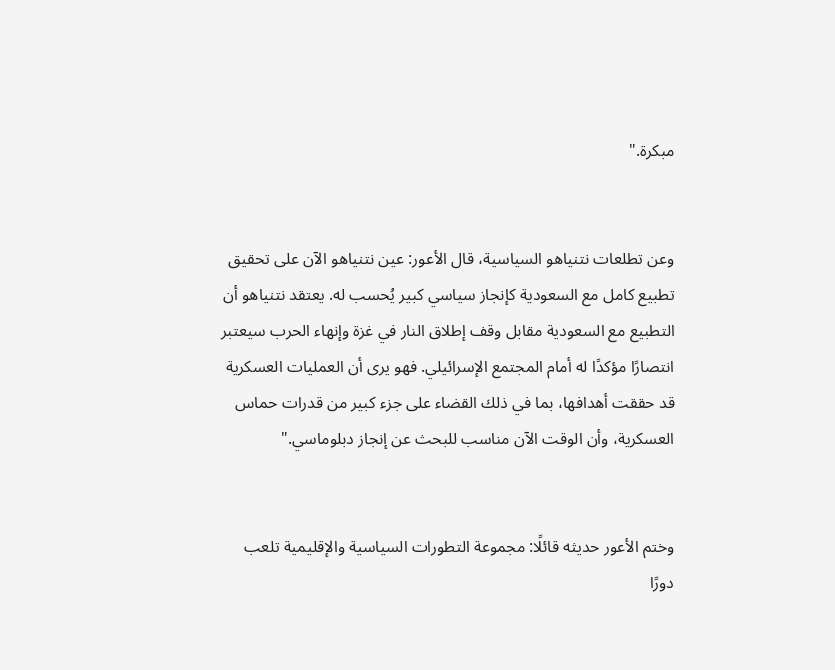مبكرة."


وعن تطلعات نتنياهو السياسية، قال الأعور: عين نتنياهو الآن على تحقيق تطبيع كامل مع السعودية كإنجاز سياسي كبير يُحسب له. يعتقد نتنياهو أن التطبيع مع السعودية مقابل وقف إطلاق النار في غزة وإنهاء الحرب سيعتبر انتصارًا مؤكدًا له أمام المجتمع الإسرائيلي. فهو يرى أن العمليات العسكرية قد حققت أهدافها، بما في ذلك القضاء على جزء كبير من قدرات حماس العسكرية، وأن الوقت الآن مناسب للبحث عن إنجاز دبلوماسي."


وختم الأعور حديثه قائلًا: مجموعة التطورات السياسية والإقليمية تلعب دورًا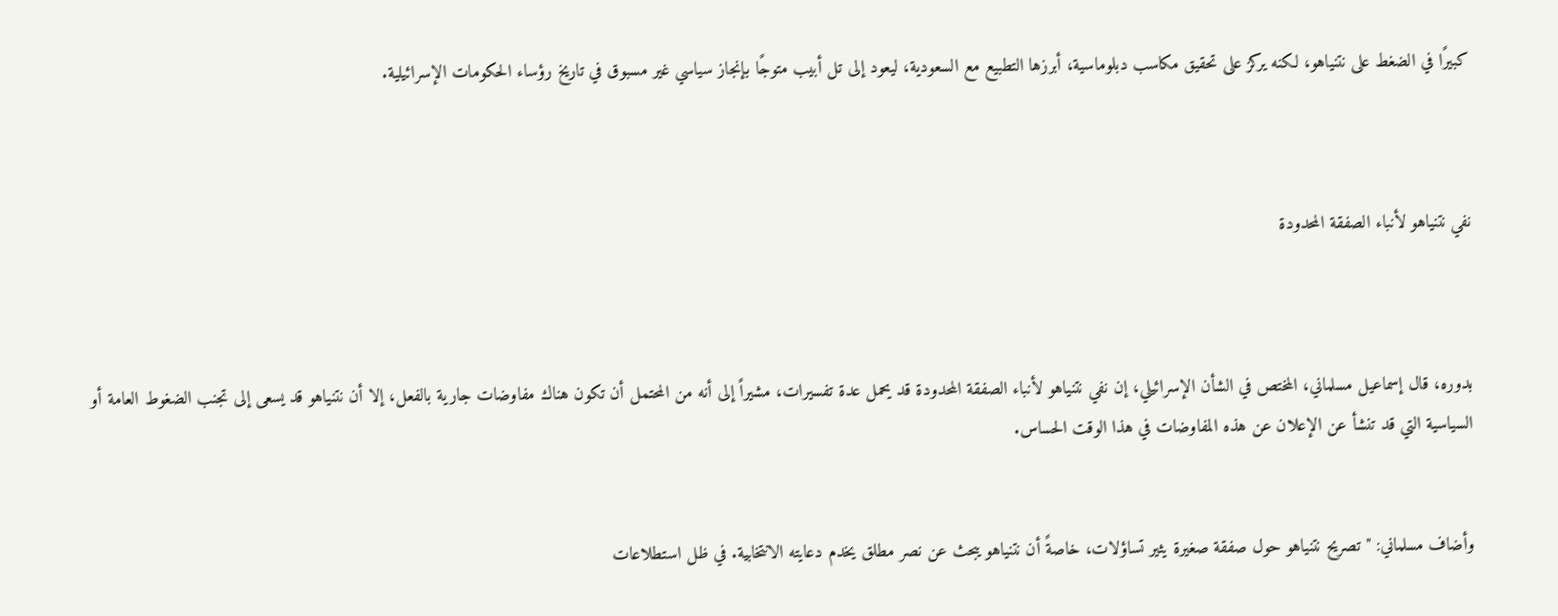كبيرًا في الضغط على نتنياهو، لكنه يركز على تحقيق مكاسب دبلوماسية، أبرزها التطبيع مع السعودية، ليعود إلى تل أبيب متوجًا بإنجاز سياسي غير مسبوق في تاريخ رؤساء الحكومات الإسرائيلية.



نفي نتنياهو لأنباء الصفقة المحدودة



بدوره، قال إسماعيل مسلماني، المختص في الشأن الإسرائيلي، إن نفي نتنياهو لأنباء الصفقة المحدودة قد يحمل عدة تفسيرات، مشيراً إلى أنه من المحتمل أن تكون هناك مفاوضات جارية بالفعل، إلا أن نتنياهو قد يسعى إلى تجنب الضغوط العامة أو السياسية التي قد تنشأ عن الإعلان عن هذه المفاوضات في هذا الوقت الحساس.


وأضاف مسلماني: "تصريح نتنياهو حول صفقة صغيرة يثير تساؤلات، خاصةً أن نتنياهو يبحث عن نصر مطلق يخدم دعايته الانتخابية. في ظل استطلاعات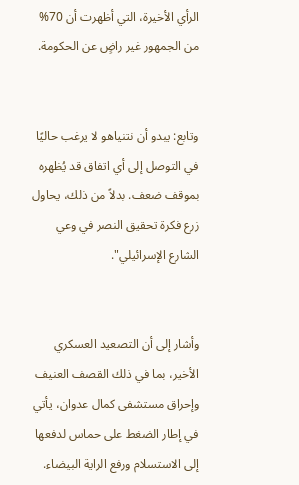الرأي الأخيرة، التي أظهرت أن 70% من الجمهور غير راضٍ عن الحكومة.


وتابع: يبدو أن نتنياهو لا يرغب حاليًا في التوصل إلى أي اتفاق قد يُظهره بموقف ضعف. بدلاً من ذلك، يحاول زرع فكرة تحقيق النصر في وعي الشارع الإسرائيلي".


وأشار إلى أن التصعيد العسكري الأخير، بما في ذلك القصف العنيف وإحراق مستشفى كمال عدوان، يأتي في إطار الضغط على حماس لدفعها إلى الاستسلام ورفع الراية البيضاء.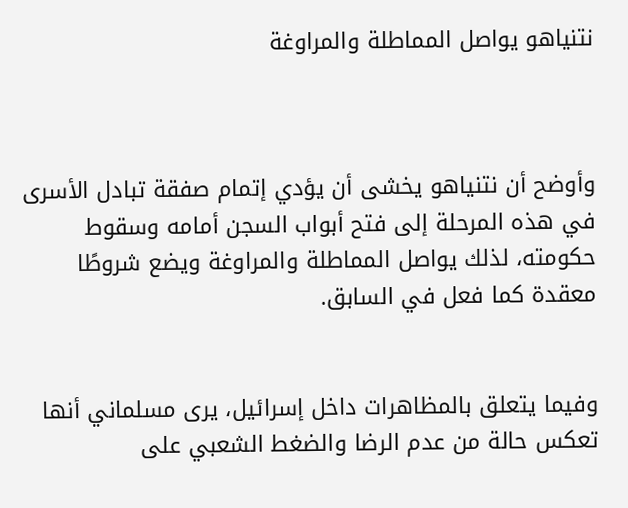نتنياهو يواصل المماطلة والمراوغة



وأوضح أن نتنياهو يخشى أن يؤدي إتمام صفقة تبادل الأسرى في هذه المرحلة إلى فتح أبواب السجن أمامه وسقوط حكومته، لذلك يواصل المماطلة والمراوغة ويضع شروطًا معقدة كما فعل في السابق.


وفيما يتعلق بالمظاهرات داخل إسرائيل، يرى مسلماني أنها تعكس حالة من عدم الرضا والضغط الشعبي على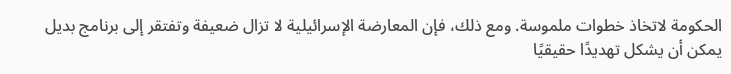الحكومة لاتخاذ خطوات ملموسة. ومع ذلك، فإن المعارضة الإسرائيلية لا تزال ضعيفة وتفتقر إلى برنامج بديل يمكن أن يشكل تهديدًا حقيقيًا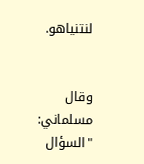لنتنياهو.


وقال مسلماني: "السؤال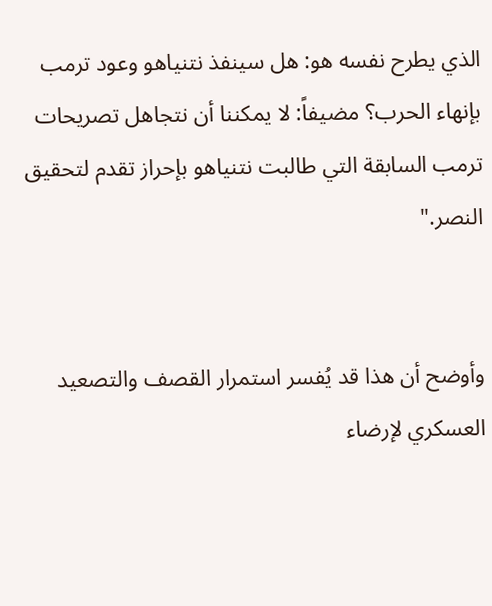الذي يطرح نفسه هو: هل سينفذ نتنياهو وعود ترمب بإنهاء الحرب؟ مضيفاً: لا يمكننا أن نتجاهل تصريحات ترمب السابقة التي طالبت نتنياهو بإحراز تقدم لتحقيق النصر."


وأوضح أن هذا قد يُفسر استمرار القصف والتصعيد العسكري لإرضاء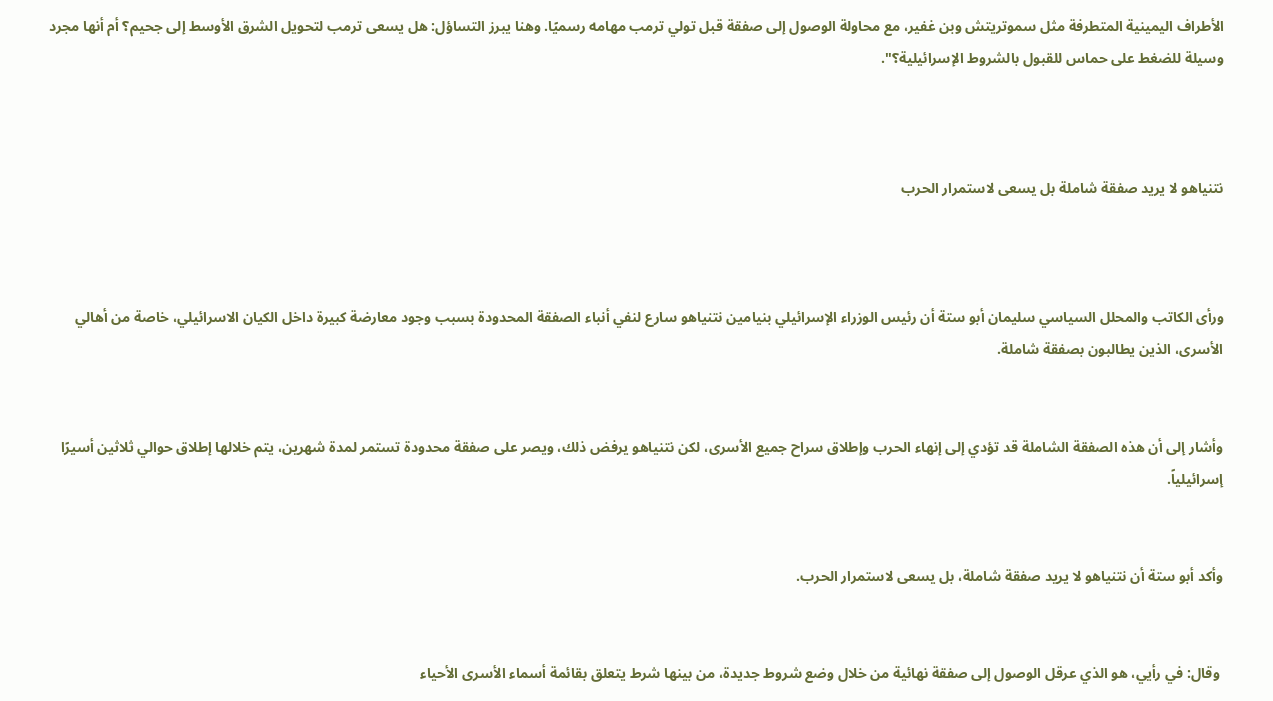الأطراف اليمينية المتطرفة مثل سموتريتش وبن غفير، مع محاولة الوصول إلى صفقة قبل تولي ترمب مهامه رسميًا. وهنا يبرز التساؤل: هل يسعى ترمب لتحويل الشرق الأوسط إلى جحيم؟ أم أنها مجرد وسيلة للضغط على حماس للقبول بالشروط الإسرائيلية؟".



نتنياهو لا يريد صفقة شاملة بل يسعى لاستمرار الحرب



ورأى الكاتب والمحلل السياسي سليمان أبو ستة أن رئيس الوزراء الإسرائيلي بنيامين نتنياهو سارع لنفي أنباء الصفقة المحدودة بسبب وجود معارضة كبيرة داخل الكيان الاسرائيلي، خاصة من أهالي الأسرى، الذين يطالبون بصفقة شاملة.


وأشار إلى أن هذه الصفقة الشاملة قد تؤدي إلى إنهاء الحرب وإطلاق سراح جميع الأسرى، لكن نتنياهو يرفض ذلك، ويصر على صفقة محدودة تستمر لمدة شهرين، يتم خلالها إطلاق حوالي ثلاثين أسيرًا إسرائيلياً.


وأكد أبو ستة أن نتنياهو لا يريد صفقة شاملة، بل يسعى لاستمرار الحرب.


 وقال: في رأيي، هو الذي عرقل الوصول إلى صفقة نهائية من خلال وضع شروط جديدة، من بينها شرط يتعلق بقائمة أسماء الأسرى الأحياء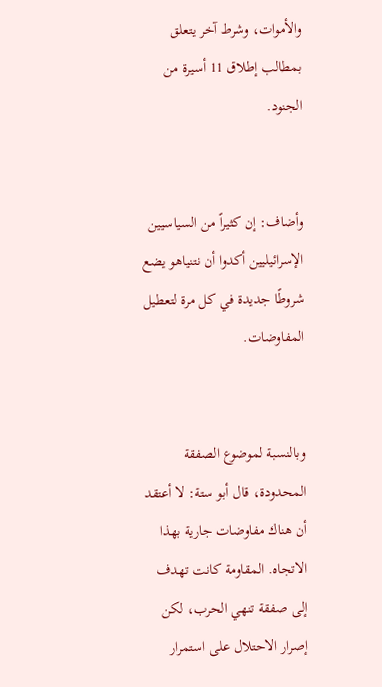والأموات، وشرط آخر يتعلق بمطالب إطلاق 11 أسيرة من الجنود.


وأضاف: إن كثيراً من السياسيين الإسرائيليين أكدوا أن نتنياهو يضع شروطًا جديدة في كل مرة لتعطيل المفاوضات.


وبالنسبة لموضوع الصفقة المحدودة، قال أبو ستة: لا أعتقد أن هناك مفاوضات جارية بهذا الاتجاه. المقاومة كانت تهدف إلى صفقة تنهي الحرب، لكن إصرار الاحتلال على استمرار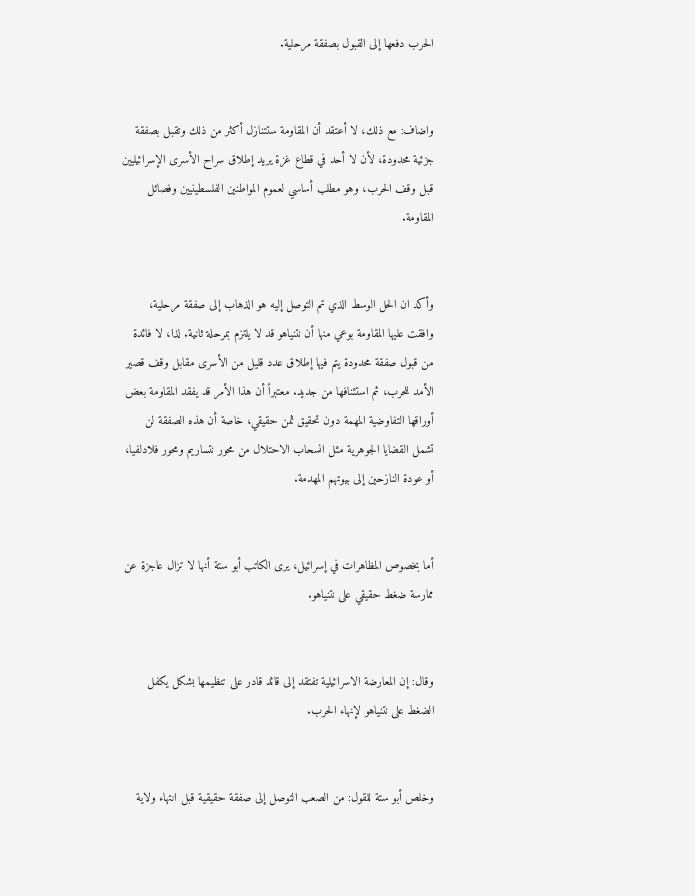الحرب دفعها إلى القبول بصفقة مرحلية.


واضاف: مع ذلك، لا أعتقد أن المقاومة ستتنازل أكثر من ذلك وتقبل بصفقة جزئية محدودة، لأن لا أحد في قطاع غزة يريد إطلاق سراح الأسرى الإسرائيليين قبل وقف الحرب، وهو مطلب أساسي لعموم المواطنين الفلسطينيين وفصائل المقاومة.


وأكد ان الحل الوسط الذي تم التوصل إليه هو الذهاب إلى صفقة مرحلية، وافقت عليها المقاومة بوعي منها أن نتنياهو قد لا يلتزم بمرحلة ثانية. لذا، لا فائدة من قبول صفقة محدودة يتم فيها إطلاق عدد قليل من الأسرى مقابل وقف قصير الأمد للحرب، ثم استئنافها من جديد. معتبراً أن هذا الأمر قد يفقد المقاومة بعض أوراقها التفاوضية المهمة دون تحقيق ثمن حقيقي، خاصة أن هذه الصفقة لن تشمل القضايا الجوهرية مثل انسحاب الاحتلال من محور نتساريم ومحور فلادلفيا، أو عودة النازحين إلى بيوتهم المهدمة.


أما بخصوص المظاهرات في إسرائيل، يرى الكاتب أبو ستة أنها لا تزال عاجزة عن ممارسة ضغط حقيقي على نتنياهو.


وقال: إن المعارضة الاسرائيلية تفتقد إلى قائد قادر على تنظيمها بشكل يكفل الضغط على نتنياهو لإنهاء الحرب.


وخلص أبو ستة للقول: من الصعب التوصل إلى صفقة حقيقية قبل انتهاء ولاية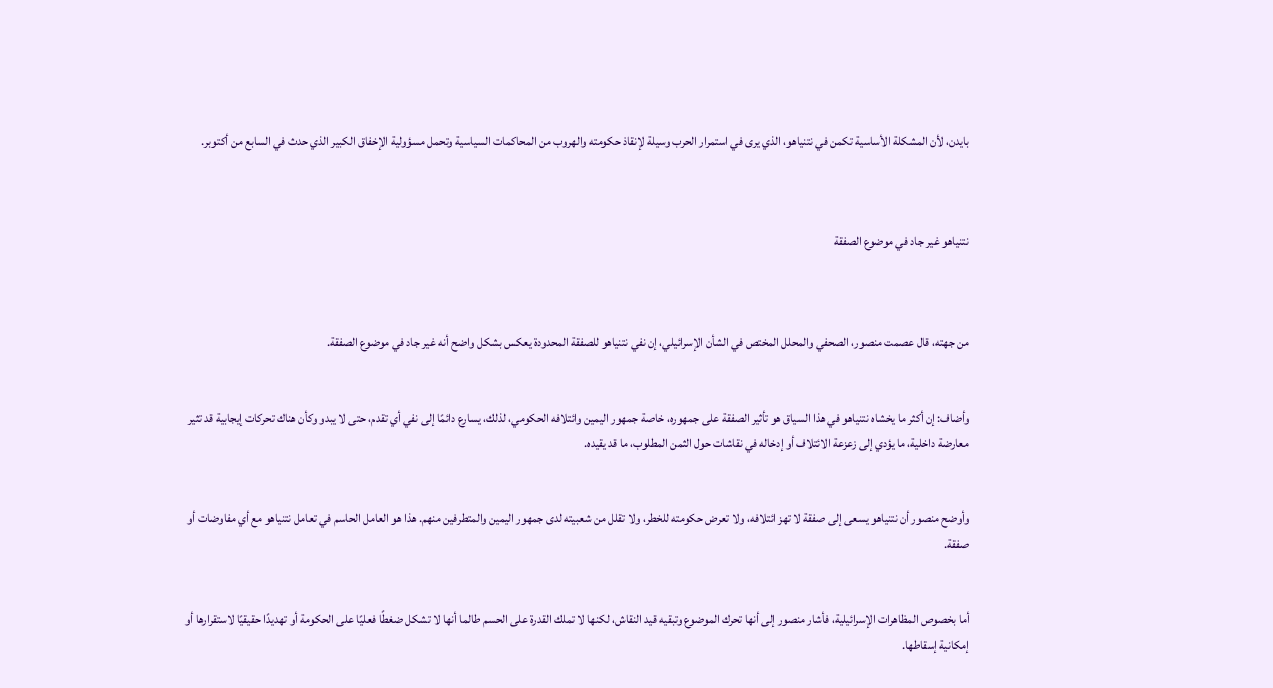بايدن، لأن المشكلة الأساسية تكمن في نتنياهو، الذي يرى في استمرار الحرب وسيلة لإنقاذ حكومته والهروب من المحاكمات السياسية وتحمل مسؤولية الإخفاق الكبير الذي حدث في السابع من أكتوبر.



نتنياهو غير جاد في موضوع الصفقة



من جهته، قال عصمت منصور، الصحفي والمحلل المختص في الشأن الإسرائيلي، إن نفي نتنياهو للصفقة المحدودة يعكس بشكل واضح أنه غير جاد في موضوع الصفقة.


وأضاف: إن أكثر ما يخشاه نتنياهو في هذا السياق هو تأثير الصفقة على جمهوره، خاصة جمهور اليمين وائتلافه الحكومي، لذلك، يسارع دائمًا إلى نفي أي تقدم، حتى لا يبدو وكأن هناك تحركات إيجابية قد تثير معارضة داخلية، ما يؤدي إلى زعزعة الائتلاف أو إدخاله في نقاشات حول الثمن المطلوب، ما قد يقيده.


وأوضح منصور أن نتنياهو يسعى إلى صفقة لا تهز ائتلافه، ولا تعرض حكومته للخطر، ولا تقلل من شعبيته لدى جمهور اليمين والمتطرفين منهم. هذا هو العامل الحاسم في تعامل نتنياهو مع أي مفاوضات أو صفقة.


أما بخصوص المظاهرات الإسرائيلية، فأشار منصور إلى أنها تحرك الموضوع وتبقيه قيد النقاش، لكنها لا تملك القدرة على الحسم طالما أنها لا تشكل ضغطًا فعليًا على الحكومة أو تهديدًا حقيقيًا لاستقرارها أو إمكانية إسقاطها.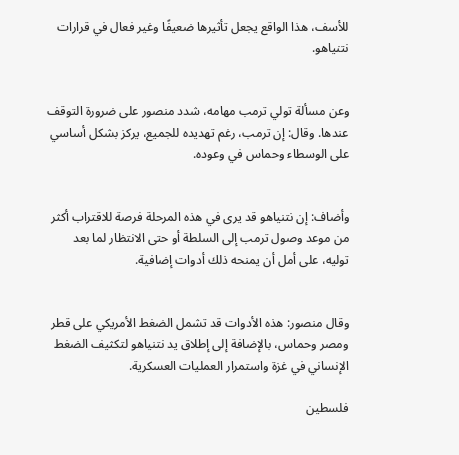للأسف، هذا الواقع يجعل تأثيرها ضعيفًا وغير فعال في قرارات نتنياهو.


وعن مسألة تولي ترمب مهامه، شدد منصور على ضرورة التوقف عندها. وقال: إن ترمب، رغم تهديده للجميع، يركز بشكل أساسي على الوسطاء وحماس في وعوده.


وأضاف: إن نتنياهو قد يرى في هذه المرحلة فرصة للاقتراب أكثر من موعد وصول ترمب إلى السلطة أو حتى الانتظار لما بعد توليه، على أمل أن يمنحه ذلك أدوات إضافية.


وقال منصور: هذه الأدوات قد تشمل الضغط الأمريكي على قطر ومصر وحماس، بالإضافة إلى إطلاق يد نتنياهو لتكثيف الضغط الإنساني في غزة واستمرار العمليات العسكرية.

فلسطين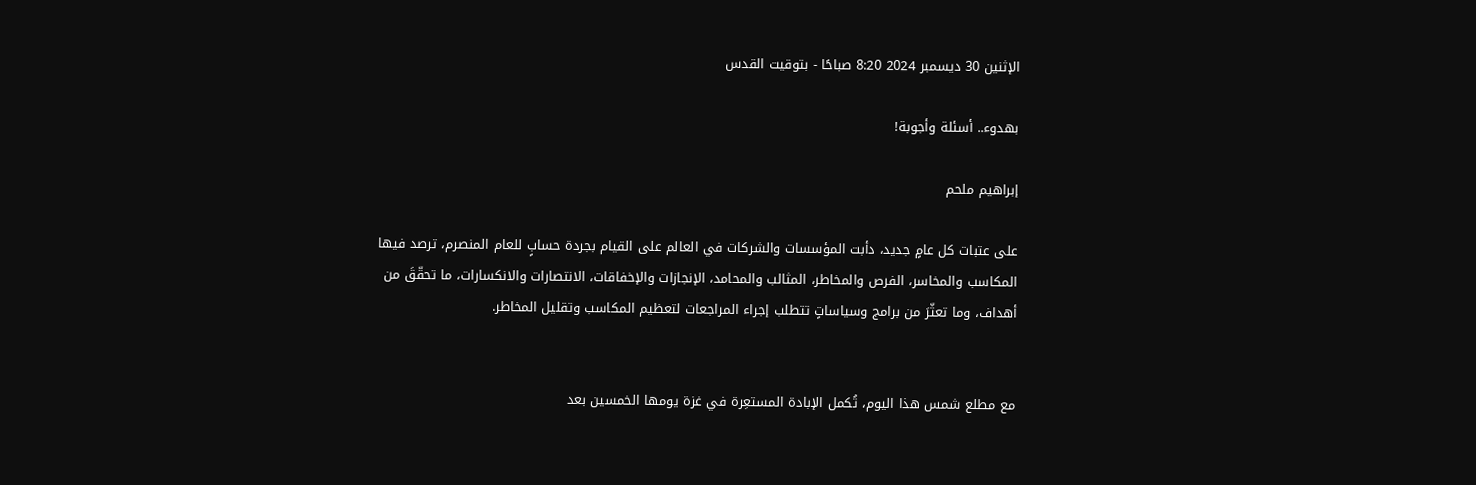الإثنين 30 ديسمبر 2024 8:20 صباحًا - بتوقيت القدس

بهدوء.. أسئلة وأجوبة!

إبراهيم ملحم

على عتبات كل عامٍ جديد، دأبت المؤسسات والشركات في العالم على القيام بجردة حسابٍ للعام المنصرم، ترصد فيها المكاسب والمخاسر، الفرص والمخاطر، المثالب والمحامد، الإنجازات والإخفاقات، الانتصارات والانكسارات، ما تحقّقَ من أهداف، وما تعثّرَ من برامج وسياساتٍ تتطلب إجراء المراجعات لتعظيم المكاسب وتقليل المخاطر.


مع مطلع شمس هذا اليوم، تُكمل الإبادة المستعِرة في غزة يومها الخمسين بعد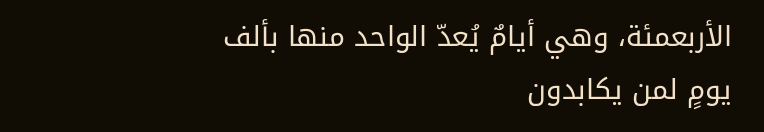الأربعمئة، وهي أيامٌ يُعدّ الواحد منها بألف يومٍ لمن يكابدون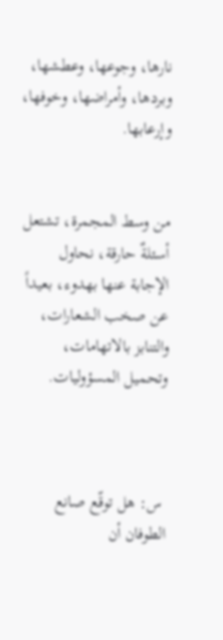نارها، وجوعها، وعطشها، وبردها، وأمراضها، وخوفها، وإرعابها.


من وسط المجمرة، تشتعل أسئلةٌ حارقة، نحاول الإجابة عنها بهدوء، بعيداً عن صخب الشعارات، والتنابز بالاتهامات، وتحميل المسؤوليات.



 س: هل توقّع صانع الطوفان أن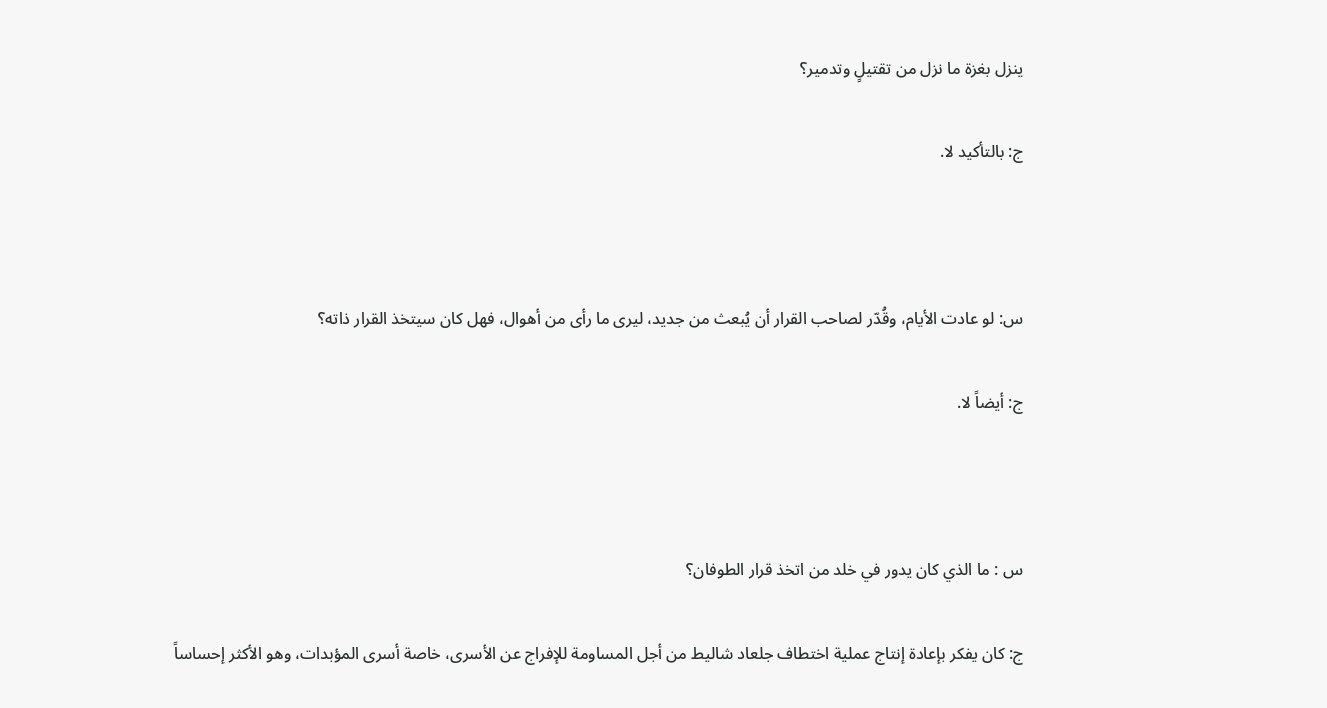ينزل بغزة ما نزل من تقتيلٍ وتدمير؟

ج: بالتأكيد لا.



س: لو عادت الأيام، وقُدّر لصاحب القرار أن يُبعث من جديد، ليرى ما رأى من أهوال، فهل كان سيتخذ القرار ذاته؟

ج: أيضاً لا.



س : ما الذي كان يدور في خلد من اتخذ قرار الطوفان؟

ج: كان يفكر بإعادة إنتاج عملية اختطاف جلعاد شاليط من أجل المساومة للإفراج عن الأسرى، خاصة أسرى المؤبدات، وهو الأكثر إحساساً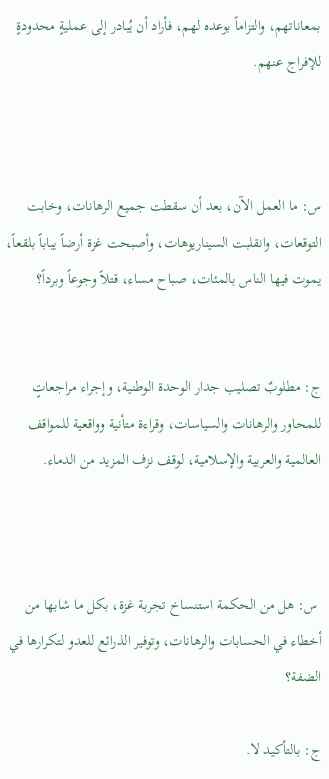بمعاناتهم، والتزاماً بوعده لهم، فأراد أن يُبادر إلى عمليةٍ محدودةٍ للإفراج عنهم.



س: ما العمل الآن، بعد أن سقطت جميع الرهانات، وخابت التوقعات، وانقلبت السيناريوهات، وأصبحت غزة أرضاً يباباً بلقعاً، يموت فيها الناس بالمئات، صباح مساء، قتلاً وجوعاً وبرداً؟


ج: مطلوبٌ تصليب جدار الوحدة الوطنية، وإجراء مراجعاتٍ للمحاور والرهانات والسياسات، وقراءة متأنية وواقعية للمواقف العالمية والعربية والإسلامية، لوقف نزف المزيد من الدماء.



 س: هل من الحكمة استنساخ تجربة غزة، بكل ما شابها من أخطاء في الحسابات والرهانات، وتوفير الذرائع للعدو لتكرارها في الضفة؟

ج: بالتأكيد لا.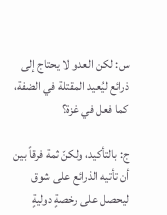س: لكن العدو لا يحتاج إلى ذرائع ليُعيد المقتلة في الضفة، كما فعل في غزة؟

ج: بالتأكيد، ولكنّ ثمة فرقاً بين أن تأتيه الذرائع على شوق ليحصل على رخصةٍ دوليةٍ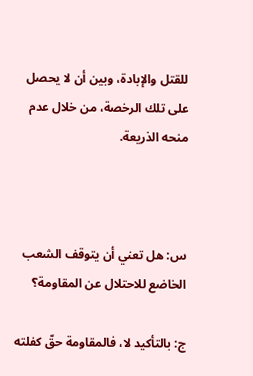للقتل والإبادة، وبين أن لا يحصل على تلك الرخصة، من خلال عدم منحه الذريعة.



س: هل تعني أن يتوقف الشعب الخاضع للاحتلال عن المقاومة؟

ج: بالتأكيد لا، فالمقاومة حقّ كفلته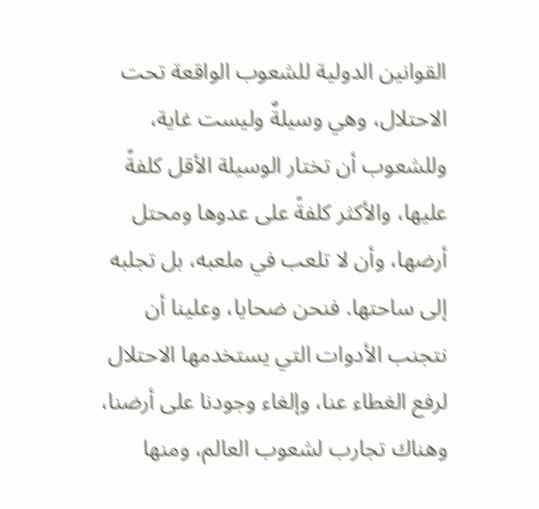القوانين الدولية للشعوب الواقعة تحت الاحتلال، وهي وسيلةٌ وليست غاية، وللشعوب أن تختار الوسيلة الأقل كلفةً عليها، والأكثر كلفةً على عدوها ومحتل أرضها، وأن لا تلعب في ملعبه، بل تجلبه إلى ساحتها. فنحن ضحايا، وعلينا أن نتجنب الأدوات التي يستخدمها الاحتلال لرفع الغطاء عنا، وإلغاء وجودنا على أرضنا، وهناك تجارب لشعوب العالم، ومنها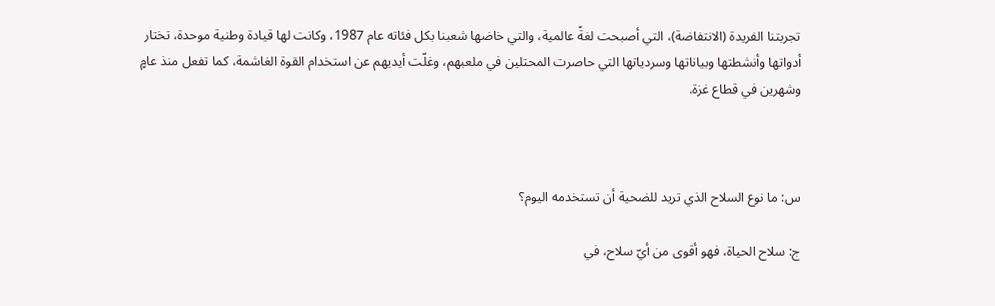تجربتنا الفريدة (الانتفاضة)، التي أصبحت لغةً عالمية، والتي خاضها شعبنا بكل فئاته عام 1987، وكانت لها قيادة وطنية موحدة، تختار أدواتها وأنشطتها وبياناتها وسردياتها التي حاصرت المحتلين في ملعبهم، وغلّت أيديهم عن استخدام القوة الغاشمة، كما تفعل منذ عامٍ وشهرين في قطاع غزة.



س: ما نوع السلاح الذي تريد للضحية أن تستخدمه اليوم؟

ج: سلاح الحياة، فهو أقوى من أيّ سلاح، في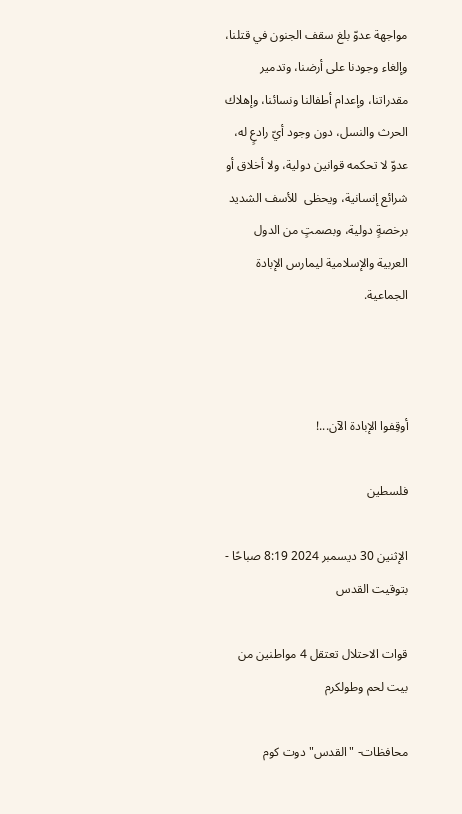مواجهة عدوّ بلغ سقف الجنون في قتلنا، وإلغاء وجودنا على أرضنا، وتدمير مقدراتنا، وإعدام أطفالنا ونسائنا، وإهلاك الحرث والنسل، دون وجود أيّ رادعٍ له، عدوّ لا تحكمه قوانين دولية، ولا أخلاق أو شرائع إنسانية، ويحظى  للأسف الشديد برخصةٍ دولية، وبصمتٍ من الدول العربية والإسلامية ليمارس الإبادة  الجماعية.



أوقِفوا الإبادة الآن...!

فلسطين

الإثنين 30 ديسمبر 2024 8:19 صباحًا - بتوقيت القدس

قوات الاحتلال تعتقل 4 مواطنين من بيت لحم وطولكرم

محافظات- "القدس" دوت كوم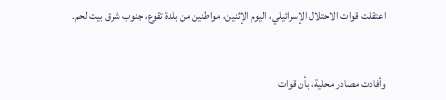اعتقلت قوات الاحتلال الإسرائيلي، اليوم الإثنين، مواطنين من بلدة تقوع، جنوب شرق بيت لحم.


وأفادت مصادر محلية، بأن قوات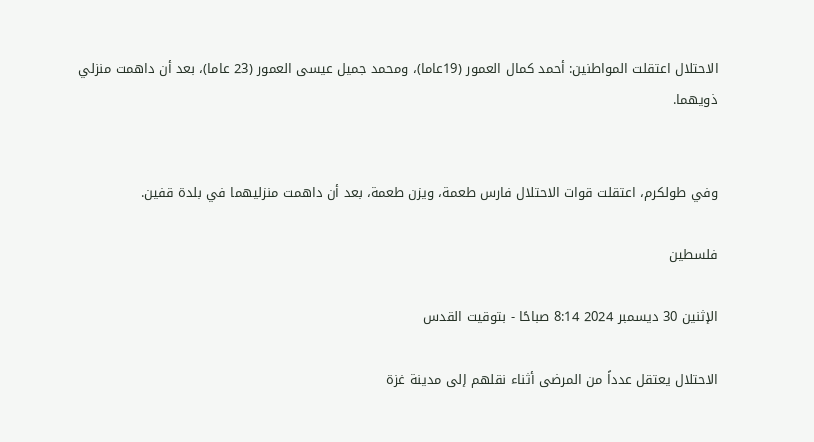الاحتلال اعتقلت المواطنين: أحمد كمال العمور (19عاما)، ومحمد جميل عيسى العمور (23 عاما)، بعد أن داهمت منزلي ذويهما.


وفي طولكرم، اعتقلت قوات الاحتلال فارس طعمة، ويزن طعمة، بعد أن داهمت منزليهما في بلدة قفين.

فلسطين

الإثنين 30 ديسمبر 2024 8:14 صباحًا - بتوقيت القدس

الاحتلال يعتقل عدداً من المرضى أثناء نقلهم إلى مدينة غزة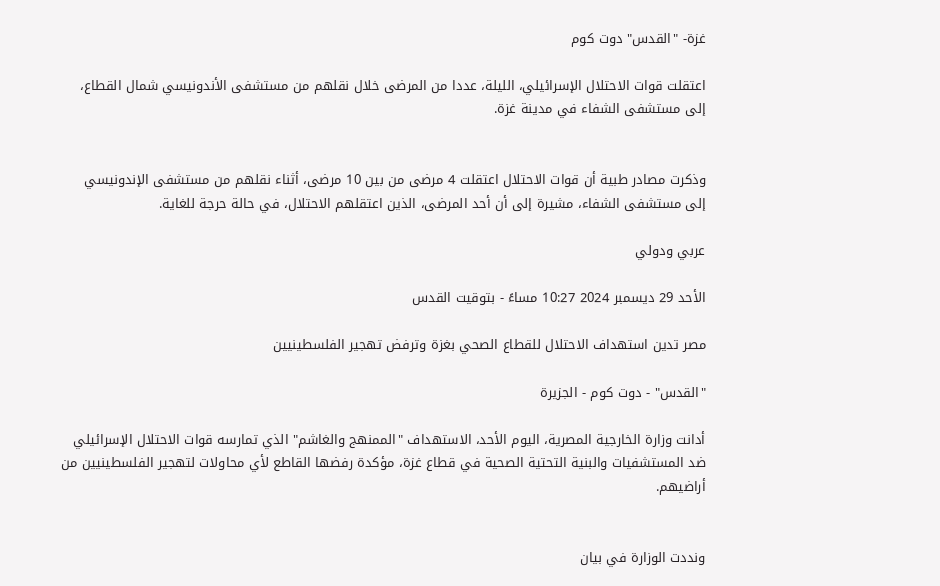غزة- "القدس" دوت كوم

اعتقلت قوات الاحتلال الإسرائيلي، الليلة، عددا من المرضى خلال نقلهم من مستشفى الأندونيسي شمال القطاع، إلى مستشفى الشفاء في مدينة غزة.


وذكرت مصادر طبية أن قوات الاحتلال اعتقلت 4 مرضى من بين 10 مرضى، أثناء نقلهم من مستشفى الإندونيسي إلى مستشفى الشفاء، مشيرة إلى أن أحد المرضى، الذين اعتقلهم الاحتلال، في حالة حرجة للغاية.

عربي ودولي

الأحد 29 ديسمبر 2024 10:27 مساءً - بتوقيت القدس

مصر تدين استهداف الاحتلال للقطاع الصحي بغزة وترفض تهجير الفلسطينيين

"القدس" - دوت كوم - الجزيرة

أدانت وزارة الخارجية المصرية، اليوم الأحد، الاستهداف "الممنهج والغاشم" الذي تمارسه قوات الاحتلال الإسرائيلي ضد المستشفيات والبنية التحتية الصحية في قطاع غزة، مؤكدة رفضها القاطع لأي محاولات لتهجير الفلسطينيين من أراضيهم.


ونددت الوزارة في بيان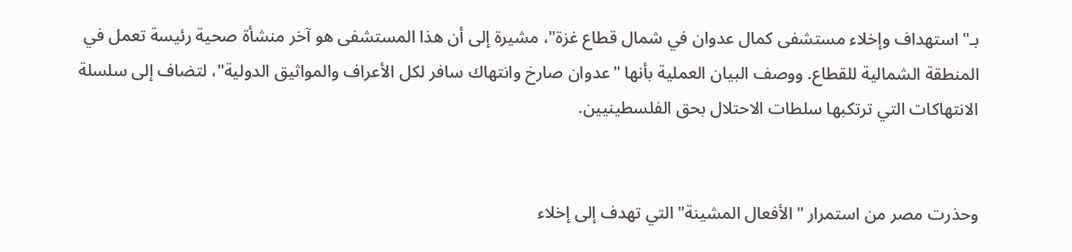بـ"استهداف وإخلاء مستشفى كمال عدوان في شمال قطاع غزة"، مشيرة إلى أن هذا المستشفى هو آخر منشأة صحية رئيسة تعمل في المنطقة الشمالية للقطاع. ووصف البيان العملية بأنها "عدوان صارخ وانتهاك سافر لكل الأعراف والمواثيق الدولية"، لتضاف إلى سلسلة الانتهاكات التي ترتكبها سلطات الاحتلال بحق الفلسطينيين.


وحذرت مصر من استمرار "الأفعال المشينة" التي تهدف إلى إخلاء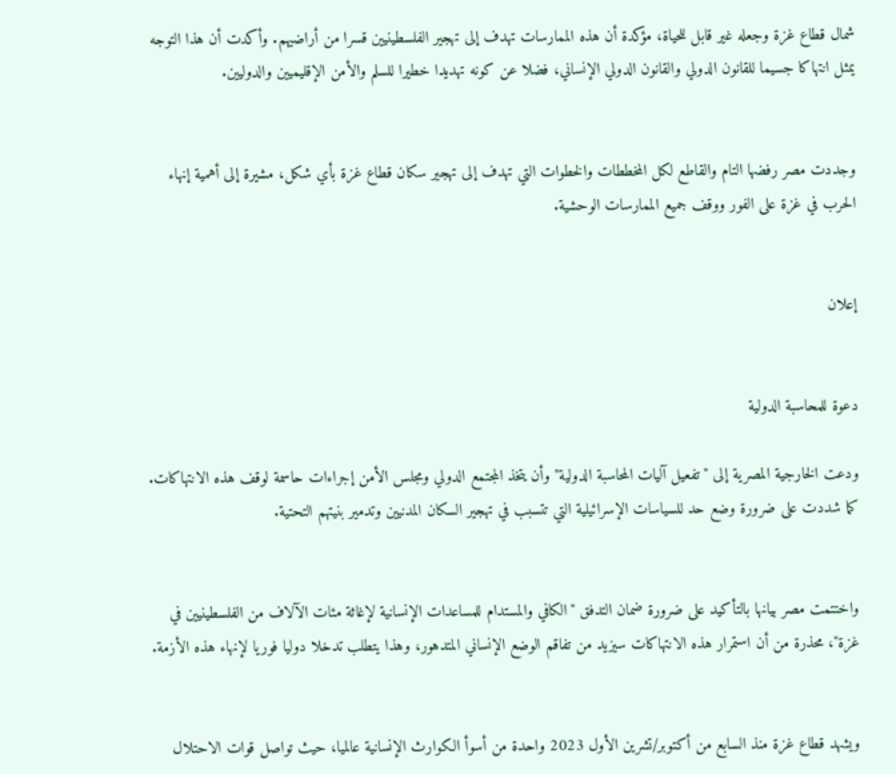شمال قطاع غزة وجعله غير قابل للحياة، مؤكدة أن هذه الممارسات تهدف إلى تهجير الفلسطينيين قسرا من أراضيهم. وأكدت أن هذا التوجه يمثل انتهاكا جسيما للقانون الدولي والقانون الدولي الإنساني، فضلا عن كونه تهديدا خطيرا للسلم والأمن الإقليميين والدوليين.


وجددت مصر رفضها التام والقاطع لكل المخططات والخطوات التي تهدف إلى تهجير سكان قطاع غزة بأي شكل، مشيرة إلى أهمية إنهاء الحرب في غزة على الفور ووقف جميع الممارسات الوحشية.


إعلان


دعوة للمحاسبة الدولية

ودعت الخارجية المصرية إلى "تفعيل آليات المحاسبة الدولية" وأن يتخذ المجتمع الدولي ومجلس الأمن إجراءات حاسمة لوقف هذه الانتهاكات. كما شددت على ضرورة وضع حد للسياسات الإسرائيلية التي تتسبب في تهجير السكان المدنيين وتدمير بنيتهم التحتية.


واختتمت مصر بيانها بالتأكيد على ضرورة ضمان التدفق "الكافي والمستدام للمساعدات الإنسانية لإغاثة مئات الآلاف من الفلسطينيين في غزة"، محذرة من أن استمرار هذه الانتهاكات سيزيد من تفاقم الوضع الإنساني المتدهور، وهذا يتطلب تدخلا دوليا فوريا لإنهاء هذه الأزمة.


ويشهد قطاع غزة منذ السابع من أكتوبر/تشرين الأول 2023 واحدة من أسوأ الكوارث الإنسانية عالميا، حيث تواصل قوات الاحتلال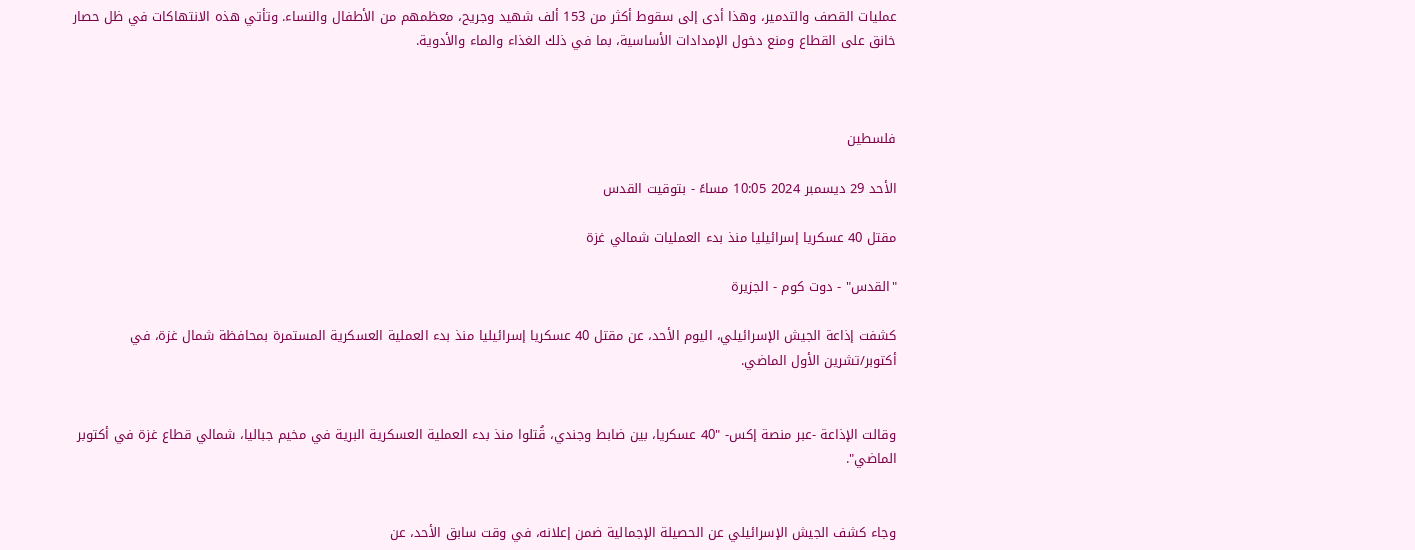عمليات القصف والتدمير، وهذا أدى إلى سقوط أكثر من 153 ألف شهيد وجريح، معظمهم من الأطفال والنساء. وتأتي هذه الانتهاكات في ظل حصار خانق على القطاع ومنع دخول الإمدادات الأساسية، بما في ذلك الغذاء والماء والأدوية.



فلسطين

الأحد 29 ديسمبر 2024 10:05 مساءً - بتوقيت القدس

مقتل 40 عسكريا إسرائيليا منذ بدء العمليات شمالي غزة

"القدس" - دوت كوم - الجزيرة

كشفت إذاعة الجيش الإسرائيلي، اليوم الأحد، عن مقتل 40 عسكريا إسرائيليا منذ بدء العملية العسكرية المستمرة بمحافظة شمال غزة، في أكتوبر/تشرين الأول الماضي.


وقالت الإذاعة -عبر منصة إكس- "40 عسكريا، بين ضابط وجندي، قُتلوا منذ بدء العملية العسكرية البرية في مخيم جباليا، شمالي قطاع غزة في أكتوبر الماضي".


وجاء كشف الجيش الإسرائيلي عن الحصيلة الإجمالية ضمن إعلانه، في وقت سابق الأحد، عن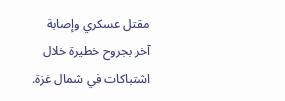مقتل عسكري وإصابة آخر بجروح خطيرة خلال اشتباكات في شمال غزة.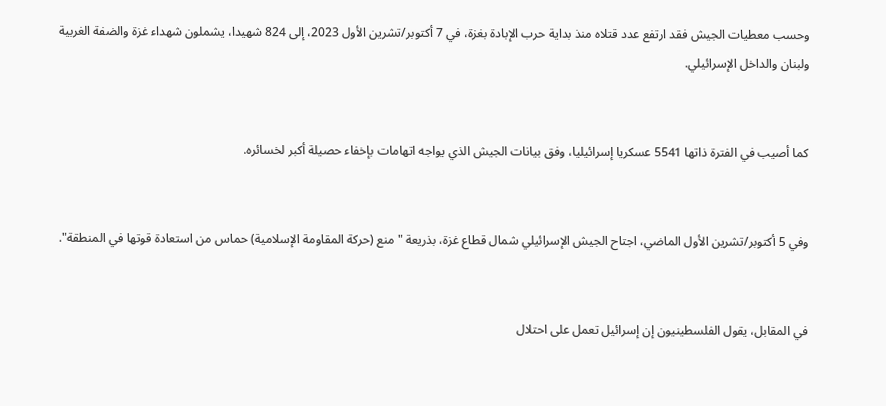وحسب معطيات الجيش فقد ارتفع عدد قتلاه منذ بداية حرب الإبادة بغزة، في 7 أكتوبر/تشرين الأول 2023، إلى 824 شهيدا، يشملون شهداء غزة والضفة الغربية ولبنان والداخل الإسرائيلي.


كما أصيب في الفترة ذاتها 5541 عسكريا إسرائيليا، وفق بيانات الجيش الذي يواجه اتهامات بإخفاء حصيلة أكبر لخسائره.


وفي 5 أكتوبر/تشرين الأول الماضي، اجتاح الجيش الإسرائيلي شمال قطاع غزة، بذريعة "منع (حركة المقاومة الإسلامية) حماس من استعادة قوتها في المنطقة".


في المقابل، يقول الفلسطينيون إن إسرائيل تعمل على احتلال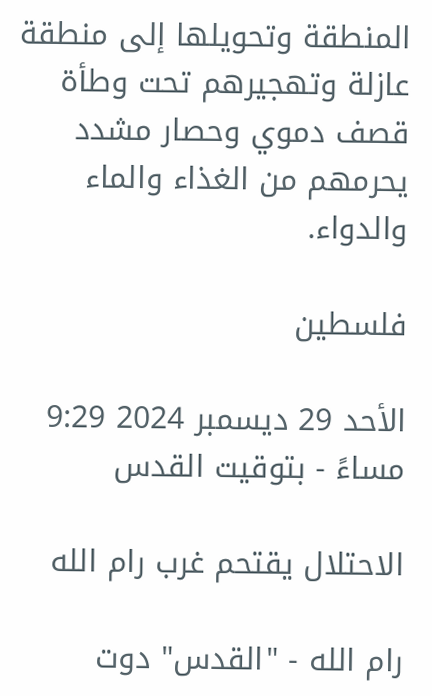المنطقة وتحويلها إلى منطقة عازلة وتهجيرهم تحت وطأة قصف دموي وحصار مشدد يحرمهم من الغذاء والماء والدواء.

فلسطين

الأحد 29 ديسمبر 2024 9:29 مساءً - بتوقيت القدس

الاحتلال يقتحم غرب رام الله

رام الله - "القدس" دوت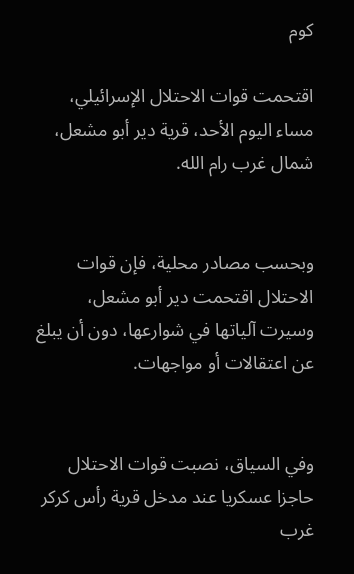كوم

اقتحمت قوات الاحتلال الإسرائيلي، مساء اليوم الأحد، قرية دير أبو مشعل، شمال غرب رام الله.


وبحسب مصادر محلية، فإن قوات الاحتلال اقتحمت دير أبو مشعل، وسيرت آلياتها في شوارعها، دون أن يبلغ عن اعتقالات أو مواجهات.


وفي السياق، نصبت قوات الاحتلال حاجزا عسكريا عند مدخل قرية رأس كركر غرب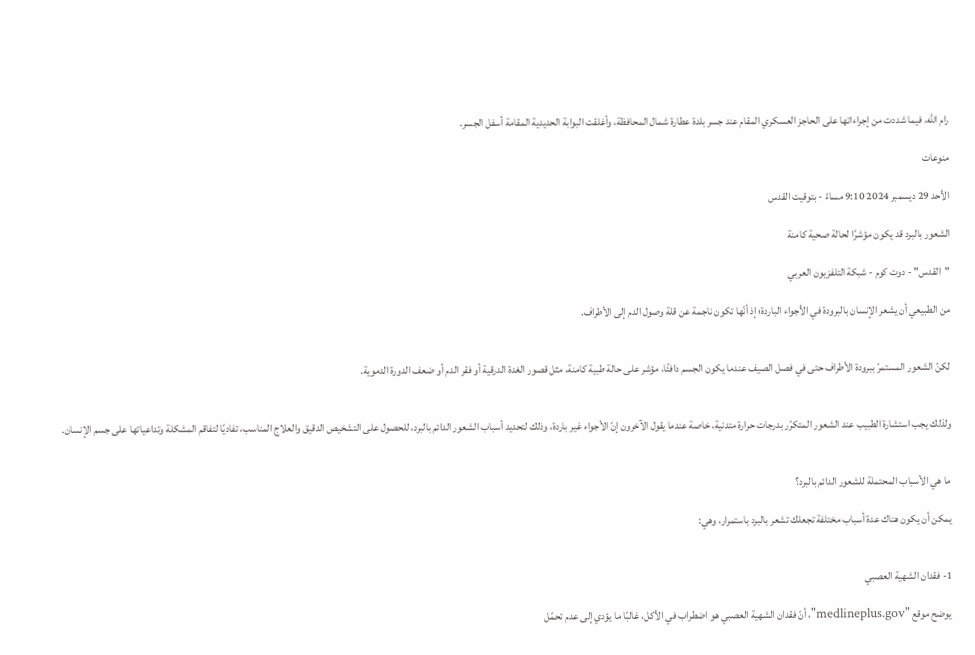رام الله، فيما شددت من إجراءاتها على الحاجز العسكري المقام عند جسر بلدة عطارة شمال المحافظة، وأغلقت البوابة الحديدية المقامة أسفل الجسر.

منوعات

الأحد 29 ديسمبر 2024 9:10 مساءً - بتوقيت القدس

الشعور بالبرد قد يكون مؤشرًا لحالة صحية كامنة

"القدس" - دوت كوم - شبكة التلفزيون العربي

من الطبيعي أن يشعر الإنسان بالبرودة في الأجواء الباردة؛ إذ أنّها تكون ناجمة عن قلة وصول الدم إلى الأطراف.


لكنّ الشعور المستمرّ ببرودة الأطراف حتى في فصل الصيف عندما يكون الجسم دافئًا، مؤشر على حالة طبية كامنة، مثل قصور الغدة الدرقية أو فقر الدم أو ضعف الدورة الدموية.


ولذلك يجب استشارة الطبيب عند الشعور المتكرّر بدرجات حرارة متدنية، خاصة عندما يقول الآخرون إنّ الأجواء غير باردة، وذلك لتحديد أسباب الشعور الدائم بالبرد، للحصول على التشخيص الدقيق والعلاج المناسب، تفاديًا لتفاقم المشكلة وتداعياتها على جسم الإنسان.


ما هي الأسباب المحتملة للشعور الدائم بالبرد؟

يمكن أن يكون هناك عدة أسباب مختلفة تجعلك تشعر بالبرد باستمرار، وهي:


1- فقدان الشهية العصبي

يوضح موقع "medlineplus.gov"، أنّ فقدان الشهية العصبي هو اضطراب في الأكل، غالبًا ما يؤدي إلى عدم تحمّل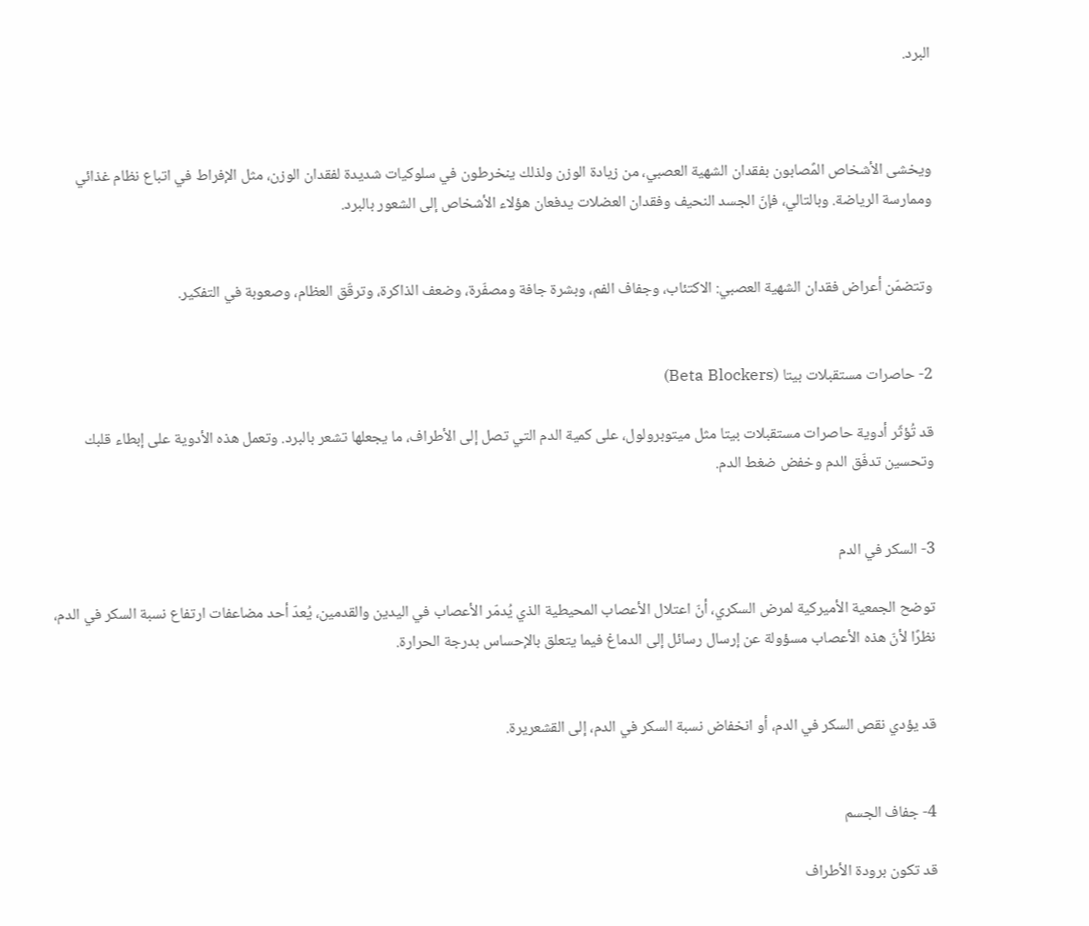البرد.



ويخشى الأشخاص المًصابون بفقدان الشهية العصبي، من زيادة الوزن ولذلك ينخرطون في سلوكيات شديدة لفقدان الوزن، مثل الإفراط في اتباع نظام غذائي وممارسة الرياضة. وبالتالي، فإنّ الجسد النحيف وفقدان العضلات يدفعان هؤلاء الأشخاص إلى الشعور بالبرد.


وتتضمّن أعراض فقدان الشهية العصبي: الاكتئاب، وجفاف الفم، وبشرة جافة ومصفّرة، وضعف الذاكرة، وترقّق العظام، وصعوبة في التفكير.


2- حاصرات مستقبلات بيتا (Beta Blockers)

قد تُؤثّر أدوية حاصرات مستقبلات بيتا مثل ميتوبرولول، على كمية الدم التي تصل إلى الأطراف، ما يجعلها تشعر بالبرد. وتعمل هذه الأدوية على إبطاء قلبك وتحسين تدفّق الدم وخفض ضغط الدم.


3- السكر في الدم

توضح الجمعية الأميركية لمرض السكري، أنّ اعتلال الأعصاب المحيطية الذي يُدمّر الأعصاب في اليدين والقدمين، يُعدّ أحد مضاعفات ارتفاع نسبة السكر في الدم، نظرًا لأنّ هذه الأعصاب مسؤولة عن إرسال رسائل إلى الدماغ فيما يتعلق بالإحساس بدرجة الحرارة.


قد يؤدي نقص السكر في الدم، أو انخفاض نسبة السكر في الدم، إلى القشعريرة.


4- جفاف الجسم

قد تكون برودة الأطراف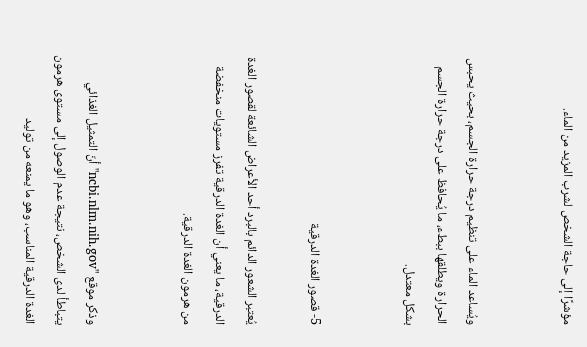مؤشرًا إلى حاجة الشخص لشرب المزيد من الماء.


ويُساعد الماء على تنظيم درجة حرارة الجسم، بحيث يحبس الحرارة ويطلقها ببطء، ما يُحافظ على درجة حرارة الجسم بشكل معتدل.


5- قصور الغدة الدرقية

يُعتبر الشعور الدائم بالبرد أحد الأعراض الشائعة لقصور الغدة الدرقية، ما يعني أن الغدة الدرقية تفرز مستويات منخفضة من هرمون الغدة الدرقية.


وذكر موقع "ncbi.nlm.nih.gov" أنّ التمثيل الغذائي يتباطأ لدى الشخص، نتيجة عدم الوصول إلى مستوى هرمون الغدة الدرقية المناسب، وهو ما يمنعه من توليد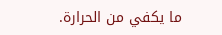ما يكفي من الحرارة.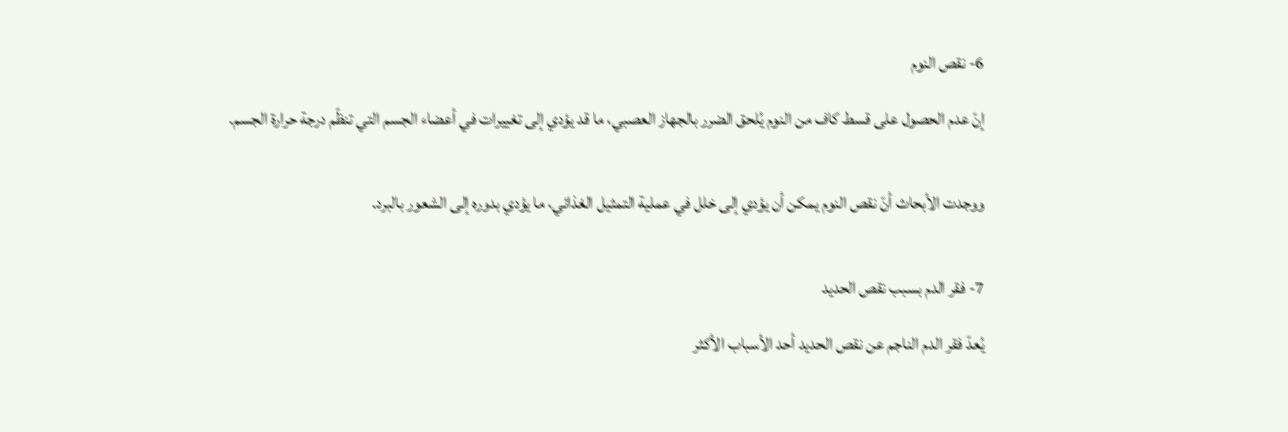6- نقص النوم

إنّ عدم الحصول على قسط كاف من النوم يُلحق الضرر بالجهاز العصبي، ما قد يؤدي إلى تغييرات في أعضاء الجسم التي تنظّم درجة حرارة الجسم.


ووجدت الأبحاث أنّ نقص النوم يمكن أن يؤدي إلى خلل في عملية التمثيل الغذائي، ما يؤدي بدوره إلى الشعور بالبرد.


7- فقر الدم بسبب نقص الحديد

يُعدّ فقر الدم الناجم عن نقص الحديد أحد الأسباب الأكثر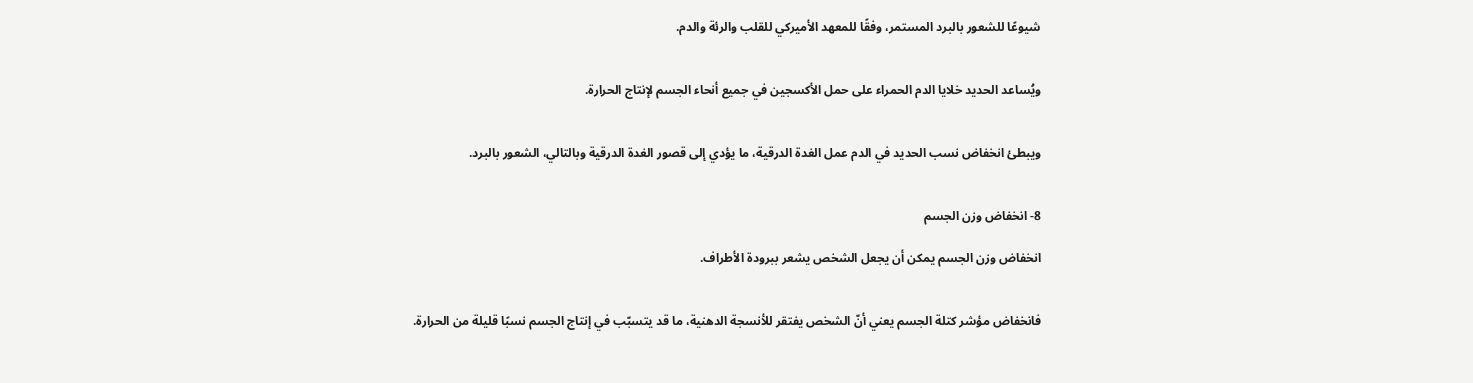شيوعًا للشعور بالبرد المستمر، وفقًا للمعهد الأميركي للقلب والرئة والدم.


ويُساعد الحديد خلايا الدم الحمراء على حمل الأكسجين في جميع أنحاء الجسم لإنتاج الحرارة.


ويبطئ انخفاض نسب الحديد في الدم عمل الغدة الدرقية، ما يؤدي إلى قصور الغدة الدرقية وبالتالي، الشعور بالبرد.


8- انخفاض وزن الجسم

انخفاض وزن الجسم يمكن أن يجعل الشخص يشعر ببرودة الأطراف.


فانخفاض مؤشر كتلة الجسم يعني أنّ الشخص يفتقر للأنسجة الدهنية، ما قد يتسبّب في إنتاج الجسم نسبًا قليلة من الحرارة.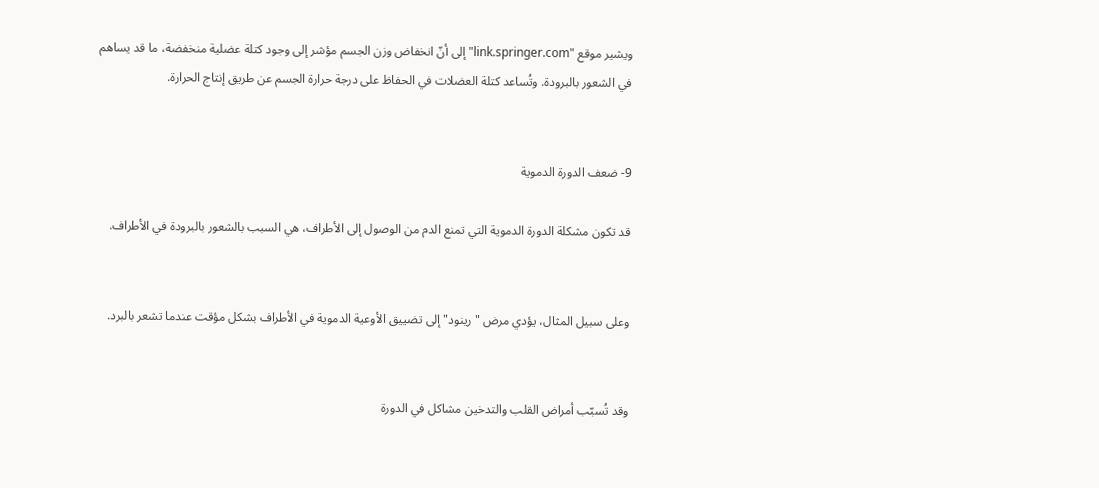ويشير موقع "link.springer.com" إلى أنّ انخفاض وزن الجسم مؤشر إلى وجود كتلة عضلية منخفضة، ما قد يساهم في الشعور بالبرودة. وتُساعد كتلة العضلات في الحفاظ على درجة حرارة الجسم عن طريق إنتاج الحرارة.


9- ضعف الدورة الدموية

قد تكون مشكلة الدورة الدموية التي تمنع الدم من الوصول إلى الأطراف، هي السبب بالشعور بالبرودة في الأطراف.


وعلى سبيل المثال، يؤدي مرض "رينود" إلى تضييق الأوعية الدموية في الأطراف بشكل مؤقت عندما تشعر بالبرد.


وقد تُسبّب أمراض القلب والتدخين مشاكل في الدورة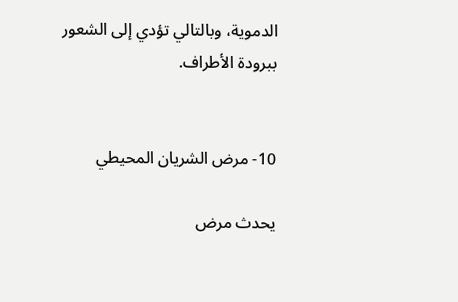الدموية، وبالتالي تؤدي إلى الشعور ببرودة الأطراف.


10- مرض الشريان المحيطي

يحدث مرض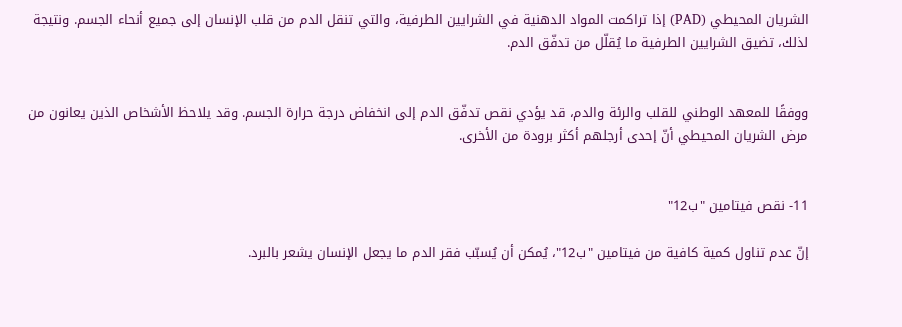الشريان المحيطي (PAD) إذا تراكمت المواد الدهنية في الشرايين الطرفية، والتي تنقل الدم من قلب الإنسان إلى جميع أنحاء الجسم. ونتيجة لذلك، تضيق الشرايين الطرفية ما يُقلّل من تدفّق الدم.


ووفقًا للمعهد الوطني للقلب والرئة والدم، قد يؤدي نقص تدفّق الدم إلى انخفاض درجة حرارة الجسم. وقد يلاحظ الأشخاص الذين يعانون من مرض الشريان المحيطي أنّ إحدى أرجلهم أكثر برودة من الأخرى.


11- نقص فيتامين "ب12"

إنّ عدم تناول كمية كافية من فيتامين "ب12"، يُمكن أن يُسبّب فقر الدم ما يجعل الإنسان يشعر بالبرد.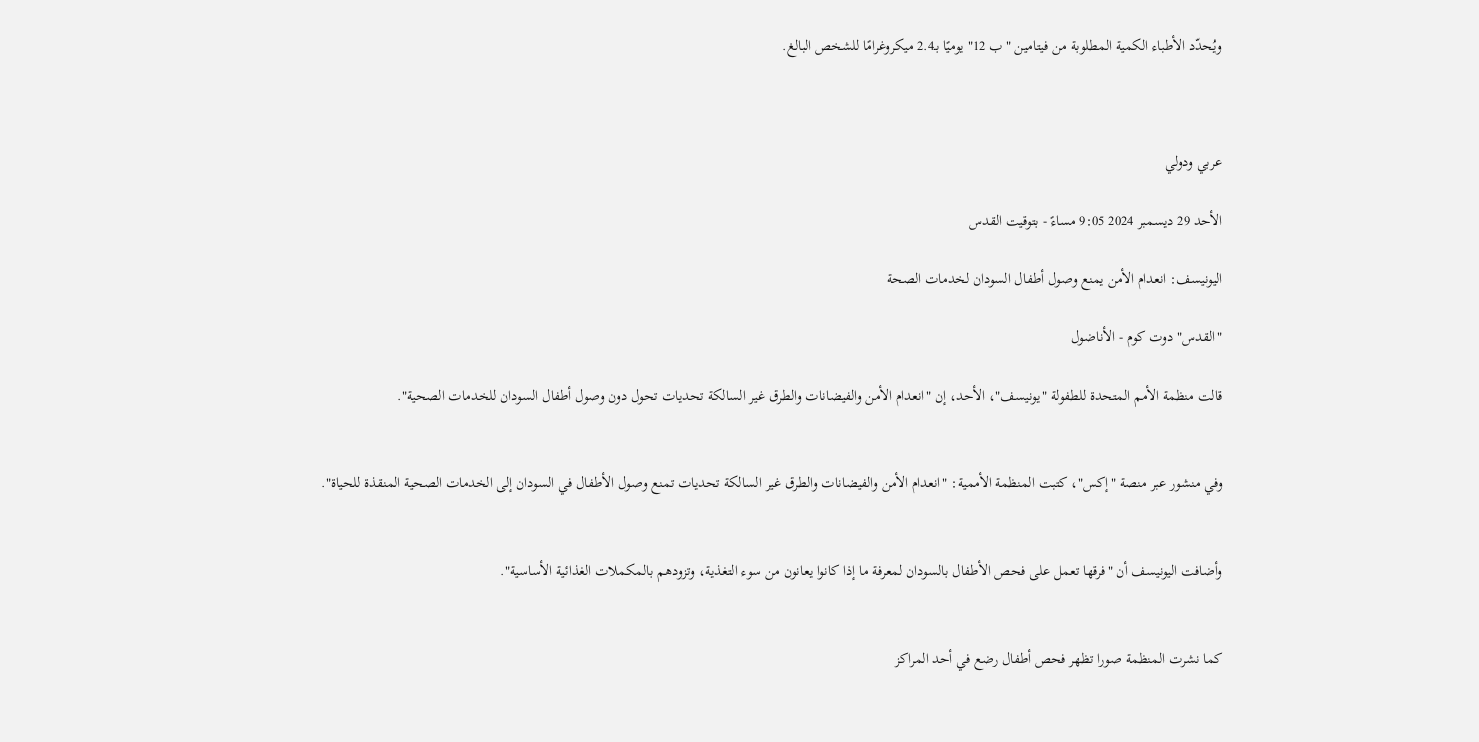ويُحدّد الأطباء الكمية المطلوبة من فيتامين "ب 12" يوميًا بـ2.4 ميكروغرامًا للشخص البالغ.



عربي ودولي

الأحد 29 ديسمبر 2024 9:05 مساءً - بتوقيت القدس

اليونيسف: انعدام الأمن يمنع وصول أطفال السودان لخدمات الصحة

"القدس" دوت كوم - الأناضول

قالت منظمة الأمم المتحدة للطفولة "يونيسف"، الأحد، إن "انعدام الأمن والفيضانات والطرق غير السالكة تحديات تحول دون وصول أطفال السودان للخدمات الصحية".


وفي منشور عبر منصة "إكس"، كتبت المنظمة الأممية: "انعدام الأمن والفيضانات والطرق غير السالكة تحديات تمنع وصول الأطفال في السودان إلى الخدمات الصحية المنقذة للحياة".


وأضافت اليونيسف أن "فرقها تعمل على فحص الأطفال بالسودان لمعرفة ما إذا كانوا يعانون من سوء التغذية، وتزودهم بالمكملات الغذائية الأساسية".


كما نشرت المنظمة صورا تظهر فحص أطفال رضع في أحد المراكز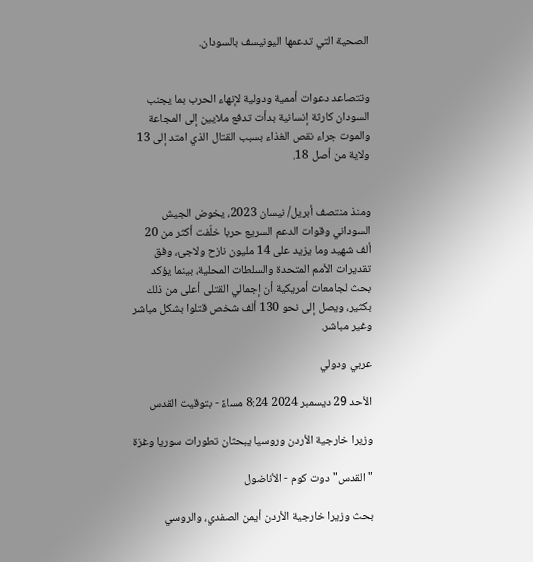الصحية التي تدعمها اليونيسف بالسودان.


وتتصاعد دعوات أممية ودولية لإنهاء الحرب بما يجنب السودان كارثة إنسانية بدأت تدفع ملايين إلى المجاعة والموت جراء نقص الغذاء بسبب القتال الذي امتد إلى 13 ولاية من أصل 18.


ومنذ منتصف أبريل/ نيسان 2023، يخوض الجيش السوداني وقوات الدعم السريع حربا خلّفت أكثر من 20 ألف شهيد وما يزيد على 14 مليون نازح ولاجئ، وفق تقديرات الأمم المتحدة والسلطات المحلية، بينما يؤكد بحث لجامعات أمريكية أن إجمالي القتلى أعلى من ذلك بكثير، ويصل إلى نحو 130 ألف شخص قتلوا بشكل مباشر وغير مباشر.

عربي ودولي

الأحد 29 ديسمبر 2024 8:24 مساءً - بتوقيت القدس

وزيرا خارجية الأردن وروسيا يبحثان تطورات سوريا وغزة

"القدس" دوت كوم - الأناضول

بحث وزيرا خارجية الأردن أيمن الصفدي، والروسي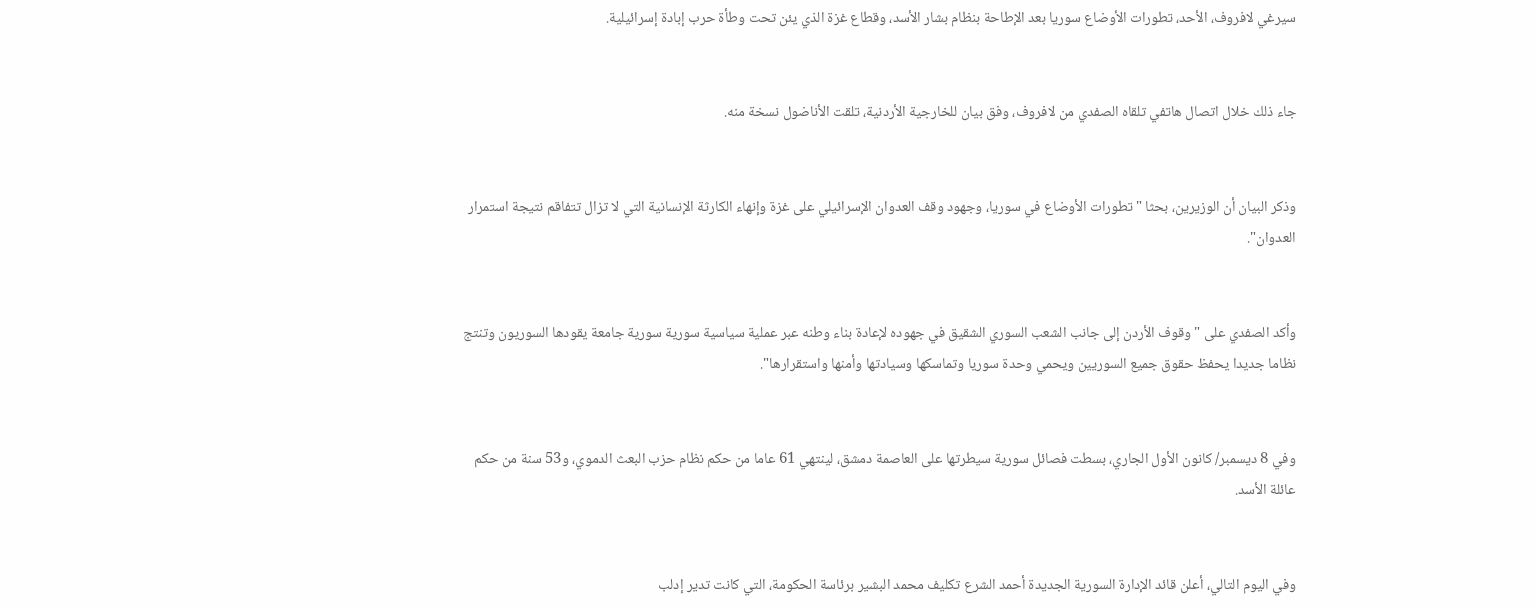سيرغي لافروف، الأحد، تطورات الأوضاع سوريا بعد الإطاحة بنظام بشار الأسد، وقطاع غزة الذي يئن تحت وطأة حرب إبادة إسرائيلية.


جاء ذلك خلال اتصال هاتفي تلقاه الصفدي من لافروف، وفق بيان للخارجية الأردنية، تلقت الأناضول نسخة منه.


وذكر البيان أن الوزيرين، بحثا "تطورات الأوضاع في سوريا، وجهود وقف العدوان الإسرائيلي على غزة وإنهاء الكارثة الإنسانية التي لا تزال تتفاقم نتيجة استمرار العدوان".


وأكد الصفدي على "وقوف الأردن إلى جانب الشعب السوري الشقيق في جهوده لإعادة بناء وطنه عبر عملية سياسية سورية سورية جامعة يقودها السوريون وتنتج نظاما جديدا يحفظ حقوق جميع السوريين ويحمي وحدة سوريا وتماسكها وسيادتها وأمنها واستقرارها".


وفي 8 ديسمبر/ كانون الأول الجاري، بسطت فصائل سورية سيطرتها على العاصمة دمشق، لينتهي 61 عاما من حكم نظام حزب البعث الدموي، و53 سنة من حكم عائلة الأسد.


وفي اليوم التالي، أعلن قائد الإدارة السورية الجديدة أحمد الشرع تكليف محمد البشير برئاسة الحكومة، التي كانت تدير إدلب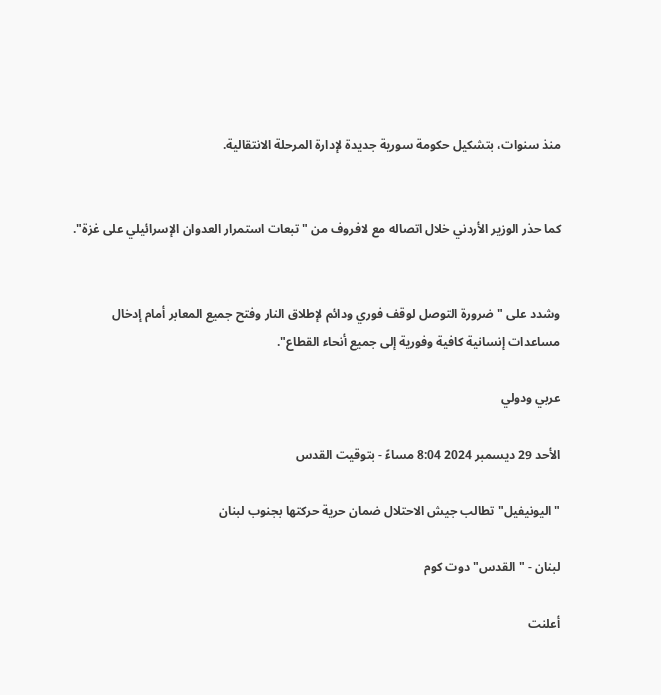منذ سنوات، بتشكيل حكومة سورية جديدة لإدارة المرحلة الانتقالية.


كما حذر الوزير الأردني خلال اتصاله مع لافروف من "تبعات استمرار العدوان الإسرائيلي على غزة".


وشدد على "ضرورة التوصل لوقف فوري ودائم لإطلاق النار وفتح جميع المعابر أمام إدخال مساعدات إنسانية كافية وفورية إلى جميع أنحاء القطاع".

عربي ودولي

الأحد 29 ديسمبر 2024 8:04 مساءً - بتوقيت القدس

"اليونيفيل" تطالب جيش الاحتلال ضمان حرية حركتها بجنوب لبنان

لبنان - "القدس" دوت كوم

أعلنت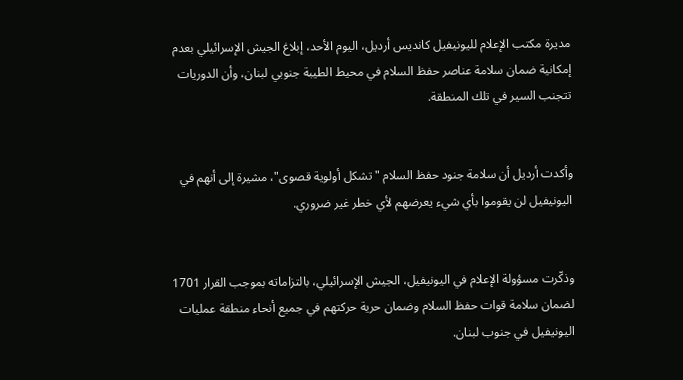مديرة مكتب الإعلام لليونيفيل كانديس أرديل، اليوم الأحد، إبلاغ الجيش الإسرائيلي بعدم إمكانية ضمان سلامة عناصر حفظ السلام في محيط الطيبة جنوبي لبنان، وأن الدوريات تتجنب السير في تلك المنطقة.


وأكدت أرديل أن سلامة جنود حفظ السلام "تشكل أولوية قصوى"، مشيرة إلى أنهم في اليونيفيل لن يقوموا بأي شيء يعرضهم لأي خطر غير ضروري.


وذكّرت مسؤولة الإعلام في اليونيفيل، الجيش الإسرائيلي، بالتزاماته بموجب القرار 1701 لضمان سلامة قوات حفظ السلام وضمان حرية حركتهم في جميع أنحاء منطقة عمليات اليونيفيل في جنوب لبنان.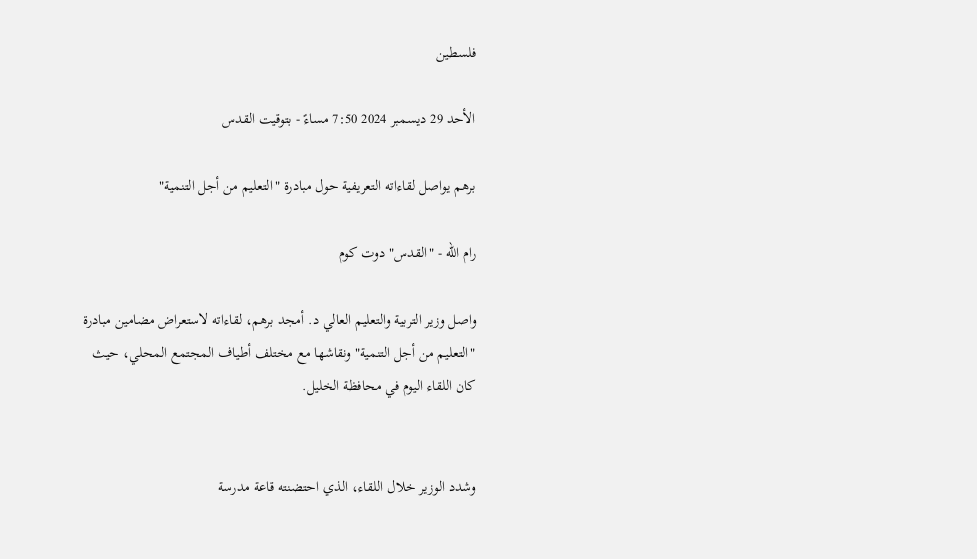فلسطين

الأحد 29 ديسمبر 2024 7:50 مساءً - بتوقيت القدس

برهم يواصل لقاءاته التعريفية حول مبادرة "التعليم من أجل التنمية"

رام الله - "القدس" دوت كوم

واصل وزير التربية والتعليم العالي د. أمجد برهم، لقاءاته لاستعراض مضامين مبادرة "التعليم من أجل التنمية" ونقاشها مع مختلف أطياف المجتمع المحلي، حيث كان اللقاء اليوم في محافظة الخليل.


وشدد الوزير خلال اللقاء، الذي احتضنته قاعة مدرسة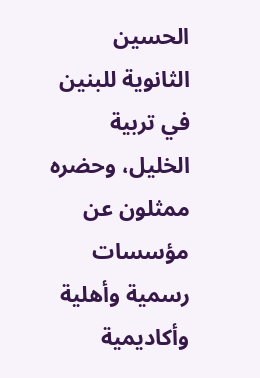الحسين الثانوية للبنين في تربية الخليل، وحضره ممثلون عن مؤسسات رسمية وأهلية وأكاديمية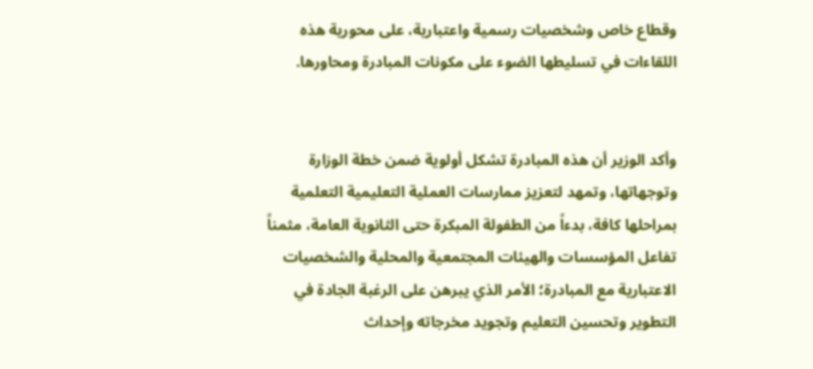وقطاع خاص وشخصيات رسمية واعتبارية، على محورية هذه اللقاءات في تسليطها الضوء على مكونات المبادرة ومحاورها.


وأكد الوزير أن هذه المبادرة تشكل أولوية ضمن خطة الوزارة وتوجهاتها، وتمهد لتعزيز ممارسات العملية التعليمية التعلمية بمراحلها كافة، بدءاً من الطفولة المبكرة حتى الثانوية العامة، مثمناً تفاعل المؤسسات والهيئات المجتمعية والمحلية والشخصيات الاعتبارية مع المبادرة؛ الأمر الذي يبرهن على الرغبة الجادة في التطوير وتحسين التعليم وتجويد مخرجاته وإحداث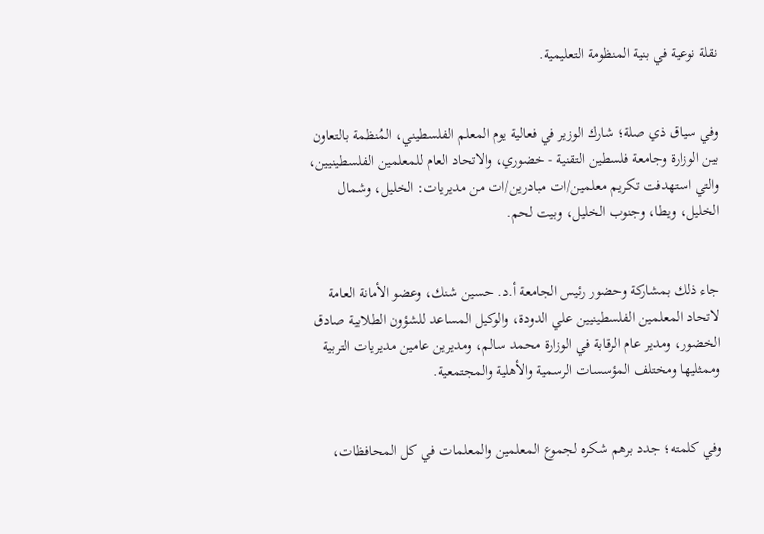نقلة نوعية في بنية المنظومة التعليمية.


وفي سياق ذي صلة؛ شارك الوزير في فعالية يوم المعلم الفلسطيني، المُنظمة بالتعاون بين الوزارة وجامعة فلسطين التقنية - خضوري، والاتحاد العام للمعلمين الفلسطينيين، والتي استهدفت تكريم معلمين/ات مبادرين/ات من مديريات: الخليل، وشمال الخليل، ويطا، وجنوب الخليل، وبيت لحم.


جاء ذلك بمشاركة وحضور رئيس الجامعة أ.د. حسين شنك، وعضو الأمانة العامة لاتحاد المعلمين الفلسطينيين علي الدودة، والوكيل المساعد للشؤون الطلابية صادق الخضور، ومدير عام الرقابة في الوزارة محمد سالم، ومديرين عامين مديريات التربية وممثليها ومختلف المؤسسات الرسمية والأهلية والمجتمعية.


وفي كلمته؛ جدد برهم شكره لجموع المعلمين والمعلمات في كل المحافظات،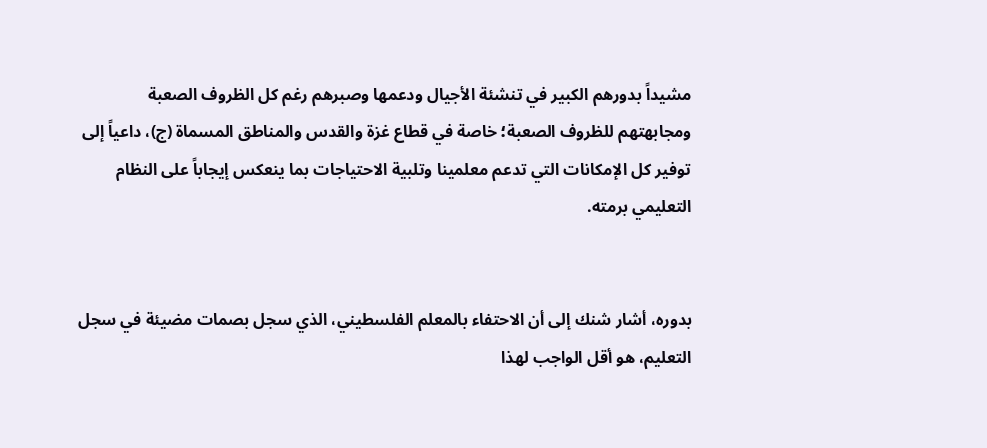مشيداً بدورهم الكبير في تنشئة الأجيال ودعمها وصبرهم رغم كل الظروف الصعبة ومجابهتهم للظروف الصعبة؛ خاصة في قطاع غزة والقدس والمناطق المسماة (ج)، داعياً إلى توفير كل الإمكانات التي تدعم معلمينا وتلبية الاحتياجات بما ينعكس إيجاباً على النظام التعليمي برمته.


بدوره، أشار شنك إلى أن الاحتفاء بالمعلم الفلسطيني، الذي سجل بصمات مضيئة في سجل التعليم، هو أقل الواجب لهذا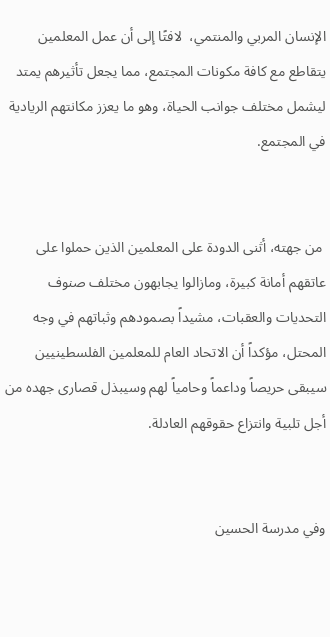الإنسان المربي والمنتمي،  لافتًا إلى أن عمل المعلمين يتقاطع مع كافة مكونات المجتمع، مما يجعل تأثيرهم يمتد ليشمل مختلف جوانب الحياة، وهو ما يعزز مكانتهم الريادية في المجتمع.


 من جهته، أثنى الدودة على المعلمين الذين حملوا على عاتقهم أمانة كبيرة، ومازالوا يجابهون مختلف صنوف التحديات والعقبات، مشيداً بصمودهم وثباتهم في وجه المحتل، مؤكداً أن الاتحاد العام للمعلمين الفلسطينيين سيبقى حريصاً وداعماً وحامياً لهم وسيبذل قصارى جهده من أجل تلبية وانتزاع حقوقهم العادلة.


وفي مدرسة الحسين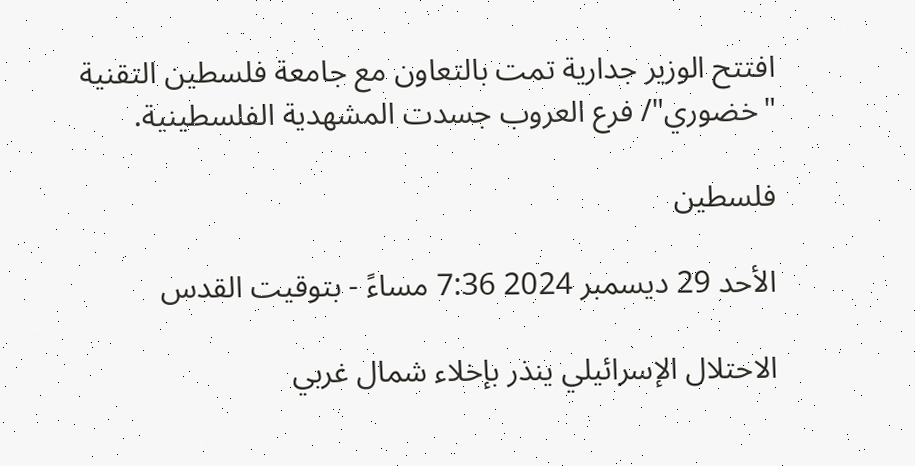افتتح الوزير جدارية تمت بالتعاون مع جامعة فلسطين التقنية "خضوري"/ فرع العروب جسدت المشهدية الفلسطينية.

فلسطين

الأحد 29 ديسمبر 2024 7:36 مساءً - بتوقيت القدس

الاحتلال الإسرائيلي ينذر بإخلاء شمال غربي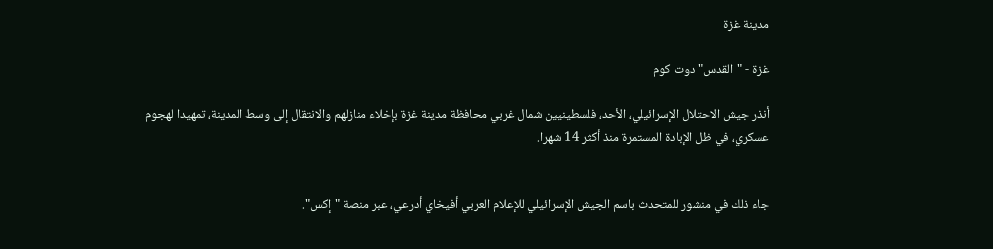مدينة غزة

غزة - "القدس" دوت كوم

أنذر جيش الاحتلال الإسرائيلي، الأحد، فلسطينيين شمال غربي محافظة مدينة غزة بإخلاء منازلهم والانتقال إلى وسط المدينة، تمهيدا لهجوم عسكري، في ظل الإبادة المستمرة منذ أكثر 14 شهرا.


جاء ذلك في منشور للمتحدث باسم الجيش الإسرائيلي للإعلام العربي أفيخاي أدرعي، عبر منصة "إكس".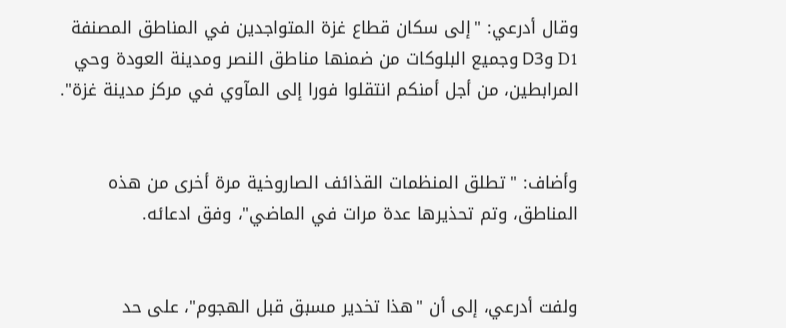وقال أدرعي: "إلى سكان قطاع غزة المتواجدين في المناطق المصنفة D1 وD3 وجميع البلوكات من ضمنها مناطق النصر ومدينة العودة وحي المرابطين، من أجل أمنكم انتقلوا فورا إلى المآوي في مركز مدينة غزة".


وأضاف: "تطلق المنظمات القذائف الصاروخية مرة أخرى من هذه المناطق، وتم تحذيرها عدة مرات في الماضي"، وفق ادعائه.


ولفت أدرعي، إلى أن "هذا تخدير مسبق قبل الهجوم"، على حد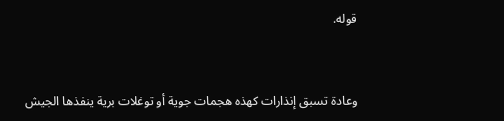قوله.


وعادة تسبق إنذارات كهذه هجمات جوية أو توغلات برية ينفذها الجيش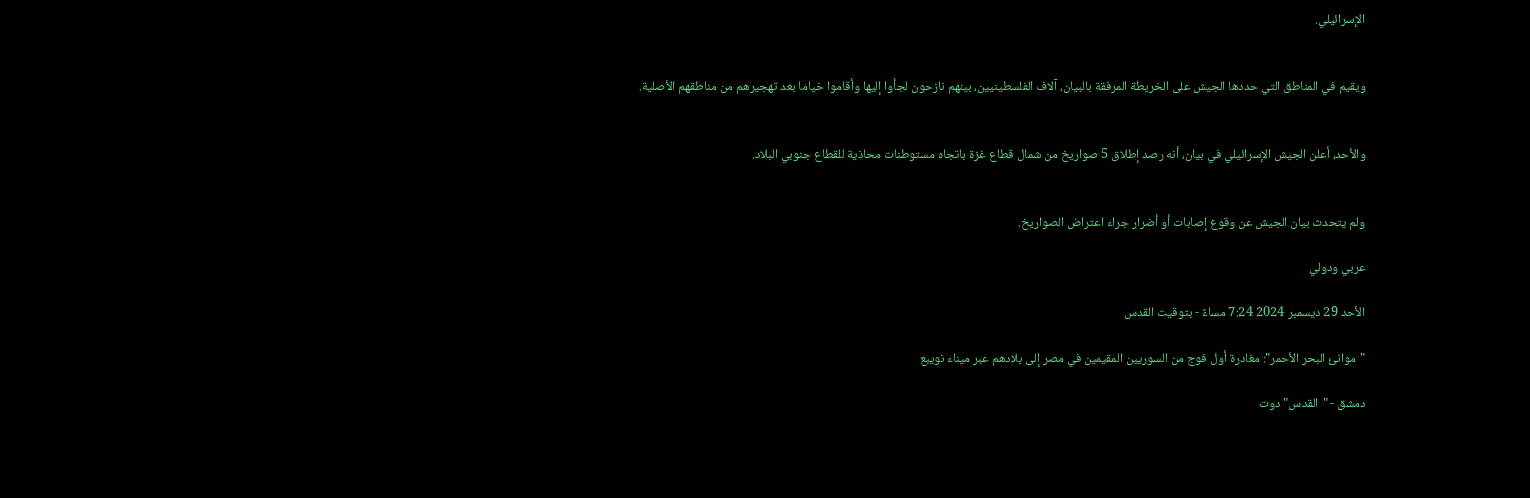الإسرائيلي.


ويقيم في المناطق التي حددها الجيش على الخريطة المرفقة بالبيان، آلاف الفلسطينيين، بينهم نازحون لجأوا إليها وأقاموا خياما بعد تهجيرهم من مناطقهم الأصلية.


والأحد، أعلن الجيش الإسرائيلي في بيان، أنه رصد إطلاق 5 صواريخ من شمال قطاع غزة باتجاه مستوطنات محاذية للقطاع جنوبي البلاد.


ولم يتحدث بيان الجيش عن وقوع إصابات أو أضرار جراء اعتراض الصواريخ.

عربي ودولي

الأحد 29 ديسمبر 2024 7:24 مساءً - بتوقيت القدس

"موانئ البحر الأحمر": مغادرة أول فوج من السوريين المقيمين في مصر إلى بلادهم عبر ميناء نويبع

دمشق - "القدس" دوت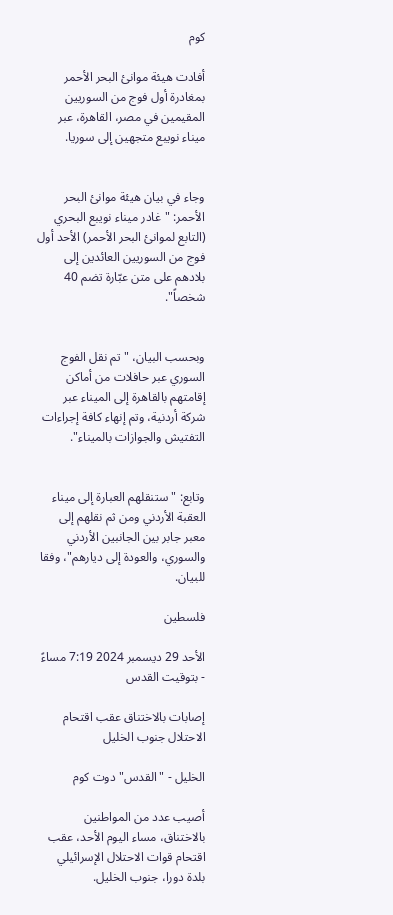كوم

أفادت هيئة موانئ البحر الأحمر بمغادرة أول فوج من السوريين المقيمين في مصر، القاهرة، عبر ميناء نويبع متجهين إلى سوريا.


وجاء في بيان هيئة موانئ البحر الأحمر: "غادر ميناء نويبع البحري (التابع لموانئ البحر الأحمر) الأحد أول فوج من السوريين العائدين إلى بلادهم على متن عبّارة تضم 40 شخصاً".


وبحسب البيان، "تم نقل الفوج السوري عبر حافلات من أماكن إقامتهم بالقاهرة إلى الميناء عبر شركة أردنية، وتم إنهاء كافة إجراءات التفتيش والجوازات بالميناء".


وتابع: "ستنقلهم العبارة إلى ميناء العقبة الأردني ومن ثم نقلهم إلى معبر جابر بين الجانبين الأردني والسوري، والعودة إلى ديارهم"، وفقا للبيان.

فلسطين

الأحد 29 ديسمبر 2024 7:19 مساءً - بتوقيت القدس

إصابات بالاختناق عقب اقتحام الاحتلال جنوب الخليل

الخليل - "القدس" دوت كوم

أصيب عدد من المواطنين بالاختناق، مساء اليوم الأحد، عقب اقتحام قوات الاحتلال الإسرائيلي بلدة دورا، جنوب الخليل.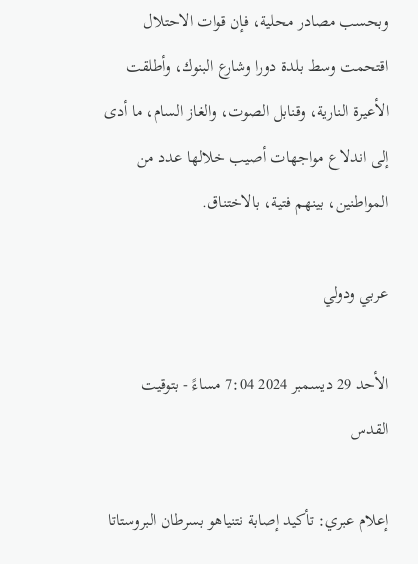وبحسب مصادر محلية، فإن قوات الاحتلال اقتحمت وسط بلدة دورا وشارع البنوك، وأطلقت الأعيرة النارية، وقنابل الصوت، والغاز السام، ما أدى إلى اندلاع مواجهات أصيب خلالها عدد من المواطنين، بينهم فتية، بالاختناق.

عربي ودولي

الأحد 29 ديسمبر 2024 7:04 مساءً - بتوقيت القدس

إعلام عبري: تأكيد إصابة نتنياهو بسرطان البروستاتا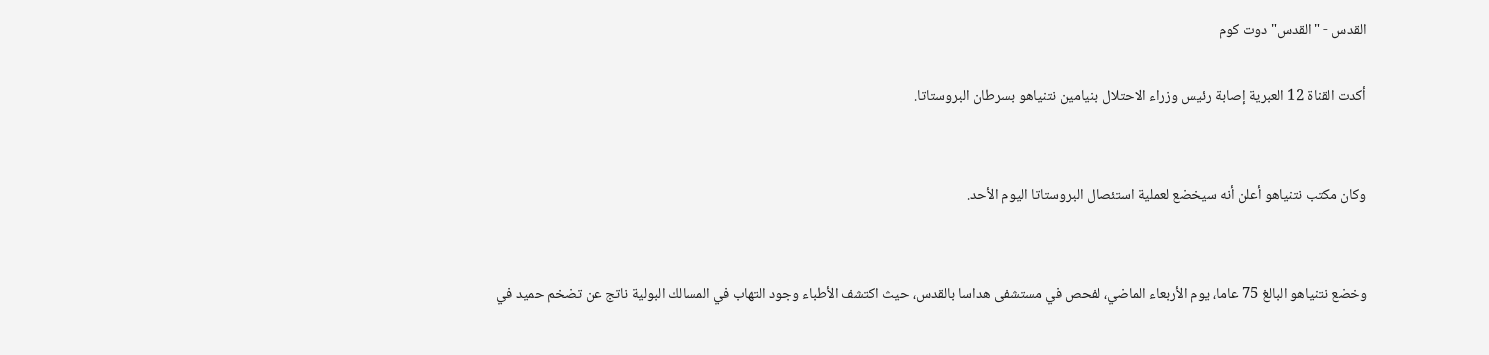القدس - "القدس" دوت كوم

أكدت القناة 12 العبرية إصابة رئيس وزراء الاحتلال بنيامين نتنياهو بسرطان البروستاتا.


وكان مكتب نتنياهو أعلن أنه سيخضع لعملية استئصال البروستاتا اليوم الأحد.


وخضع نتنياهو البالغ 75 عاما، يوم الأربعاء الماضي، لفحص في مستشفى هداسا بالقدس، حيث اكتشف الأطباء وجود التهاب في المسالك البولية ناتج عن تضخم حميد في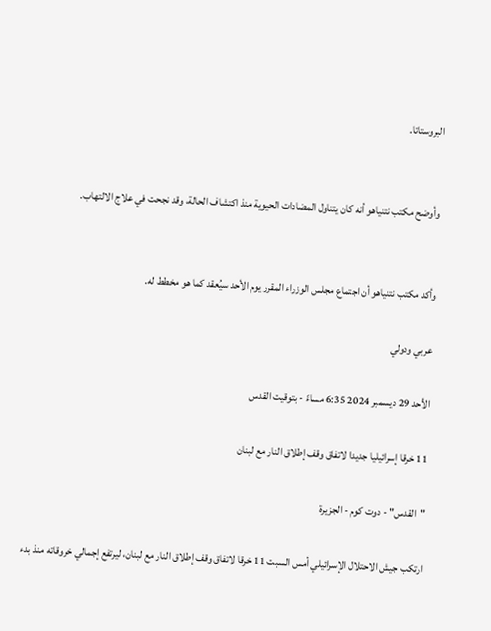البروستاتا.


وأوضح مكتب نتنياهو أنه كان يتناول المضادات الحيوية منذ اكتشاف الحالة، وقد نجحت في علاج الالتهاب.


وأكد مكتب نتنياهو أن اجتماع مجلس الوزراء المقرر يوم الأحد سيُعقد كما هو مخطط له.

عربي ودولي

الأحد 29 ديسمبر 2024 6:35 مساءً - بتوقيت القدس

11 خرقا إسرائيليا جديدا لاتفاق وقف إطلاق النار مع لبنان

"القدس" - دوت كوم - الجزيرة

ارتكب جيش الاحتلال الإسرائيلي أمس السبت 11 خرقا لاتفاق وقف إطلاق النار مع لبنان، ليرتفع إجمالي خروقاته منذ بدء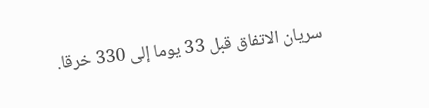سريان الاتفاق قبل 33 يوما إلى 330 خرقا.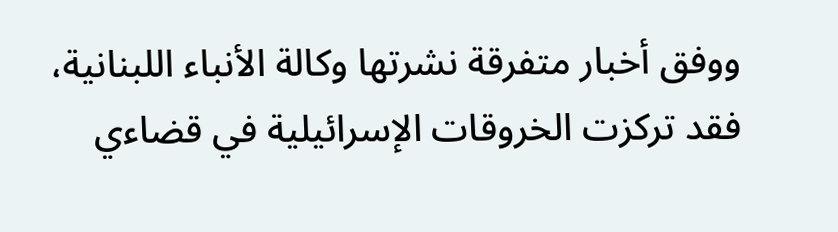ووفق أخبار متفرقة نشرتها وكالة الأنباء اللبنانية، فقد تركزت الخروقات الإسرائيلية في قضاءي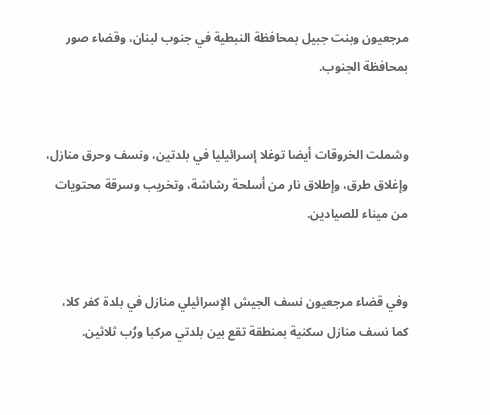مرجعيون وبنت جبيل بمحافظة النبطية في جنوب لبنان، وقضاء صور بمحافظة الجنوب.


وشملت الخروقات أيضا توغلا إسرائيليا في بلدتين، ونسف وحرق منازل، وإغلاق طرق، وإطلاق نار من أسلحة رشاشة، وتخريب وسرقة محتويات من ميناء للصيادين.


وفي قضاء مرجعيون نسف الجيش الإسرائيلي منازل في بلدة كفر كلا، كما نسف منازل سكنية بمنطقة تقع بين بلدتي مركبا ورُب ثلاثين.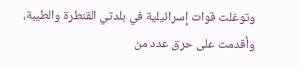وتوغلت قوات إسرائيلية في بلدتي القنطرة والطيبة، وأقدمت على حرق عدد من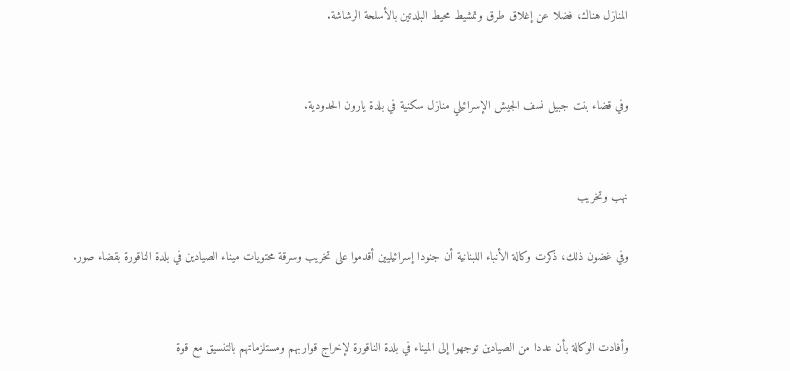المنازل هناك، فضلا عن إغلاق طرق وتمشيط محيط البلدتين بالأسلحة الرشاشة.


وفي قضاء بنت جبيل نسف الجيش الإسرائيلي منازل سكنية في بلدة يارون الحدودية.


نهب وتخريب

وفي غضون ذلك، ذكرت وكالة الأنباء اللبنانية أن جنودا إسرائيليين أقدموا على تخريب وسرقة محتويات ميناء الصيادين في بلدة الناقورة بقضاء صور.


وأفادت الوكالة بأن عددا من الصيادين توجهوا إلى الميناء في بلدة الناقورة لإخراج قواربهم ومستلزماتهم بالتنسيق مع قوة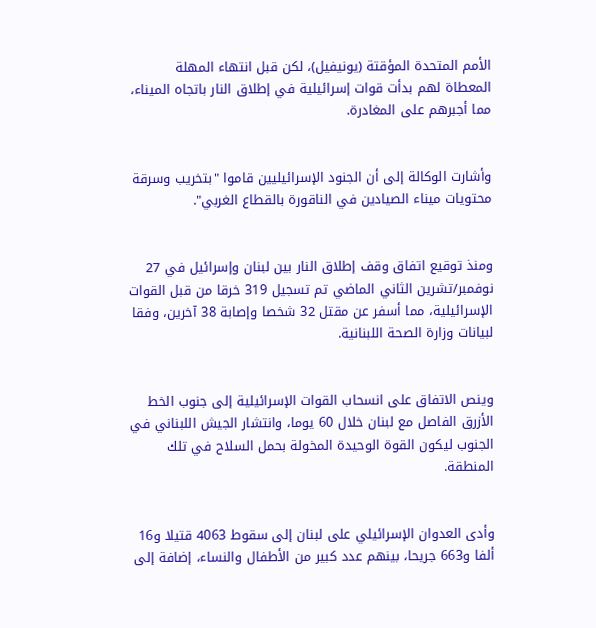الأمم المتحدة المؤقتة (يونيفيل)، لكن قبل انتهاء المهلة المعطاة لهم بدأت قوات إسرائيلية في إطلاق النار باتجاه الميناء، مما أجبرهم على المغادرة.


وأشارت الوكالة إلى أن الجنود الإسرائيليين قاموا "بتخريب وسرقة محتويات ميناء الصيادين في الناقورة بالقطاع الغربي".


ومنذ توقيع اتفاق وقف إطلاق النار بين لبنان وإسرائيل في 27 نوفمبر/تشرين الثاني الماضي تم تسجيل 319 خرقا من قبل القوات الإسرائيلية، مما أسفر عن مقتل 32 شخصا وإصابة 38 آخرين، وفقا لبيانات وزارة الصحة اللبنانية.


وينص الاتفاق على انسحاب القوات الإسرائيلية إلى جنوب الخط الأزرق الفاصل مع لبنان خلال 60 يوما، وانتشار الجيش اللبناني في الجنوب ليكون القوة الوحيدة المخولة بحمل السلاح في تلك المنطقة.


وأدى العدوان الإسرائيلي على لبنان إلى سقوط 4063 قتيلا و16 ألفا و663 جريحا، بينهم عدد كبير من الأطفال والنساء، إضافة إلى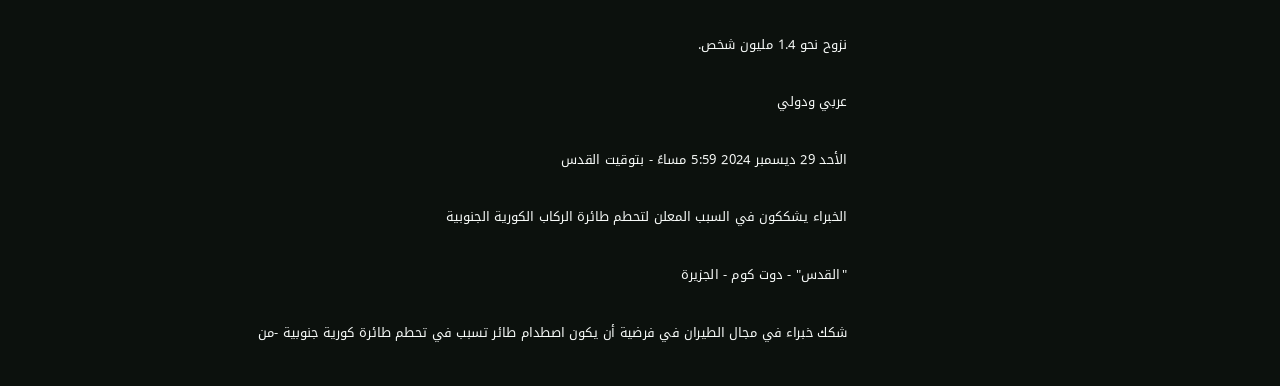نزوح نحو 1.4 مليون شخص.

عربي ودولي

الأحد 29 ديسمبر 2024 5:59 مساءً - بتوقيت القدس

الخبراء يشككون في السبب المعلن لتحطم طائرة الركاب الكورية الجنوبية

"القدس" - دوت كوم - الجزيرة

شكك خبراء في مجال الطيران في فرضية أن يكون اصطدام طائر تسبب في تحطم طائرة كورية جنوبية -من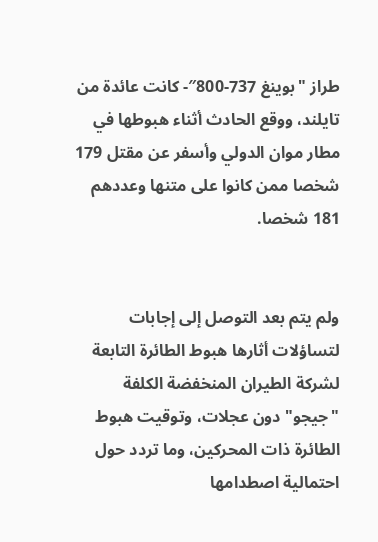طراز "بوينغ 737-800″- كانت عائدة من تايلند، ووقع الحادث أثناء هبوطها في مطار موان الدولي وأسفر عن مقتل 179 شخصا ممن كانوا على متنها وعددهم 181 شخصا.


ولم يتم بعد التوصل إلى إجابات لتساؤلات أثارها هبوط الطائرة التابعة لشركة الطيران المنخفضة الكلفة "جيجو" دون عجلات، وتوقيت هبوط الطائرة ذات المحركين، وما تردد حول احتمالية اصطدامها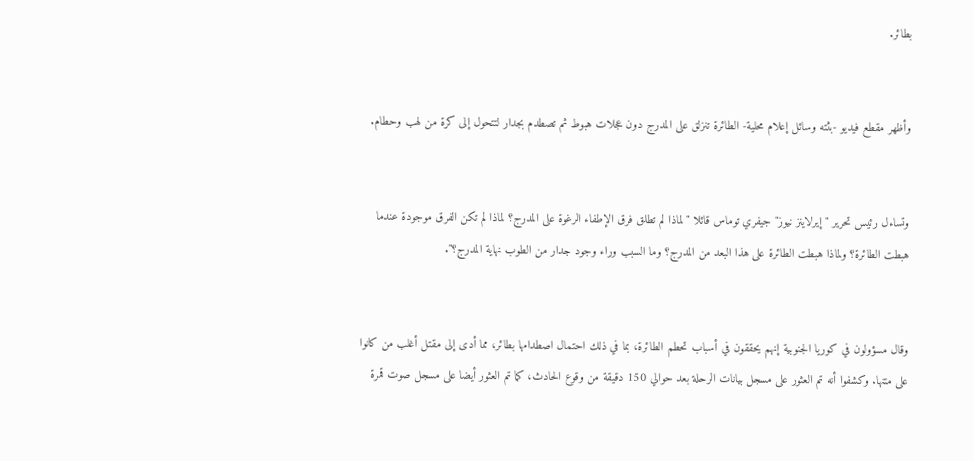بطائر.


وأظهر مقطع فيديو -بثته وسائل إعلام محلية- الطائرة تنزلق على المدرج دون عجلات هبوط ثم تصطدم بجدار لتتحول إلى كرة من لهب وحطام.


وتساءل رئيس تحرير "إيرلاينز نيوز" جيفري توماس قائلا "لماذا لم تطلق فرق الإطفاء الرغوة على المدرج؟ لماذا لم تكن الفرق موجودة عندما هبطت الطائرة؟ ولماذا هبطت الطائرة على هذا البعد من المدرج؟ وما السبب وراء وجود جدار من الطوب نهاية المدرج؟".


وقال مسؤولون في كوريا الجنوبية إنهم يحققون في أسباب تحطم الطائرة، بما في ذلك احتمال اصطدامها بطائر، مما أدى إلى مقتل أغلب من كانوا على متنها. وكشفوا أنه تم العثور على مسجل بيانات الرحلة بعد حوالي 150 دقيقة من وقوع الحادث، كما تم العثور أيضا على مسجل صوت قمرة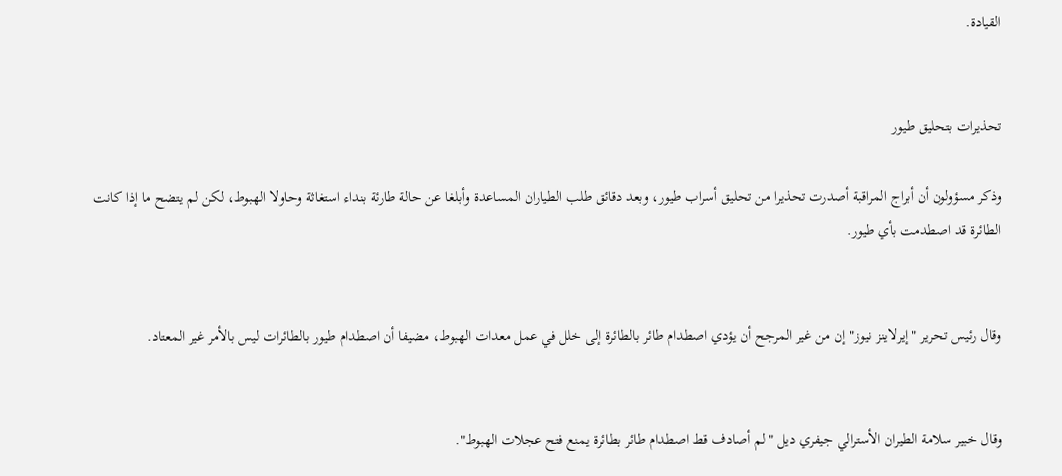القيادة.


تحذيرات بتحليق طيور

وذكر مسؤولون أن أبراج المراقبة أصدرت تحذيرا من تحليق أسراب طيور، وبعد دقائق طلب الطياران المساعدة وأبلغا عن حالة طارئة بنداء استغاثة وحاولا الهبوط، لكن لم يتضح ما إذا كانت الطائرة قد اصطدمت بأي طيور.


وقال رئيس تحرير "إيرلاينز نيوز" إن من غير المرجح أن يؤدي اصطدام طائر بالطائرة إلى خلل في عمل معدات الهبوط، مضيفا أن اصطدام طيور بالطائرات ليس بالأمر غير المعتاد.


وقال خبير سلامة الطيران الأسترالي جيفري ديل "لم أصادف قط اصطدام طائر بطائرة يمنع فتح عجلات الهبوط".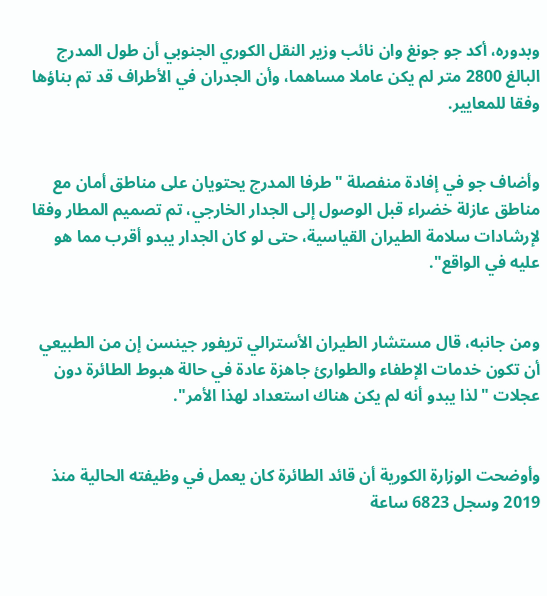وبدوره، أكد جو جونغ وان نائب وزير النقل الكوري الجنوبي أن طول المدرج البالغ 2800 متر لم يكن عاملا مساهما، وأن الجدران في الأطراف قد تم بناؤها وفقا للمعايير.


وأضاف جو في إفادة منفصلة "طرفا المدرج يحتويان على مناطق أمان مع مناطق عازلة خضراء قبل الوصول إلى الجدار الخارجي، تم تصميم المطار وفقا لإرشادات سلامة الطيران القياسية، حتى لو كان الجدار يبدو أقرب مما هو عليه في الواقع".


ومن جانبه، قال مستشار الطيران الأسترالي تريفور جينسن إن من الطبيعي أن تكون خدمات الإطفاء والطوارئ جاهزة عادة في حالة هبوط الطائرة دون عجلات "لذا يبدو أنه لم يكن هناك استعداد لهذا الأمر".


وأوضحت الوزارة الكورية أن قائد الطائرة كان يعمل في وظيفته الحالية منذ 2019 وسجل 6823 ساعة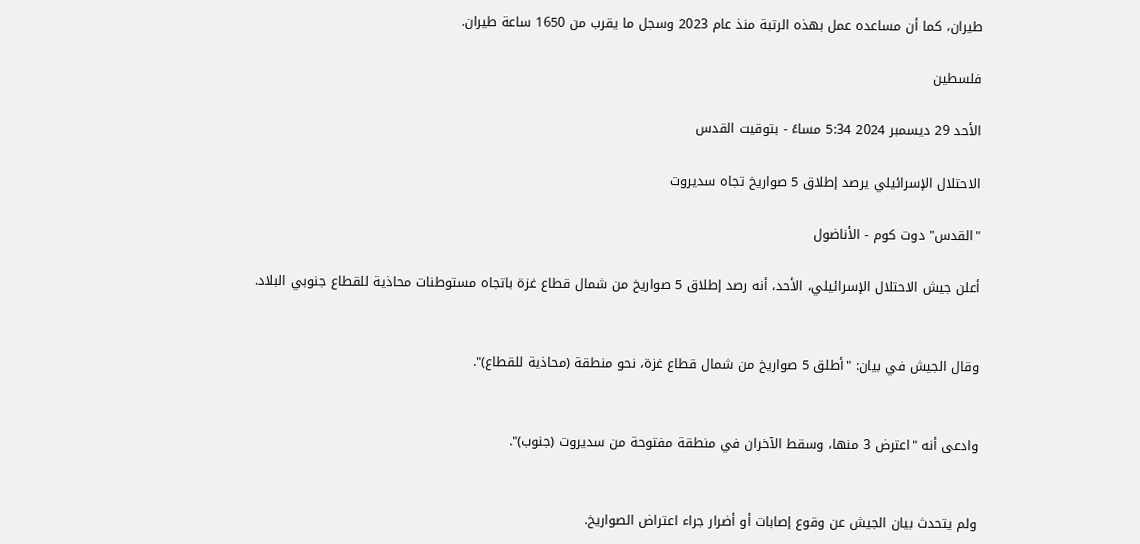طيران، كما أن مساعده عمل بهذه الرتبة منذ عام 2023 وسجل ما يقرب من 1650 ساعة طيران.

فلسطين

الأحد 29 ديسمبر 2024 5:34 مساءً - بتوقيت القدس

الاحتلال الإسرائيلي يرصد إطلاق 5 صواريخ تجاه سديروت

"القدس" دوت كوم - الأناضول

أعلن جيش الاحتلال الإسرائيلي، الأحد، أنه رصد إطلاق 5 صواريخ من شمال قطاع غزة باتجاه مستوطنات محاذية للقطاع جنوبي البلاد.


وقال الجيش في بيان: "أطلق 5 صواريخ من شمال قطاع غزة، نحو منطقة (محاذية للقطاع)".


وادعى أنه "اعترض 3 منها، وسقط الآخران في منطقة مفتوحة من سديروت (جنوب)".


ولم يتحدث بيان الجيش عن وقوع إصابات أو أضرار جراء اعتراض الصواريخ.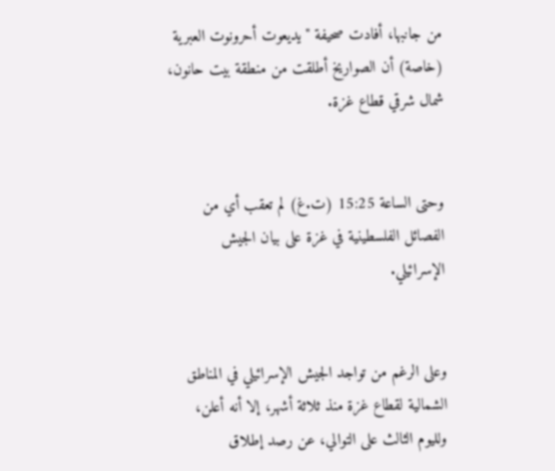من جانبها، أفادت صحيفة "يديعوت أحرونوت العبرية (خاصة) أن الصواريخ أطلقت من منطقة بيت حانون، شمال شرقي قطاع غزة.


وحتى الساعة 15:25 (ت.غ) لم تعقب أي من الفصائل الفلسطينية في غزة على بيان الجيش الإسرائيلي.


وعلى الرغم من تواجد الجيش الإسرائيلي في المناطق الشمالية لقطاع غزة منذ ثلاثة أشهر، إلا أنه أعلن، ولليوم الثالث على التوالي، عن رصد إطلاق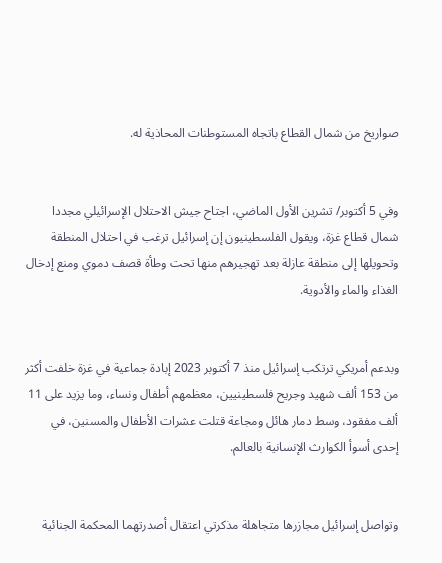صواريخ من شمال القطاع باتجاه المستوطنات المحاذية له.


وفي 5 أكتوبر/ تشرين الأول الماضي، اجتاح جيش الاحتلال الإسرائيلي مجددا شمال قطاع غزة، ويقول الفلسطينيون إن إسرائيل ترغب في احتلال المنطقة وتحويلها إلى منطقة عازلة بعد تهجيرهم منها تحت وطأة قصف دموي ومنع إدخال الغذاء والماء والأدوية.


وبدعم أمريكي ترتكب إسرائيل منذ 7 أكتوبر 2023 إبادة جماعية في غزة خلفت أكثر من 153 ألف شهيد وجريح فلسطينيين، معظمهم أطفال ونساء، وما يزيد على 11 ألف مفقود، وسط دمار هائل ومجاعة قتلت عشرات الأطفال والمسنين، في إحدى أسوأ الكوارث الإنسانية بالعالم.


وتواصل إسرائيل مجازرها متجاهلة مذكرتي اعتقال أصدرتهما المحكمة الجنائية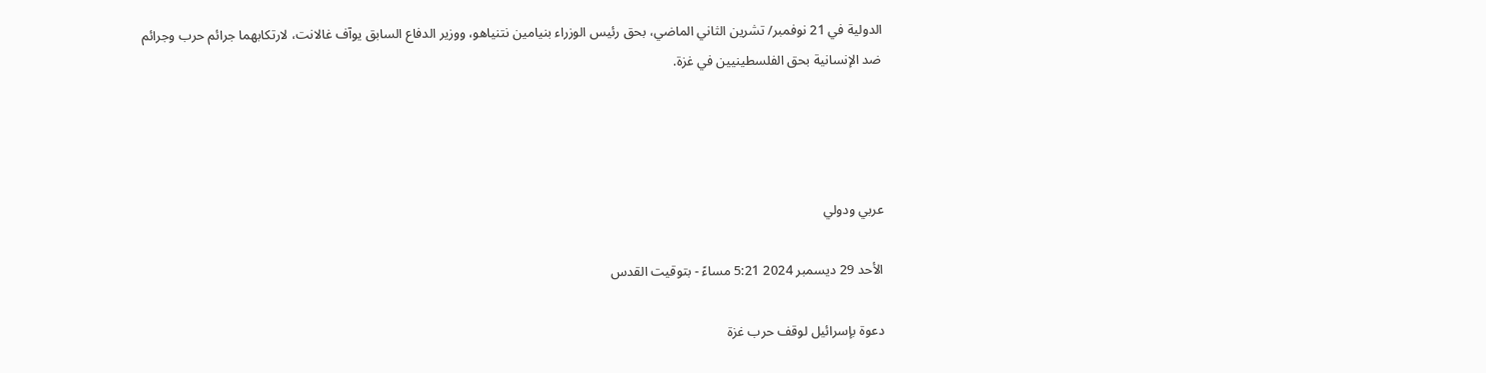الدولية في 21 نوفمبر/ تشرين الثاني الماضي، بحق رئيس الوزراء بنيامين نتنياهو، ووزير الدفاع السابق يوآف غالانت، لارتكابهما جرائم حرب وجرائم ضد الإنسانية بحق الفلسطينيين في غزة.




عربي ودولي

الأحد 29 ديسمبر 2024 5:21 مساءً - بتوقيت القدس

دعوة بإسرائيل لوقف حرب غزة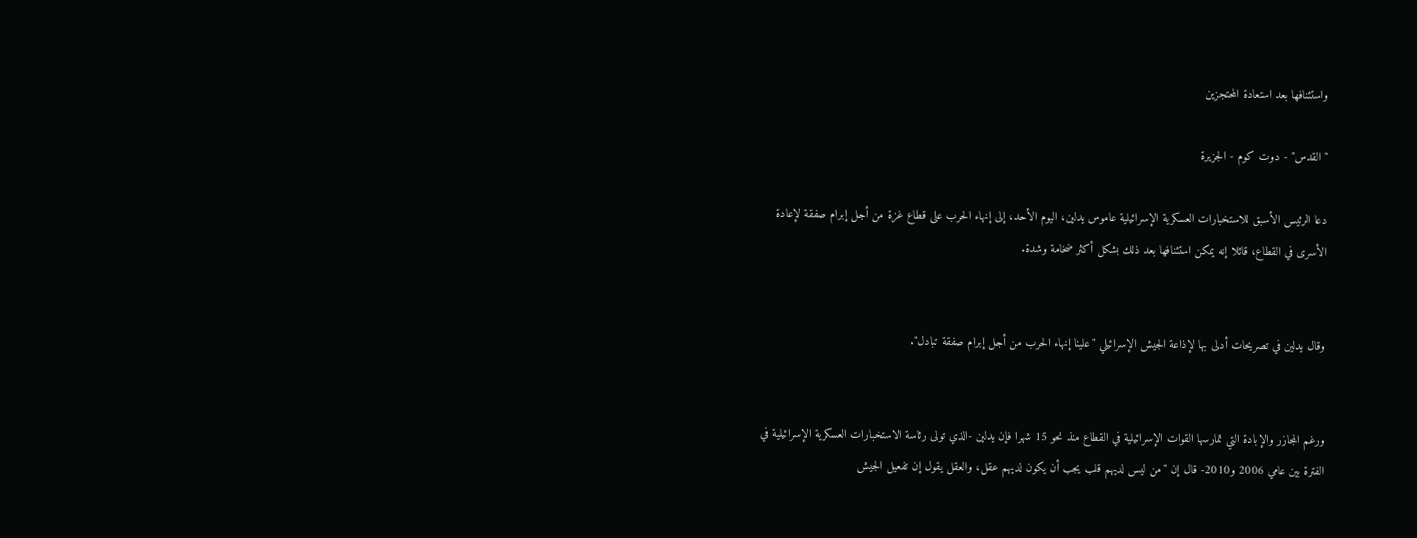واستئنافها بعد استعادة المحتجزين

"القدس" - دوت كوم - الجزيرة

دعا الرئيس الأسبق للاستخبارات العسكرية الإسرائيلية عاموس يدلين، اليوم الأحد، إلى إنهاء الحرب على قطاع غزة من أجل إبرام صفقة لإعادة الأسرى في القطاع، قائلا إنه يمكن استئنافها بعد ذلك بشكل أكثر ضخامة وشدة.


وقال يدلين في تصريحات أدلى بها لإذاعة الجيش الإسرائيلي "علينا إنهاء الحرب من أجل إبرام صفقة تبادل".


ورغم المجازر والإبادة التي تمارسها القوات الإسرائيلية في القطاع منذ نحو 15 شهرا فإن يدلين -الذي تولى رئاسة الاستخبارات العسكرية الإسرائيلية في الفترة بين عامي 2006 و2010- قال إن "من ليس لديهم قلب يجب أن يكون لديهم عقل، والعقل يقول إن تفعيل الجيش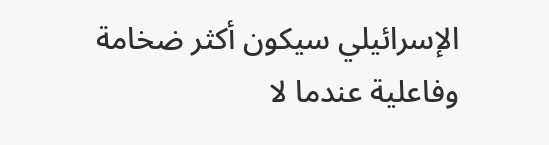الإسرائيلي سيكون أكثر ضخامة وفاعلية عندما لا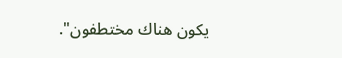يكون هناك مختطفون".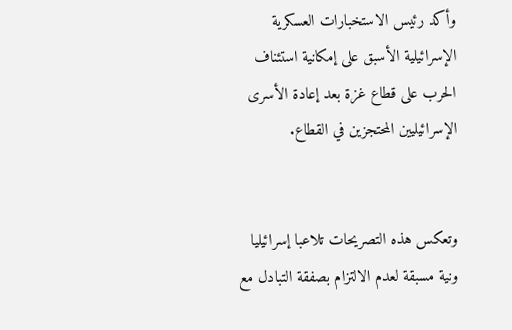وأكد رئيس الاستخبارات العسكرية الإسرائيلية الأسبق على إمكانية استئناف الحرب على قطاع غزة بعد إعادة الأسرى الإسرائيليين المحتجزين في القطاع.


وتعكس هذه التصريحات تلاعبا إسرائيليا ونية مسبقة لعدم الالتزام بصفقة التبادل مع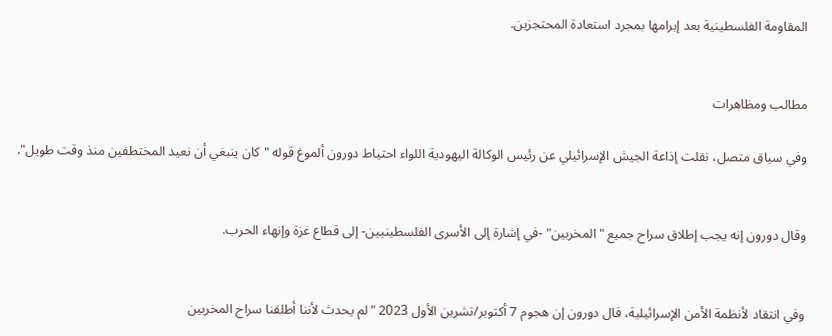المقاومة الفلسطينية بعد إبرامها بمجرد استعادة المحتجزين.


مطالب ومظاهرات

وفي سياق متصل، نقلت إذاعة الجيش الإسرائيلي عن رئيس الوكالة اليهودية اللواء احتياط دورون ألموغ قوله "كان ينبغي أن نعيد المختطفين منذ وقت طويل".


وقال دورون إنه يجب إطلاق سراح جميع "المخربين" -في إشارة إلى الأسرى الفلسطينيين- إلى قطاع غزة وإنهاء الحرب.


وفي انتقاد لأنظمة الأمن الإسرائيلية، قال دورون إن هجوم 7 أكتوبر/تشرين الأول 2023 "لم يحدث لأننا أطلقنا سراح المخربين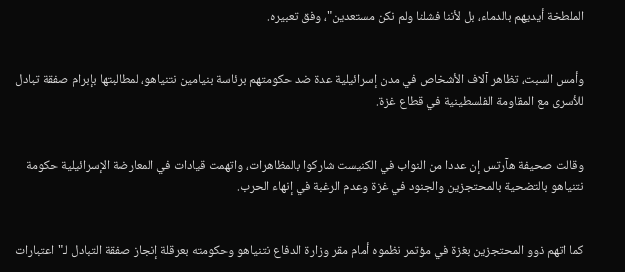الملطخة أيديهم بالدماء، بل لأننا فشلنا ولم نكن مستعدين"، وفق تعبيره.


وأمس السبت، تظاهر آلاف الأشخاص في مدن إسرائيلية عدة ضد حكومتهم برئاسة بنيامين نتنياهو، لمطالبتها بإبرام صفقة تبادل للأسرى مع المقاومة الفلسطينية في قطاع غزة.


وقالت صحيفة هآرتس إن عددا من النواب في الكنيست شاركوا بالمظاهرات، واتهمت قيادات في المعارضة الإسرائيلية حكومة نتنياهو بالتضحية بالمحتجزين والجنود في غزة وعدم الرغبة في إنهاء الحرب.


كما اتهم ذوو المحتجزين بغزة في مؤتمر نظموه أمام مقر وزارة الدفاع نتنياهو وحكومته بعرقلة إنجاز صفقة التبادل لـ"اعتبارات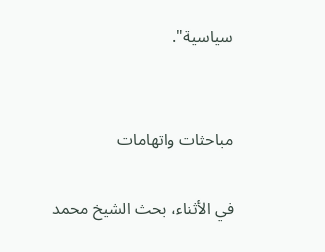سياسية".


مباحثات واتهامات

في الأثناء، بحث الشيخ محمد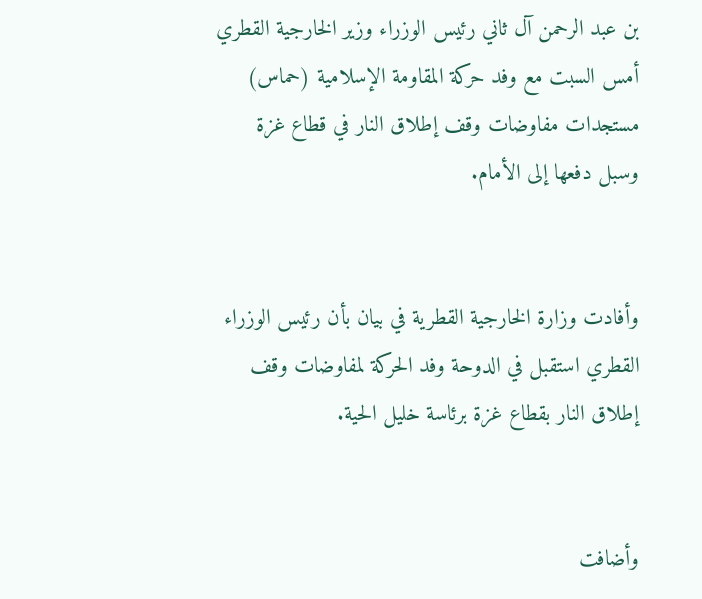بن عبد الرحمن آل ثاني رئيس الوزراء وزير الخارجية القطري أمس السبت مع وفد حركة المقاومة الإسلامية (حماس) مستجدات مفاوضات وقف إطلاق النار في قطاع غزة وسبل دفعها إلى الأمام.


وأفادت وزارة الخارجية القطرية في بيان بأن رئيس الوزراء القطري استقبل في الدوحة وفد الحركة لمفاوضات وقف إطلاق النار بقطاع غزة برئاسة خليل الحية.


وأضافت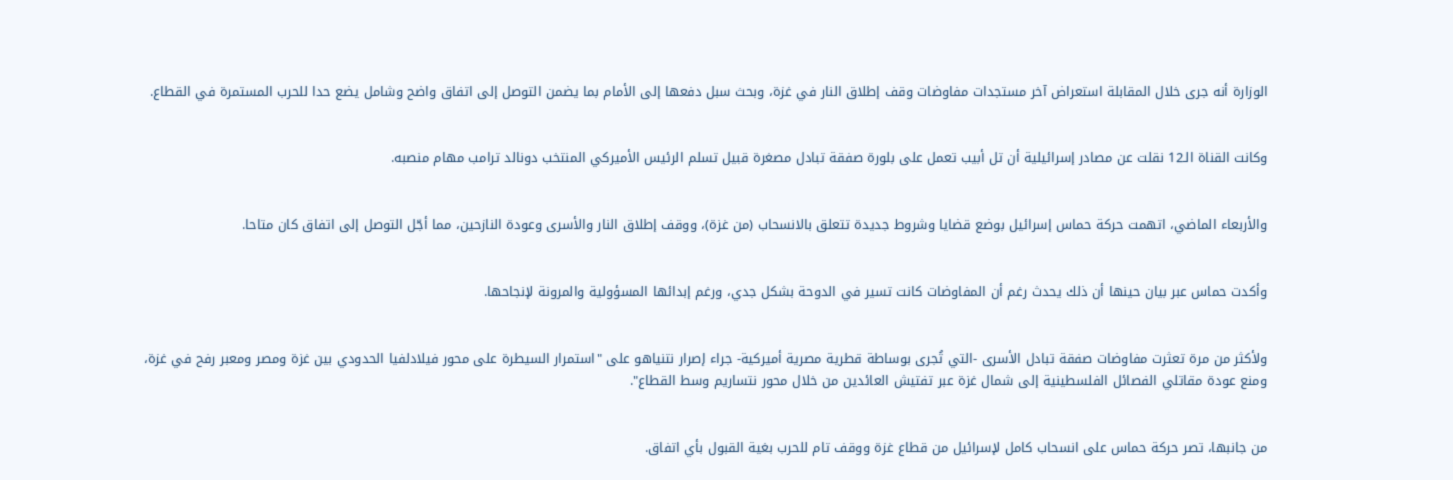الوزارة أنه جرى خلال المقابلة استعراض آخر مستجدات مفاوضات وقف إطلاق النار في غزة، وبحث سبل دفعها إلى الأمام بما يضمن التوصل إلى اتفاق واضح وشامل يضع حدا للحرب المستمرة في القطاع.


وكانت القناة الـ12 نقلت عن مصادر إسرائيلية أن تل أبيب تعمل على بلورة صفقة تبادل مصغرة قبيل تسلم الرئيس الأميركي المنتخب دونالد ترامب مهام منصبه.


والأربعاء الماضي، اتهمت حركة حماس إسرائيل بوضع قضايا وشروط جديدة تتعلق بالانسحاب (من غزة)، ووقف إطلاق النار والأسرى وعودة النازحين، مما أجّل التوصل إلى اتفاق كان متاحا.


وأكدت حماس عبر بيان حينها أن ذلك يحدث رغم أن المفاوضات كانت تسير في الدوحة بشكل جدي، ورغم إبدائها المسؤولية والمرونة لإنجاحها.


ولأكثر من مرة تعثرت مفاوضات صفقة تبادل الأسرى -التي تُجرى بوساطة قطرية مصرية أميركية- جراء إصرار نتنياهو على "استمرار السيطرة على محور فيلادلفيا الحدودي بين غزة ومصر ومعبر رفح في غزة، ومنع عودة مقاتلي الفصائل الفلسطينية إلى شمال غزة عبر تفتيش العائدين من خلال محور نتساريم وسط القطاع".


من جانبها، تصر حركة حماس على انسحاب كامل لإسرائيل من قطاع غزة ووقف تام للحرب بغية القبول بأي اتفاق.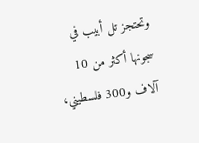وتحتجز تل أبيب في سجونها أكثر من 10 آلاف و300 فلسطيني،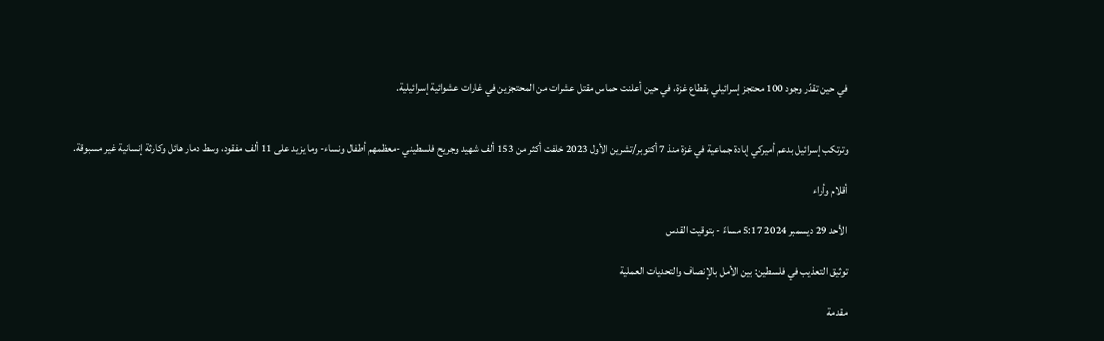في حين تقدّر وجود 100 محتجز إسرائيلي بقطاع غزة، في حين أعلنت حماس مقتل عشرات من المحتجزين في غارات عشوائية إسرائيلية.


وترتكب إسرائيل بدعم أميركي إبادة جماعية في غزة منذ 7 أكتوبر/تشرين الأول 2023 خلفت أكثر من 153 ألف شهيد وجريح فلسطيني -معظمهم أطفال ونساء- وما يزيد على 11 ألف مفقود، وسط دمار هائل وكارثة إنسانية غير مسبوقة.

أقلام وأراء

الأحد 29 ديسمبر 2024 5:17 مساءً - بتوقيت القدس

توثيق التعذيب في فلسطين: بين الأمل بالإنصاف والتحديات العملية

مقدمة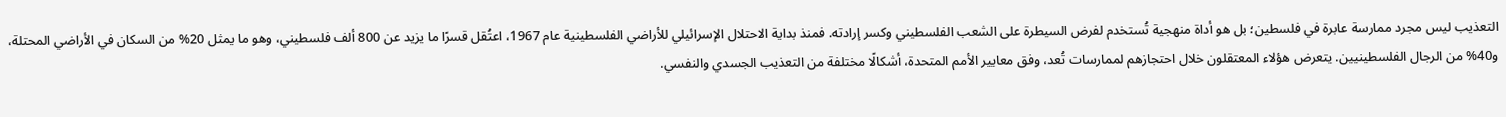التعذيب ليس مجرد ممارسة عابرة في فلسطين؛ بل هو أداة منهجية تُستخدم لفرض السيطرة على الشعب الفلسطيني وكسر إرادته. فمنذ بداية الاحتلال الإسرائيلي للأراضي الفلسطينية عام 1967، اعتُقل قسرًا ما يزيد عن 800 ألف فلسطيني، وهو ما يمثل 20% من السكان في الأراضي المحتلة، و40% من الرجال الفلسطينيين. يتعرض هؤلاء المعتقلون خلال احتجازهم لممارسات تُعد، وفق معايير الأمم المتحدة، أشكالًا مختلفة من التعذيب الجسدي والنفسي.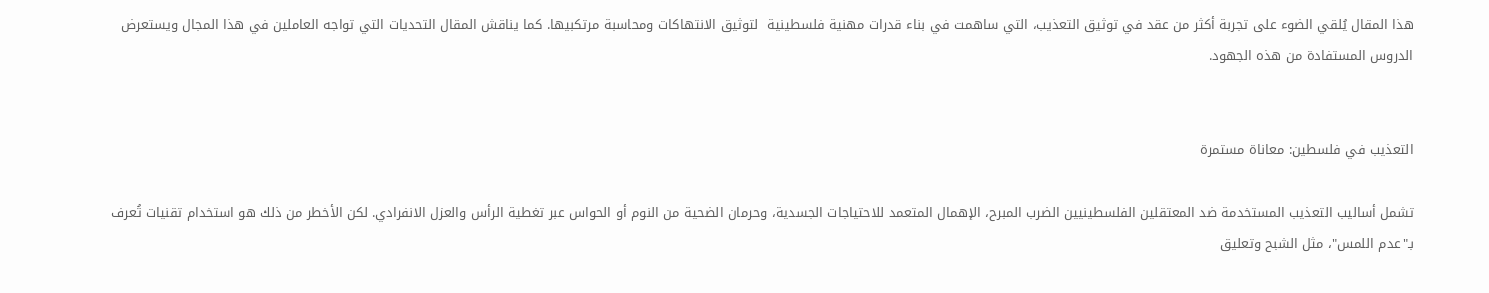هذا المقال يُلقي الضوء على تجربة أكثر من عقد في توثيق التعذيب، التي ساهمت في بناء قدرات مهنية فلسطينية  لتوثيق الانتهاكات ومحاسبة مرتكبيها. كما يناقش المقال التحديات التي تواجه العاملين في هذا المجال ويستعرض الدروس المستفادة من هذه الجهود.


التعذيب في فلسطين: معاناة مستمرة

تشمل أساليب التعذيب المستخدمة ضد المعتقلين الفلسطينيين الضرب المبرح، الإهمال المتعمد للاحتياجات الجسدية، وحرمان الضحية من النوم أو الحواس عبر تغطية الرأس والعزل الانفرادي. لكن الأخطر من ذلك هو استخدام تقنيات تُعرف بـ"عدم اللمس"، مثل الشبح وتعليق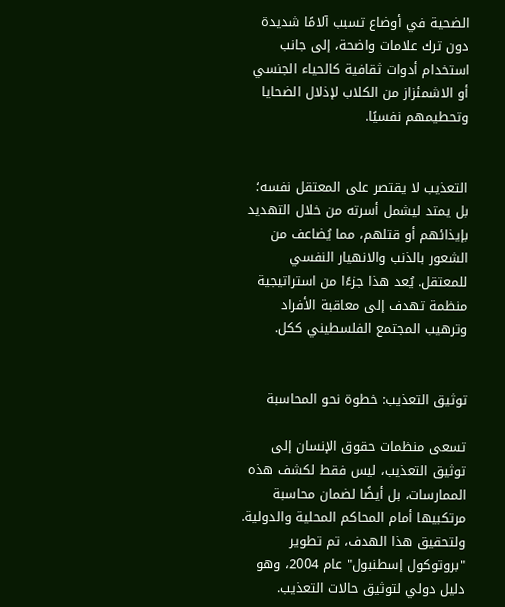الضحية في أوضاع تسبب آلامًا شديدة دون ترك علامات واضحة، إلى جانب استخدام أدوات ثقافية كالحياء الجنسي أو الاشمئزاز من الكلاب لإذلال الضحايا وتحطيمهم نفسيًا.


التعذيب لا يقتصر على المعتقل نفسه؛ بل يمتد ليشمل أسرته من خلال التهديد بإيذائهم أو قتلهم، مما يُضاعف من الشعور بالذنب والانهيار النفسي للمعتقل. يُعد هذا جزءًا من استراتيجية منظمة تهدف إلى معاقبة الأفراد وترهيب المجتمع الفلسطيني ككل.


توثيق التعذيب: خطوة نحو المحاسبة

تسعى منظمات حقوق الإنسان إلى توثيق التعذيب، ليس فقط لكشف هذه الممارسات، بل أيضًا لضمان محاسبة مرتكبيها أمام المحاكم المحلية والدولية. ولتحقيق هذا الهدف، تم تطوير "بروتوكول إسطنبول" عام 2004، وهو دليل دولي لتوثيق حالات التعذيب.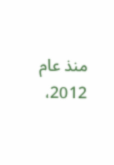منذ عام 2012،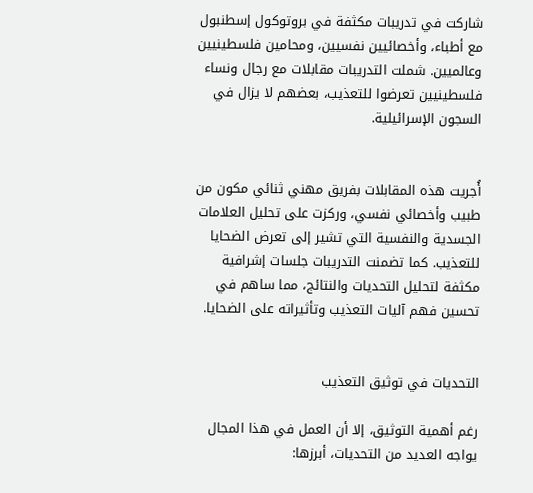شاركت في تدريبات مكثفة في بروتوكول إسطنبول مع أطباء، وأخصائيين نفسيين، ومحامين فلسطينيين وعالميين. شملت التدريبات مقابلات مع رجال ونساء فلسطينيين تعرضوا للتعذيب، بعضهم لا يزال في السجون الإسرائيلية.


أُجريت هذه المقابلات بفريق مهني ثنائي مكون من طبيب وأخصائي نفسي، وركزت على تحليل العلامات الجسدية والنفسية التي تشير إلى تعرض الضحايا للتعذيب. كما تضمنت التدريبات جلسات إشرافية مكثفة لتحليل التحديات والنتائج، مما ساهم في تحسين فهم آليات التعذيب وتأثيراته على الضحايا.


التحديات في توثيق التعذيب

رغم أهمية التوثيق، إلا أن العمل في هذا المجال يواجه العديد من التحديات، أبرزها: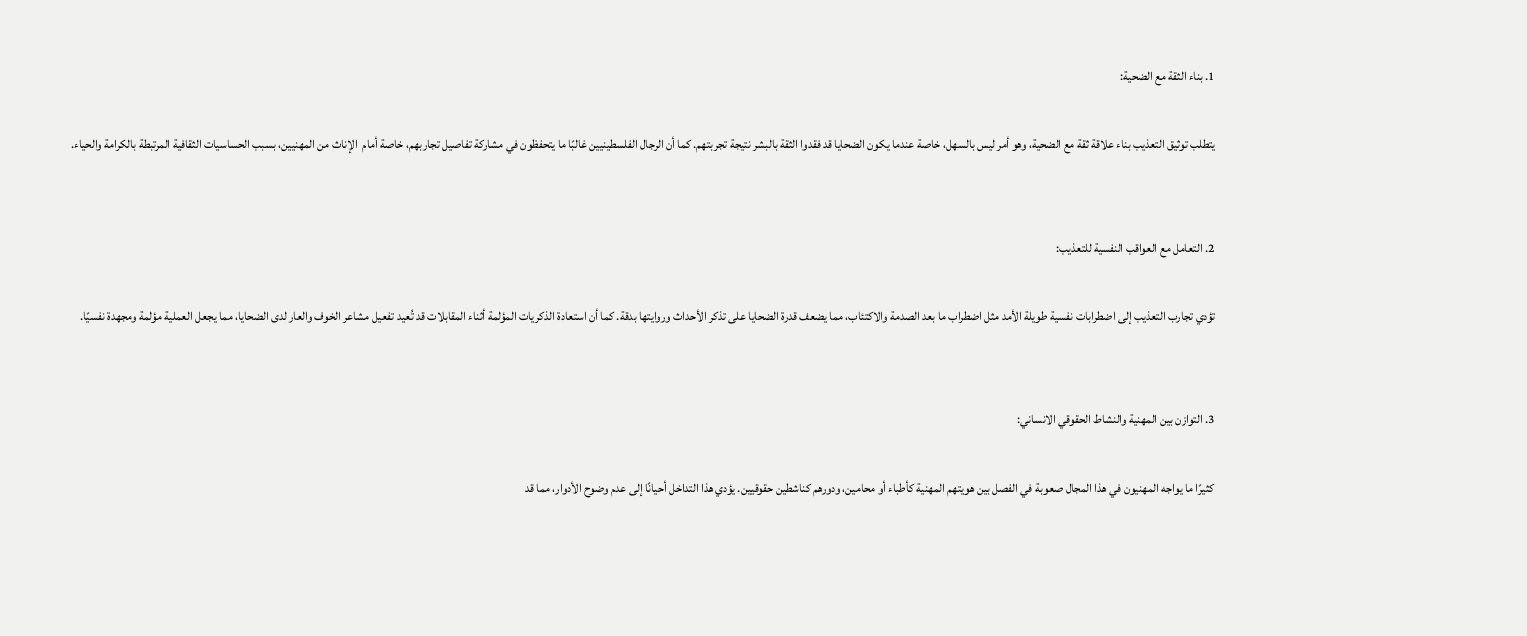1. بناء الثقة مع الضحية:

يتطلب توثيق التعذيب بناء علاقة ثقة مع الضحية، وهو أمر ليس بالسهل، خاصة عندما يكون الضحايا قد فقدوا الثقة بالبشر نتيجة تجربتهم. كما أن الرجال الفلسطينيين غالبًا ما يتحفظون في مشاركة تفاصيل تجاربهم، خاصة أمام  الإناث من المهنيين، بسبب الحساسيات الثقافية المرتبطة بالكرامة والحياء.


2. التعامل مع العواقب النفسية للتعذيب:

تؤدي تجارب التعذيب إلى اضطرابات نفسية طويلة الأمد مثل اضطراب ما بعد الصدمة والاكتئاب، مما يضعف قدرة الضحايا على تذكر الأحداث وروايتها بدقة. كما أن استعادة الذكريات المؤلمة أثناء المقابلات قد تُعيد تفعيل مشاعر الخوف والعار لدى الضحايا، مما يجعل العملية مؤلمة ومجهدة نفسيًا.


3. التوازن بين المهنية والنشاط الحقوقي الانساني:

كثيرًا ما يواجه المهنيون في هذا المجال صعوبة في الفصل بين هويتهم المهنية كأطباء أو محامين، ودورهم كناشطين حقوقيين. يؤدي هذا التداخل أحيانًا إلى عدم وضوح الأدوار، مما قد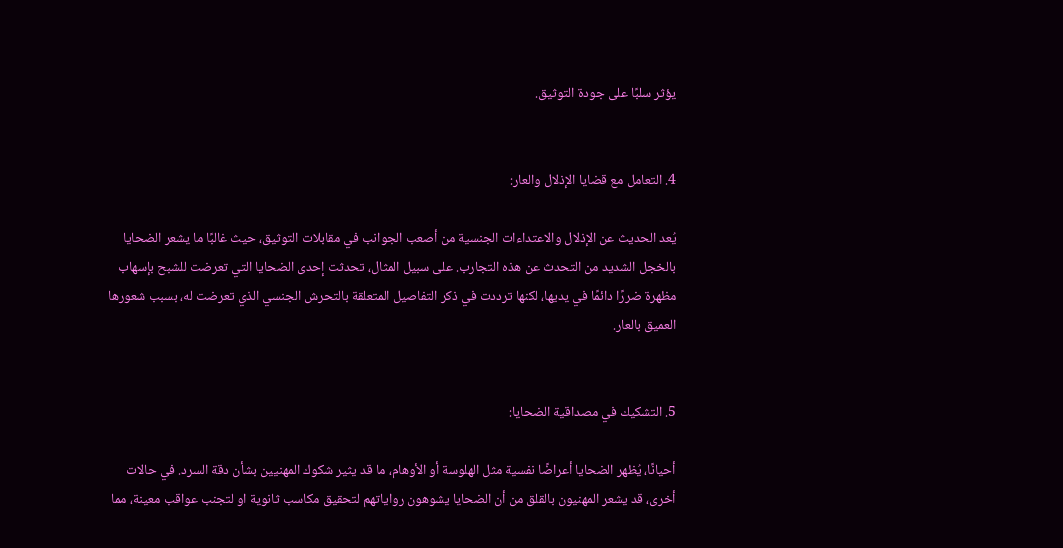يؤثر سلبًا على جودة التوثيق.


4. التعامل مع قضايا الإذلال والعار:

يُعد الحديث عن الإذلال والاعتداءات الجنسية من أصعب الجوانب في مقابلات التوثيق، حيث غالبًا ما يشعر الضحايا بالخجل الشديد من التحدث عن هذه التجارب. على سبيل المثال، تحدثت إحدى الضحايا التي تعرضت للشبح بإسهاب مظهرة ضررًا دائمًا في يديها، لكنها ترددت في ذكر التفاصيل المتعلقة بالتحرش الجنسي الذي تعرضت له، بسبب شعورها العميق بالعار.


5. التشكيك في مصداقية الضحايا:

أحيانًا، يُظهر الضحايا أعراضًا نفسية مثل الهلوسة أو الأوهام، ما قد يثير شكوك المهنيين بشأن دقة السرد. في حالات أخرى، قد يشعر المهنيون بالقلق من أن الضحايا يشوهون رواياتهم لتحقيق مكاسب ثانوية او لتجنب عواقب معينة، مما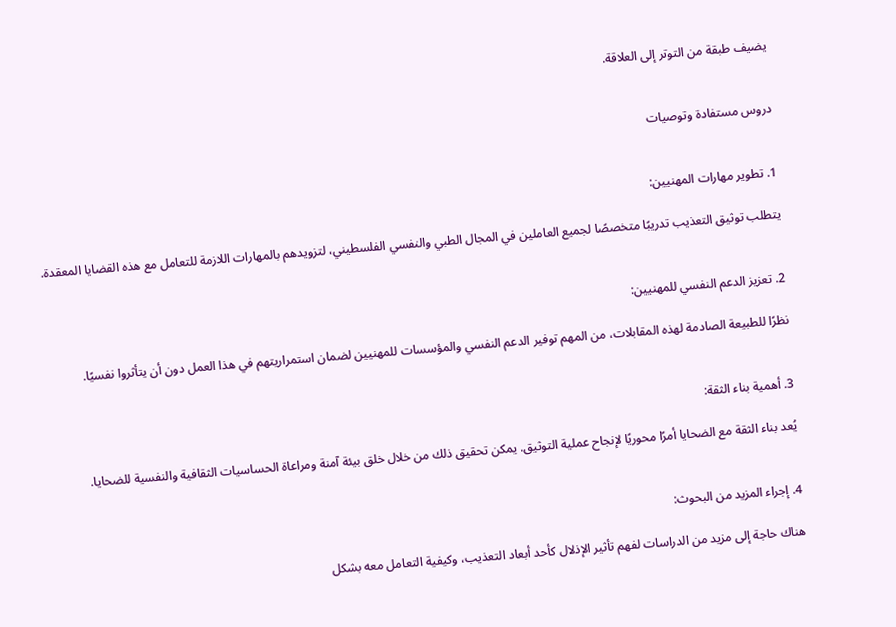يضيف طبقة من التوتر إلى العلاقة.


دروس مستفادة وتوصيات


1. تطوير مهارات المهنيين:

يتطلب توثيق التعذيب تدريبًا متخصصًا لجميع العاملين في المجال الطبي والنفسي الفلسطيني، لتزويدهم بالمهارات اللازمة للتعامل مع هذه القضايا المعقدة.


2. تعزيز الدعم النفسي للمهنيين:

نظرًا للطبيعة الصادمة لهذه المقابلات، من المهم توفير الدعم النفسي والمؤسسات للمهنيين لضمان استمراريتهم في هذا العمل دون أن يتأثروا نفسيًا.


3. أهمية بناء الثقة:

يُعد بناء الثقة مع الضحايا أمرًا محوريًا لإنجاح عملية التوثيق. يمكن تحقيق ذلك من خلال خلق بيئة آمنة ومراعاة الحساسيات الثقافية والنفسية للضحايا.


4. إجراء المزيد من البحوث:

هناك حاجة إلى مزيد من الدراسات لفهم تأثير الإذلال كأحد أبعاد التعذيب، وكيفية التعامل معه بشكل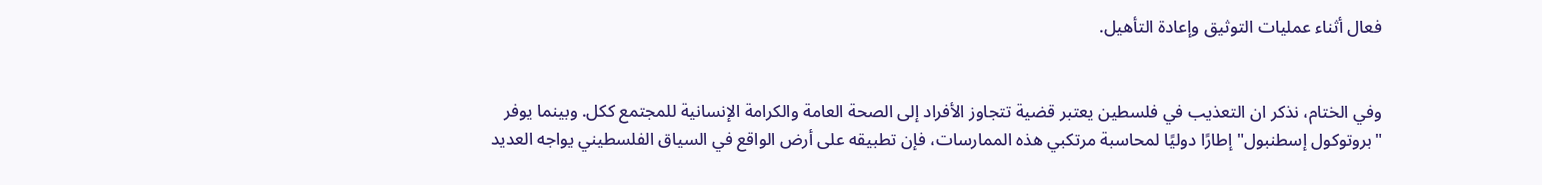فعال أثناء عمليات التوثيق وإعادة التأهيل.


وفي الختام، نذكر ان التعذيب في فلسطين يعتبر قضية تتجاوز الأفراد إلى الصحة العامة والكرامة الإنسانية للمجتمع ككل. وبينما يوفر "بروتوكول إسطنبول" إطارًا دوليًا لمحاسبة مرتكبي هذه الممارسات، فإن تطبيقه على أرض الواقع في السياق الفلسطيني يواجه العديد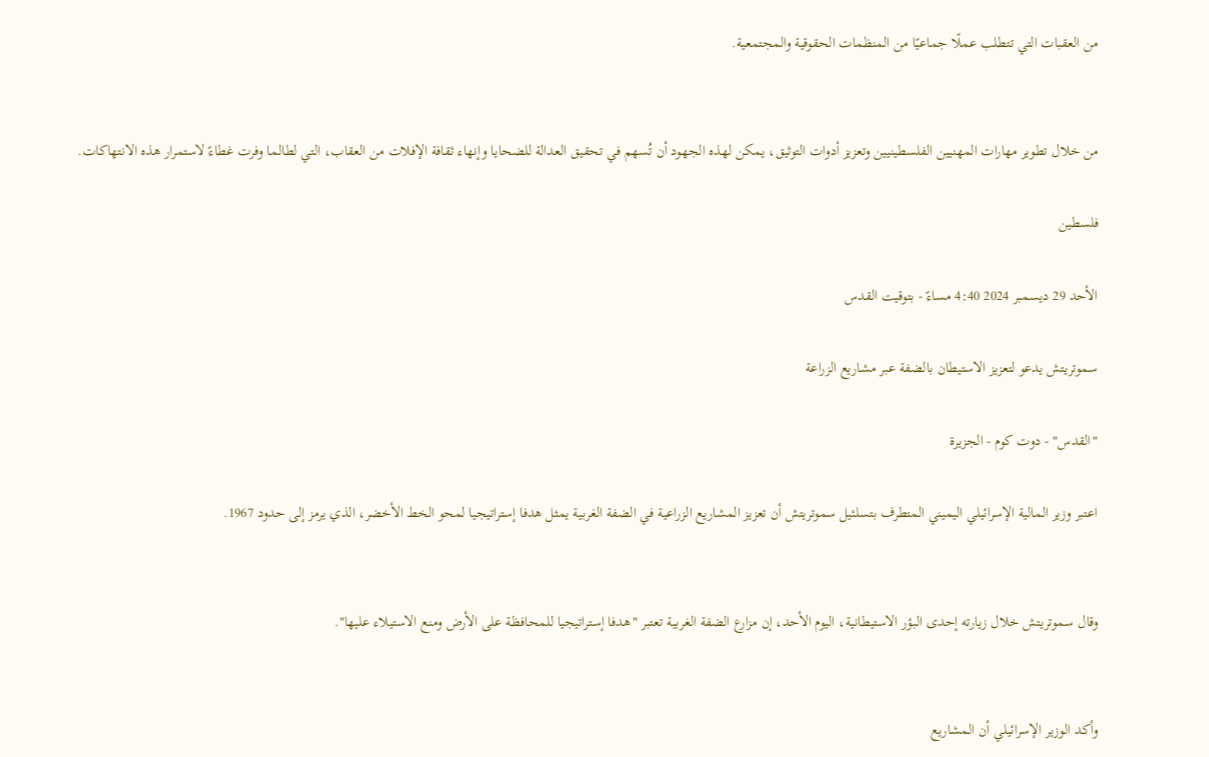من العقبات التي تتطلب عملًا جماعيًا من المنظمات الحقوقية والمجتمعية.


من خلال تطوير مهارات المهنيين الفلسطينيين وتعزيز أدوات التوثيق، يمكن لهذه الجهود أن تُسهم في تحقيق العدالة للضحايا وإنهاء ثقافة الإفلات من العقاب، التي لطالما وفرت غطاءً لاستمرار هذه الانتهاكات.

فلسطين

الأحد 29 ديسمبر 2024 4:40 مساءً - بتوقيت القدس

سموتريتش يدعو لتعزيز الاستيطان بالضفة عبر مشاريع الزراعة

"القدس" - دوت كوم - الجزيرة

اعتبر وزير المالية الإسرائيلي اليميني المتطرف بتسلئيل سموتريتش أن تعزيز المشاريع الزراعية في الضفة الغربية يمثل هدفا إستراتيجيا لمحو الخط الأخضر، الذي يرمز إلى حدود 1967.


وقال سموتريتش خلال زيارته إحدى البؤر الاستيطانية، اليوم الأحد، إن مزارع الضفة الغربية تعتبر "هدفا إستراتيجيا للمحافظة على الأرض ومنع الاستيلاء عليها".


وأكد الوزير الإسرائيلي أن المشاريع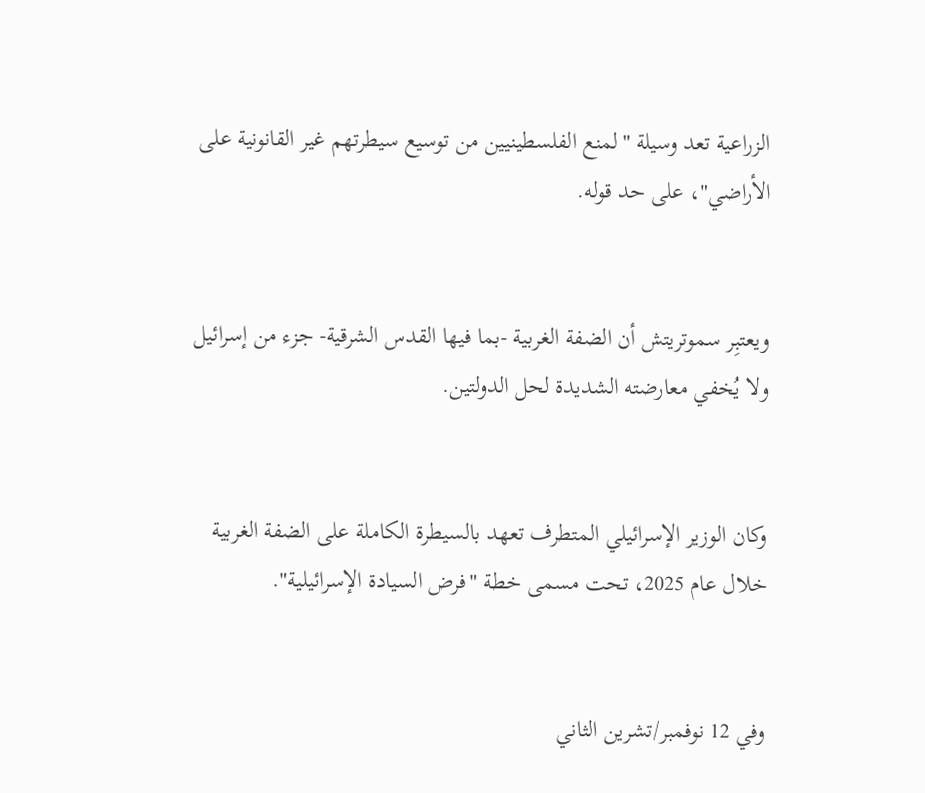الزراعية تعد وسيلة "لمنع الفلسطينيين من توسيع سيطرتهم غير القانونية على الأراضي"، على حد قوله.


ويعتبِر سموتريتش أن الضفة الغربية -بما فيها القدس الشرقية- جزء من إسرائيل ولا يُخفي معارضته الشديدة لحل الدولتين.


وكان الوزير الإسرائيلي المتطرف تعهد بالسيطرة الكاملة على الضفة الغربية خلال عام 2025، تحت مسمى خطة "فرض السيادة الإسرائيلية".


وفي 12 نوفمبر/تشرين الثاني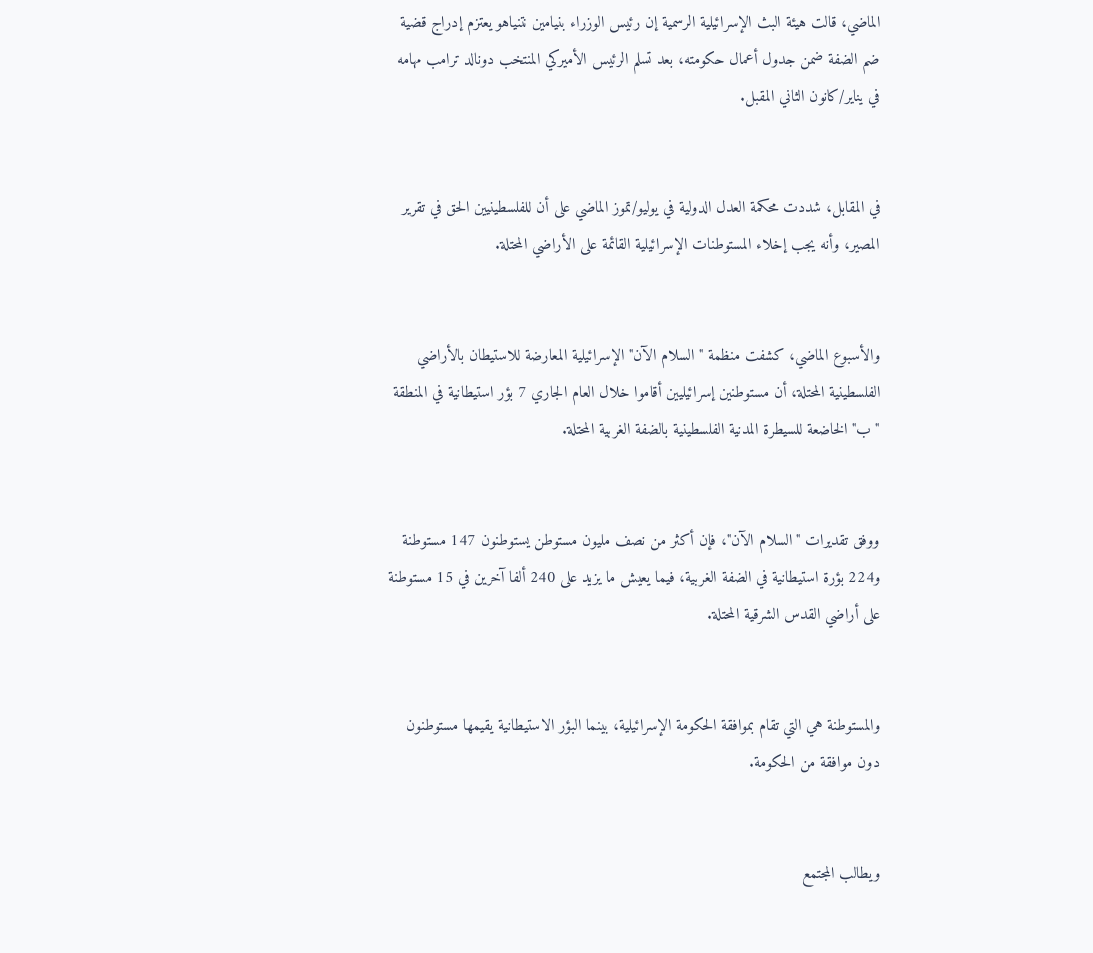الماضي، قالت هيئة البث الإسرائيلية الرسمية إن رئيس الوزراء بنيامين نتنياهو يعتزم إدراج قضية ضم الضفة ضمن جدول أعمال حكومته، بعد تسلم الرئيس الأميركي المنتخب دونالد ترامب مهامه في يناير/كانون الثاني المقبل.


في المقابل، شددت محكمة العدل الدولية في يوليو/تموز الماضي على أن للفلسطينيين الحق في تقرير المصير، وأنه يجب إخلاء المستوطنات الإسرائيلية القائمة على الأراضي المحتلة.


والأسبوع الماضي، كشفت منظمة "السلام الآن" الإسرائيلية المعارضة للاستيطان بالأراضي الفلسطينية المحتلة، أن مستوطنين إسرائيليين أقاموا خلال العام الجاري 7 بؤر استيطانية في المنطقة "ب" الخاضعة للسيطرة المدنية الفلسطينية بالضفة الغربية المحتلة.


ووفق تقديرات "السلام الآن"، فإن أكثر من نصف مليون مستوطن يستوطنون 147 مستوطنة و224 بؤرة استيطانية في الضفة الغربية، فيما يعيش ما يزيد على 240 ألفا آخرين في 15 مستوطنة على أراضي القدس الشرقية المحتلة.


والمستوطنة هي التي تقام بموافقة الحكومة الإسرائيلية، بينما البؤر الاستيطانية يقيمها مستوطنون دون موافقة من الحكومة.


ويطالب المجتمع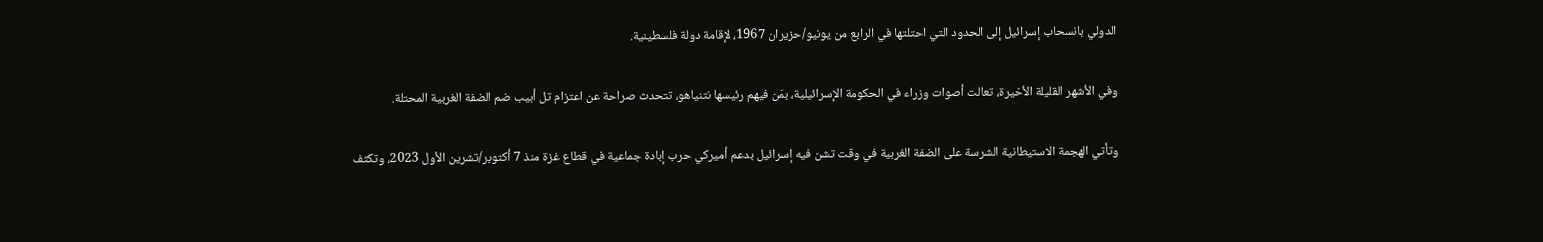الدولي بانسحاب إسرائيل إلى الحدود التي احتلتها في الرابع من يونيو/حزيران 1967، لإقامة دولة فلسطينية.


وفي الأشهر القليلة الأخيرة، تعالت أصوات وزراء في الحكومة الإسرائيلية، بمَن فيهم رئيسها نتنياهو، تتحدث صراحة عن اعتزام تل أبيب ضم الضفة الغربية المحتلة.


وتأتي الهجمة الاستيطانية الشرسة على الضفة الغربية في وقت تشن فيه إسرائيل بدعم أميركي حرب إبادة جماعية في قطاع غزة منذ 7 أكتوبر/تشرين الأول 2023، وتكثف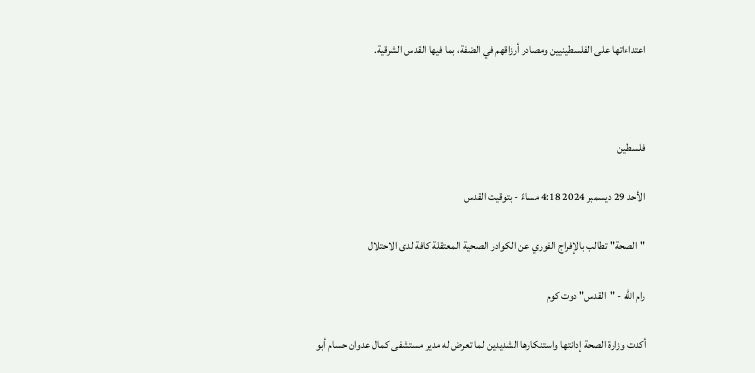اعتداءاتها على الفلسطينيين ومصادر أرزاقهم في الضفة، بما فيها القدس الشرقية.



فلسطين

الأحد 29 ديسمبر 2024 4:18 مساءً - بتوقيت القدس

"الصحة" تطالب بالإفراج الفوري عن الكوادر الصحية المعتقلة كافة لدى الاحتلال

رام الله - "القدس" دوت كوم

أكدت وزارة الصحة إدانتها واستنكارها الشديدين لما تعرض له مدير مستشفى كمال عدوان حسام أبو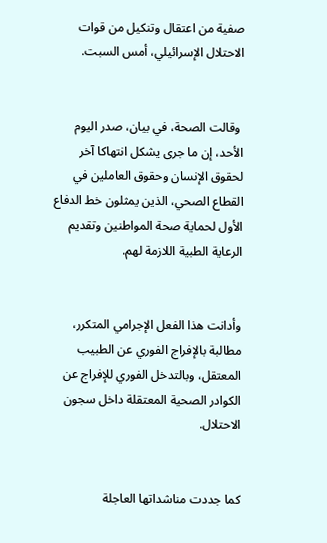صفية من اعتقال وتنكيل من قوات الاحتلال الإسرائيلي، أمس السبت.


 وقالت الصحة، في بيان، صدر اليوم الأحد، إن ما جرى يشكل انتهاكا آخر لحقوق الإنسان وحقوق العاملين في القطاع الصحي، الذين يمثلون خط الدفاع الأول لحماية صحة المواطنين وتقديم الرعاية الطبية اللازمة لهم.


وأدانت هذا الفعل الإجرامي المتكرر، مطالبة بالإفراج الفوري عن الطبيب المعتقل، وبالتدخل الفوري للإفراج عن الكوادر الصحية المعتقلة داخل سجون الاحتلال.


كما جددت مناشداتها العاجلة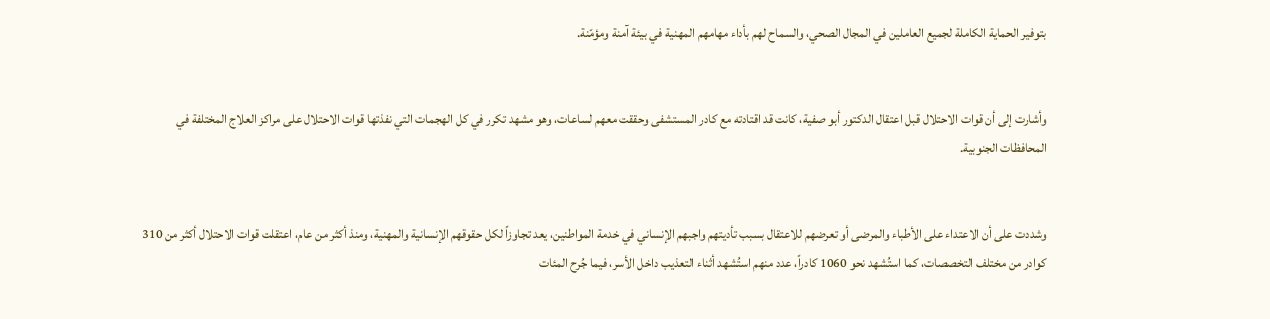بتوفير الحماية الكاملة لجميع العاملين في المجال الصحي، والسماح لهم بأداء مهامهم المهنية في بيئة آمنة ومؤمّنة.


وأشارت إلى أن قوات الاحتلال قبل اعتقال الدكتور أبو صفية، كانت قد اقتادته مع كادر المستشفى وحققت معهم لساعات، وهو مشهد تكرر في كل الهجمات التي نفذتها قوات الاحتلال على مراكز العلاج المختلفة في المحافظات الجنوبية.


وشددت على أن الاعتداء على الأطباء والمرضى أو تعرضهم للاعتقال بسبب تأديتهم واجبهم الإنساني في خدمة المواطنين، يعد تجاوزاً لكل حقوقهم الإنسانية والمهنية، ومنذ أكثر من عام، اعتقلت قوات الاحتلال أكثر من 310 كوادر من مختلف التخصصات، كما استُشهد نحو 1060 كادراً، عدد منهم استُشهد أثناء التعذيب داخل الأسر، فيما جُرح المئات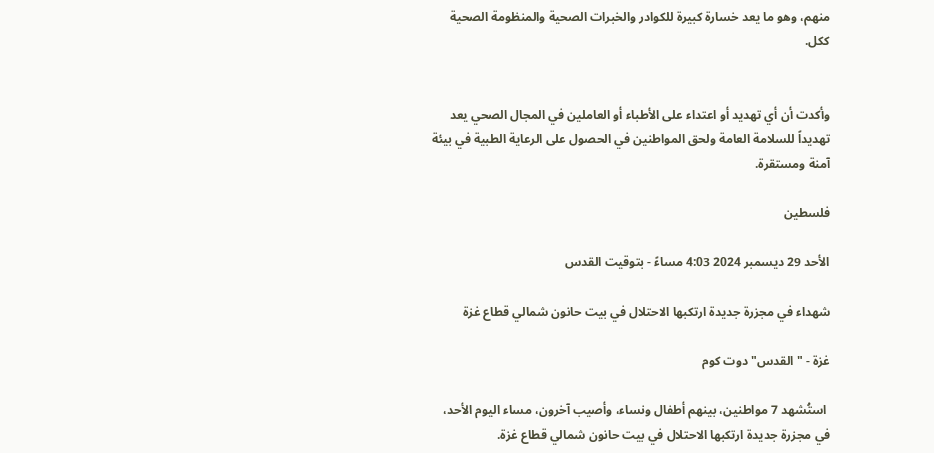منهم، وهو ما يعد خسارة كبيرة للكوادر والخبرات الصحية والمنظومة الصحية ككل.


وأكدت أن أي تهديد أو اعتداء على الأطباء أو العاملين في المجال الصحي يعد تهديداً للسلامة العامة ولحق المواطنين في الحصول على الرعاية الطبية في بيئة آمنة ومستقرة.

فلسطين

الأحد 29 ديسمبر 2024 4:03 مساءً - بتوقيت القدس

شهداء في مجزرة جديدة ارتكبها الاحتلال في بيت حانون شمالي قطاع غزة

غزة - "القدس" دوت كوم

 استُشهد 7 مواطنين، بينهم أطفال ونساء، وأصيب آخرون، مساء اليوم الأحد، في مجزرة جديدة ارتكبها الاحتلال في بيت حانون شمالي قطاع غزة.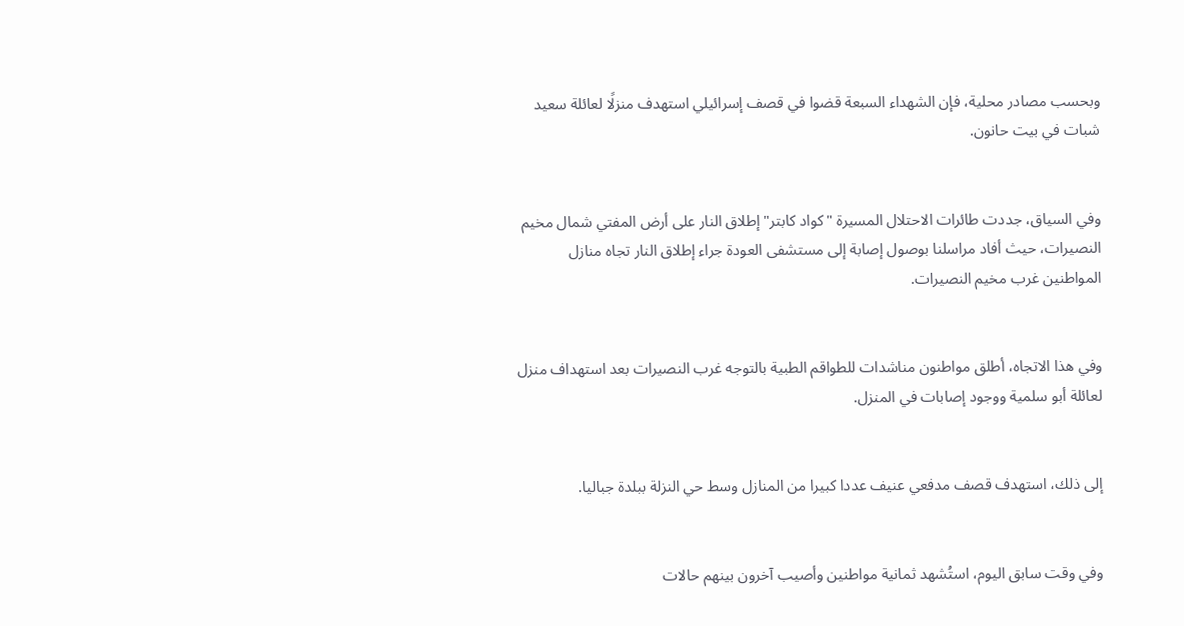وبحسب مصادر محلية، فإن الشهداء السبعة قضوا في قصف إسرائيلي استهدف منزلًا لعائلة سعيد شبات في بيت حانون.


وفي السياق، جددت طائرات الاحتلال المسيرة "كواد كابتر" إطلاق النار على أرض المفتي شمال مخيم النصيرات، حيث أفاد مراسلنا بوصول إصابة إلى مستشفى العودة جراء إطلاق النار تجاه منازل المواطنين غرب مخيم النصيرات.


وفي هذا الاتجاه، أطلق مواطنون مناشدات للطواقم الطبية بالتوجه غرب النصيرات بعد استهداف منزل لعائلة أبو سلمية ووجود إصابات في المنزل.


إلى ذلك، استهدف قصف مدفعي عنيف عددا كبيرا من المنازل وسط حي النزلة ببلدة جباليا.


وفي وقت سابق اليوم، استُشهد ثمانية مواطنين وأصيب آخرون بينهم حالات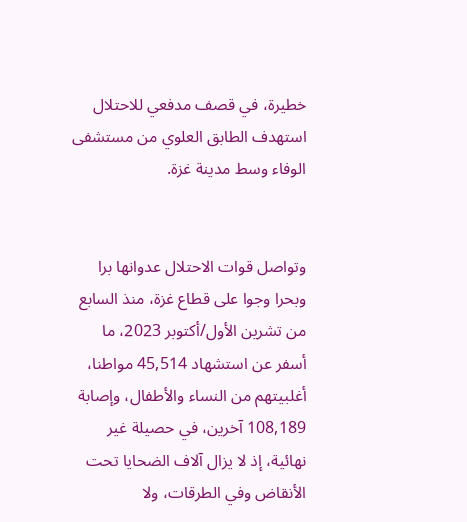خطيرة، في قصف مدفعي للاحتلال استهدف الطابق العلوي من مستشفى الوفاء وسط مدينة غزة.


وتواصل قوات الاحتلال عدوانها برا وبحرا وجوا على قطاع غزة، منذ السابع من تشرين الأول/أكتوبر 2023، ما أسفر عن استشهاد 45,514 مواطنا، أغلبيتهم من النساء والأطفال، وإصابة 108,189 آخرين، في حصيلة غير نهائية، إذ لا يزال آلاف الضحايا تحت الأنقاض وفي الطرقات، ولا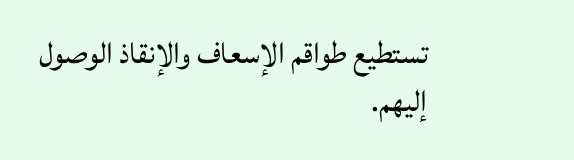تستطيع طواقم الإسعاف والإنقاذ الوصول إليهم.